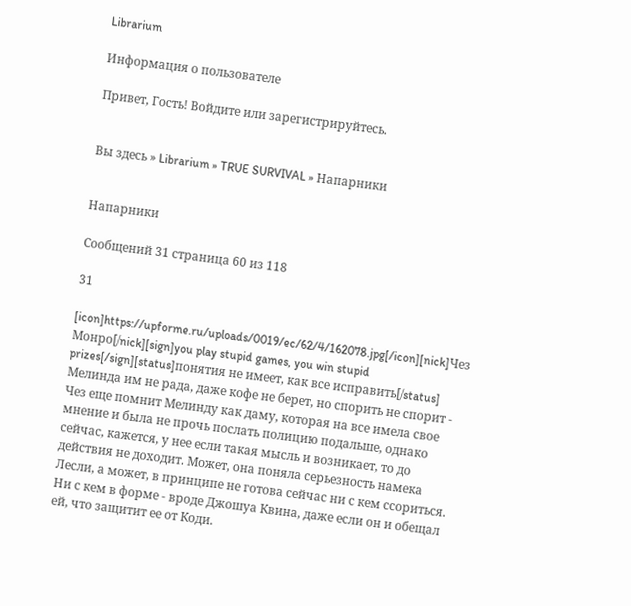Librarium

Информация о пользователе

Привет, Гость! Войдите или зарегистрируйтесь.


Вы здесь » Librarium » TRUE SURVIVAL » Напарники


Напарники

Сообщений 31 страница 60 из 118

31

[icon]https://upforme.ru/uploads/0019/ec/62/4/162078.jpg[/icon][nick]Чез Монро[/nick][sign]you play stupid games, you win stupid prizes[/sign][status]понятия не имеет, как все исправить[/status]
Мелинда им не рада, даже кофе не берет, но спорить не спорит - Чез еще помнит Мелинду как даму, которая на все имела свое мнение и была не прочь послать полицию подальше, однако сейчас, кажется, у нее если такая мысль и возникает, то до действия не доходит. Может, она поняла серьезность намека Лесли, а может, в принципе не готова сейчас ни с кем ссориться. Ни с кем в форме - вроде Джошуа Квина, даже если он и обещал ей, что защитит ее от Коди.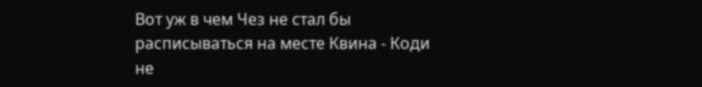Вот уж в чем Чез не стал бы расписываться на месте Квина - Коди не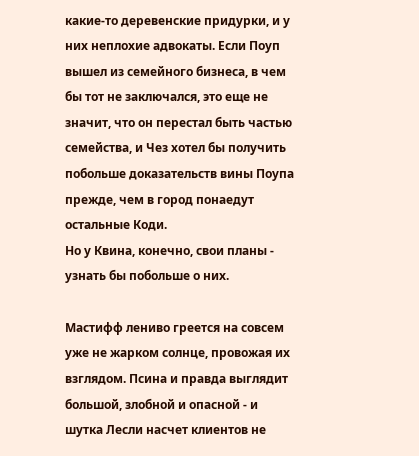какие-то деревенские придурки, и у них неплохие адвокаты. Если Поуп вышел из семейного бизнеса, в чем бы тот не заключался, это еще не значит, что он перестал быть частью семейства, и Чез хотел бы получить побольше доказательств вины Поупа прежде, чем в город понаедут остальные Коди.
Но у Квина, конечно, свои планы - узнать бы побольше о них.

Мастифф лениво греется на совсем уже не жарком солнце, провожая их взглядом. Псина и правда выглядит большой, злобной и опасной - и шутка Лесли насчет клиентов не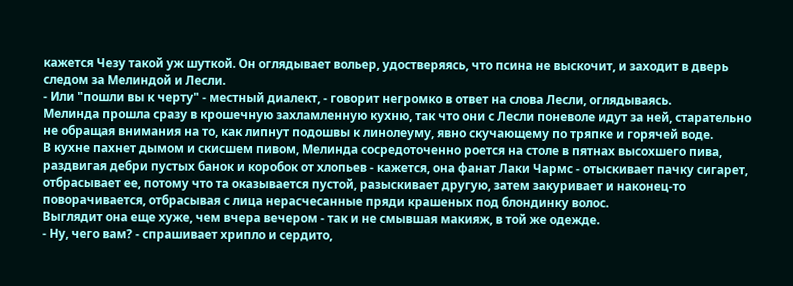кажется Чезу такой уж шуткой. Он оглядывает вольер, удостверяясь, что псина не выскочит, и заходит в дверь следом за Мелиндой и Лесли.
- Или "пошли вы к черту" - местный диалект, - говорит негромко в ответ на слова Лесли, оглядываясь.
Мелинда прошла сразу в крошечную захламленную кухню, так что они с Лесли поневоле идут за ней, старательно не обращая внимания на то, как липнут подошвы к линолеуму, явно скучающему по тряпке и горячей воде.
В кухне пахнет дымом и скисшем пивом, Мелинда сосредоточенно роется на столе в пятнах высохшего пива, раздвигая дебри пустых банок и коробок от хлопьев - кажется, она фанат Лаки Чармс - отыскивает пачку сигарет, отбрасывает ее, потому что та оказывается пустой, разыскивает другую, затем закуривает и наконец-то поворачивается, отбрасывая с лица нерасчесанные пряди крашеных под блондинку волос.
Выглядит она еще хуже, чем вчера вечером - так и не смывшая макияж, в той же одежде.
- Ну, чего вам? - спрашивает хрипло и сердито,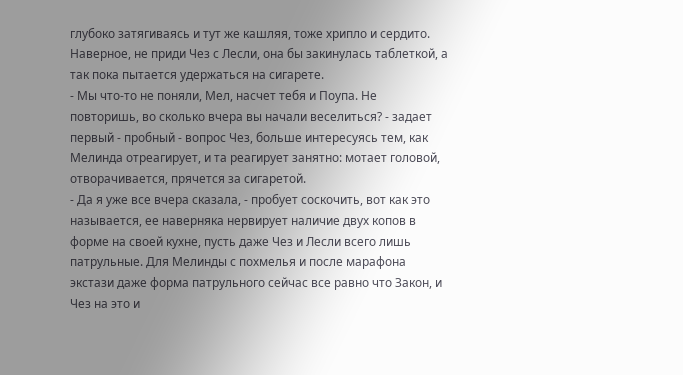глубоко затягиваясь и тут же кашляя, тоже хрипло и сердито.
Наверное, не приди Чез с Лесли, она бы закинулась таблеткой, а так пока пытается удержаться на сигарете.
- Мы что-то не поняли, Мел, насчет тебя и Поупа. Не повторишь, во сколько вчера вы начали веселиться? - задает первый - пробный - вопрос Чез, больше интересуясь тем, как Мелинда отреагирует, и та реагирует занятно: мотает головой, отворачивается, прячется за сигаретой.
- Да я уже все вчера сказала, - пробует соскочить, вот как это называется, ее наверняка нервирует наличие двух копов в форме на своей кухне, пусть даже Чез и Лесли всего лишь патрульные. Для Мелинды с похмелья и после марафона экстази даже форма патрульного сейчас все равно что Закон, и Чез на это и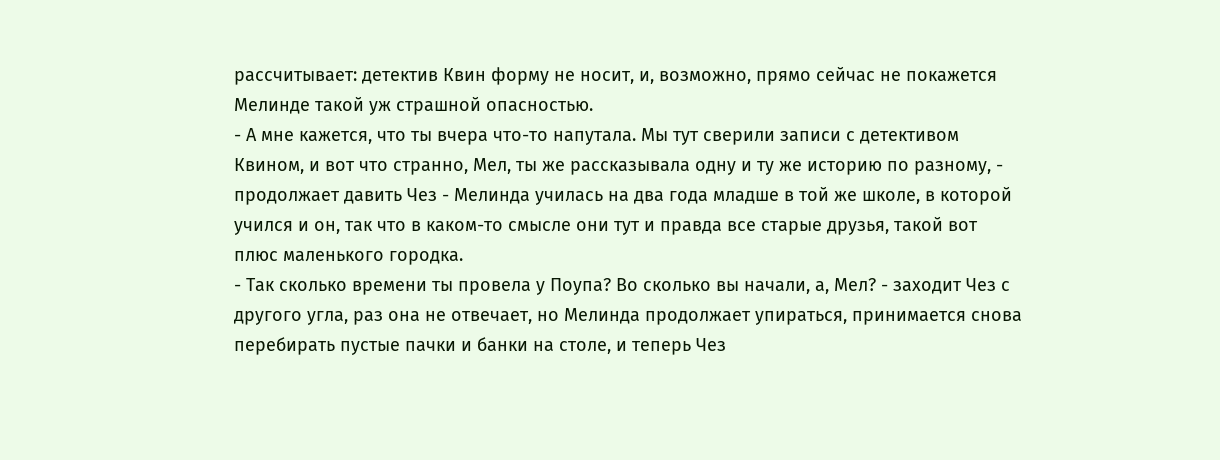рассчитывает: детектив Квин форму не носит, и, возможно, прямо сейчас не покажется Мелинде такой уж страшной опасностью.
- А мне кажется, что ты вчера что-то напутала. Мы тут сверили записи с детективом Квином, и вот что странно, Мел, ты же рассказывала одну и ту же историю по разному, - продолжает давить Чез - Мелинда училась на два года младше в той же школе, в которой учился и он, так что в каком-то смысле они тут и правда все старые друзья, такой вот плюс маленького городка.
- Так сколько времени ты провела у Поупа? Во сколько вы начали, а, Мел? - заходит Чез с другого угла, раз она не отвечает, но Мелинда продолжает упираться, принимается снова перебирать пустые пачки и банки на столе, и теперь Чез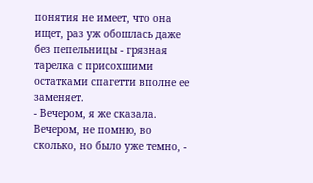понятия не имеет, что она ищет, раз уж обошлась даже без пепельницы - грязная тарелка с присохшими остатками спагетти вполне ее заменяет.
- Вечером, я же сказала. Вечером, не помню, во сколько, но было уже темно, -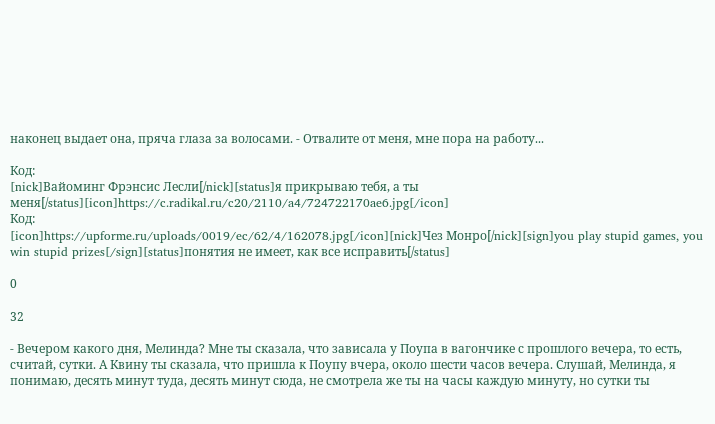наконец выдает она, пряча глаза за волосами. - Отвалите от меня, мне пора на работу...

Код:
[nick]Вайоминг Фрэнсис Лесли[/nick][status]я прикрываю тебя, а ты меня[/status][icon]https://c.radikal.ru/c20/2110/a4/724722170ae6.jpg[/icon]
Код:
[icon]https://upforme.ru/uploads/0019/ec/62/4/162078.jpg[/icon][nick]Чез Монро[/nick][sign]you play stupid games, you win stupid prizes[/sign][status]понятия не имеет, как все исправить[/status]

0

32

- Вечером какого дня, Мелинда? Мне ты сказала, что зависала у Поупа в вагончике с прошлого вечера, то есть, считай, сутки. А Квину ты сказала, что пришла к Поупу вчера, около шести часов вечера. Слушай, Мелинда, я понимаю, десять минут туда, десять минут сюда, не смотрела же ты на часы каждую минуту, но сутки ты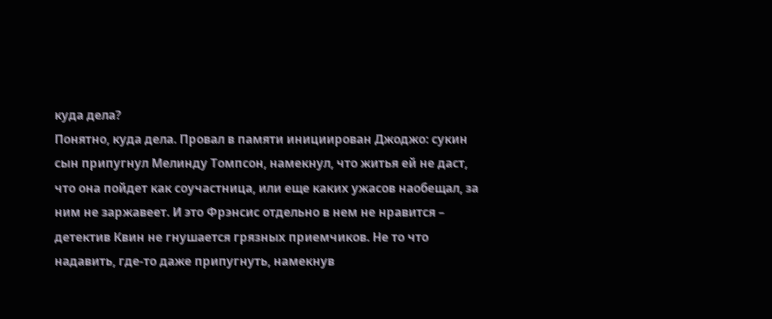куда дела?
Понятно, куда дела. Провал в памяти инициирован Джоджо: сукин сын припугнул Мелинду Томпсон, намекнул, что житья ей не даст, что она пойдет как соучастница, или еще каких ужасов наобещал, за ним не заржавеет. И это Фрэнсис отдельно в нем не нравится – детектив Квин не гнушается грязных приемчиков. Не то что надавить, где-то даже припугнуть, намекнув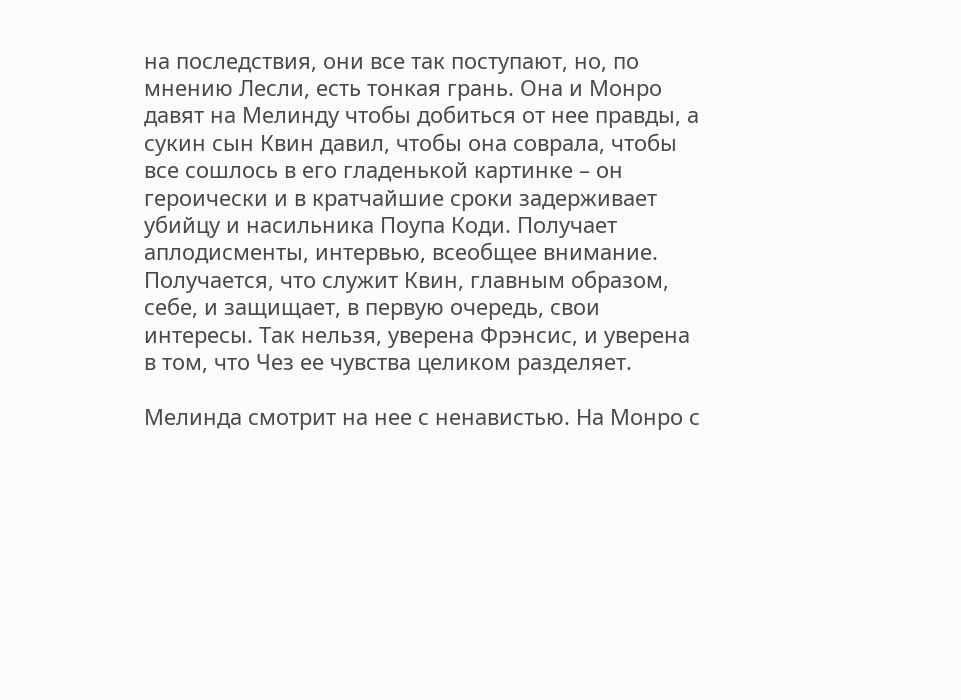на последствия, они все так поступают, но, по мнению Лесли, есть тонкая грань. Она и Монро давят на Мелинду чтобы добиться от нее правды, а сукин сын Квин давил, чтобы она соврала, чтобы все сошлось в его гладенькой картинке – он героически и в кратчайшие сроки задерживает убийцу и насильника Поупа Коди. Получает аплодисменты, интервью, всеобщее внимание. Получается, что служит Квин, главным образом, себе, и защищает, в первую очередь, свои интересы. Так нельзя, уверена Фрэнсис, и уверена в том, что Чез ее чувства целиком разделяет.

Мелинда смотрит на нее с ненавистью. На Монро с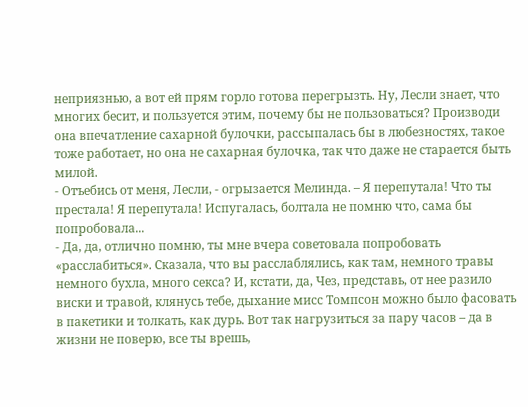неприязнью, а вот ей прям горло готова перегрызть. Ну, Лесли знает, что многих бесит, и пользуется этим, почему бы не пользоваться? Производи она впечатление сахарной булочки, рассыпалась бы в любезностях, такое тоже работает, но она не сахарная булочка, так что даже не старается быть милой.
- Отъебись от меня, Лесли, - огрызается Мелинда. – Я перепутала! Что ты престала! Я перепутала! Испугалась, болтала не помню что, сама бы попробовала...
- Да, да, отлично помню, ты мне вчера советовала попробовать «расслабиться». Сказала, что вы расслаблялись, как там, немного травы немного бухла, много секса? И, кстати, да, Чез, представь, от нее разило виски и травой, клянусь тебе, дыхание мисс Томпсон можно было фасовать в пакетики и толкать, как дурь. Вот так нагрузиться за пару часов – да в жизни не поверю, все ты врешь,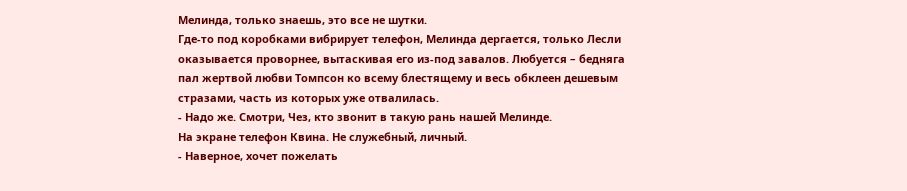Мелинда, только знаешь, это все не шутки.
Где-то под коробками вибрирует телефон, Мелинда дергается, только Лесли оказывается проворнее, вытаскивая его из-под завалов. Любуется – бедняга пал жертвой любви Томпсон ко всему блестящему и весь обклеен дешевым стразами, часть из которых уже отвалилась.
- Надо же. Смотри, Чез, кто звонит в такую рань нашей Мелинде.
На экране телефон Квина. Не служебный, личный.
- Наверное, хочет пожелать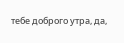тебе доброго утра, да,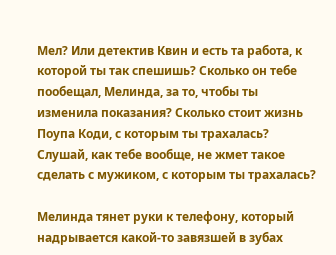Мел? Или детектив Квин и есть та работа, к которой ты так спешишь? Сколько он тебе пообещал, Мелинда, за то, чтобы ты изменила показания? Сколько стоит жизнь Поупа Коди, с которым ты трахалась? Слушай, как тебе вообще, не жмет такое сделать с мужиком, с которым ты трахалась?

Мелинда тянет руки к телефону, который надрывается какой-то завязшей в зубах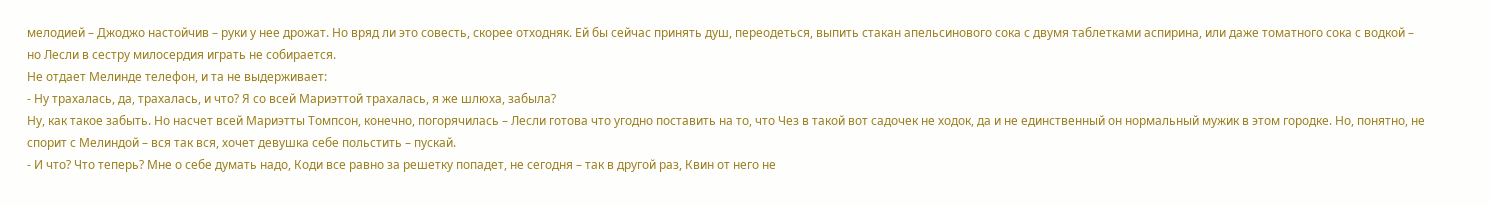мелодией – Джоджо настойчив – руки у нее дрожат. Но вряд ли это совесть, скорее отходняк. Ей бы сейчас принять душ, переодеться, выпить стакан апельсинового сока с двумя таблетками аспирина, или даже томатного сока с водкой – но Лесли в сестру милосердия играть не собирается.
Не отдает Мелинде телефон, и та не выдерживает:
- Ну трахалась, да, трахалась, и что? Я со всей Мариэттой трахалась, я же шлюха, забыла?
Ну, как такое забыть. Но насчет всей Мариэтты Томпсон, конечно, погорячилась – Лесли готова что угодно поставить на то, что Чез в такой вот садочек не ходок, да и не единственный он нормальный мужик в этом городке. Но, понятно, не спорит с Мелиндой – вся так вся, хочет девушка себе польстить – пускай.
- И что? Что теперь? Мне о себе думать надо, Коди все равно за решетку попадет, не сегодня – так в другой раз, Квин от него не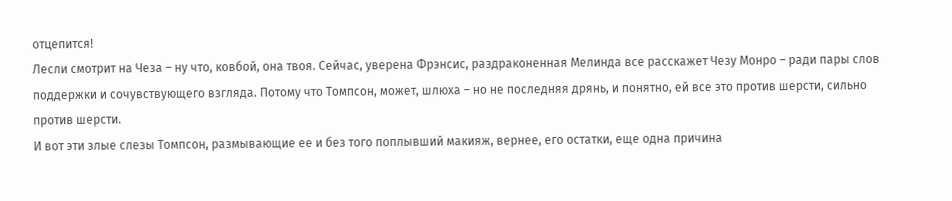отцепится!
Лесли смотрит на Чеза – ну что, ковбой, она твоя. Сейчас, уверена Фрэнсис, раздраконенная Мелинда все расскажет Чезу Монро – ради пары слов поддержки и сочувствующего взгляда. Потому что Томпсон, может, шлюха – но не последняя дрянь, и понятно, ей все это против шерсти, сильно против шерсти.
И вот эти злые слезы Томпсон, размывающие ее и без того поплывший макияж, вернее, его остатки, еще одна причина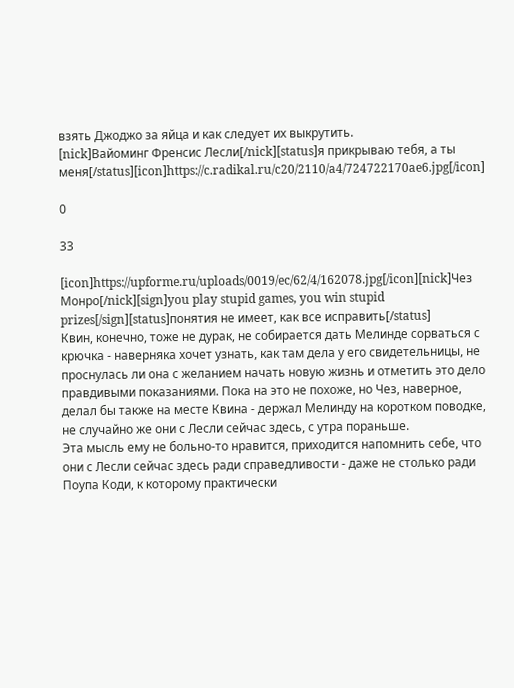взять Джоджо за яйца и как следует их выкрутить.
[nick]Вайоминг Френсис Лесли[/nick][status]я прикрываю тебя, а ты меня[/status][icon]https://c.radikal.ru/c20/2110/a4/724722170ae6.jpg[/icon]

0

33

[icon]https://upforme.ru/uploads/0019/ec/62/4/162078.jpg[/icon][nick]Чез Монро[/nick][sign]you play stupid games, you win stupid prizes[/sign][status]понятия не имеет, как все исправить[/status]
Квин, конечно, тоже не дурак, не собирается дать Мелинде сорваться с крючка - наверняка хочет узнать, как там дела у его свидетельницы, не проснулась ли она с желанием начать новую жизнь и отметить это дело правдивыми показаниями. Пока на это не похоже, но Чез, наверное, делал бы также на месте Квина - держал Мелинду на коротком поводке, не случайно же они с Лесли сейчас здесь, с утра пораньше.
Эта мысль ему не больно-то нравится, приходится напомнить себе, что они с Лесли сейчас здесь ради справедливости - даже не столько ради Поупа Коди, к которому практически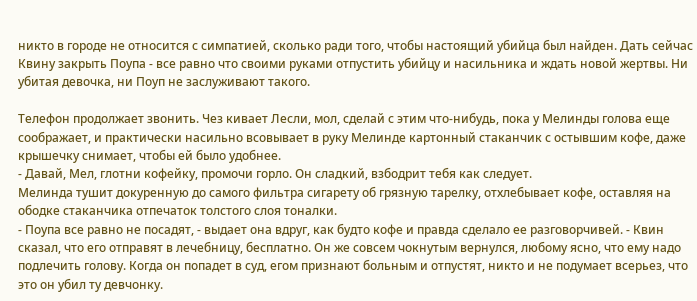никто в городе не относится с симпатией, сколько ради того, чтобы настоящий убийца был найден. Дать сейчас Квину закрыть Поупа - все равно что своими руками отпустить убийцу и насильника и ждать новой жертвы. Ни убитая девочка, ни Поуп не заслуживают такого.

Телефон продолжает звонить. Чез кивает Лесли, мол, сделай с этим что-нибудь, пока у Мелинды голова еще соображает, и практически насильно всовывает в руку Мелинде картонный стаканчик с остывшим кофе, даже крышечку снимает, чтобы ей было удобнее.
- Давай, Мел, глотни кофейку, промочи горло. Он сладкий, взбодрит тебя как следует.
Мелинда тушит докуренную до самого фильтра сигарету об грязную тарелку, отхлебывает кофе, оставляя на ободке стаканчика отпечаток толстого слоя тоналки.
- Поупа все равно не посадят, - выдает она вдруг, как будто кофе и правда сделало ее разговорчивей. - Квин сказал, что его отправят в лечебницу, бесплатно. Он же совсем чокнутым вернулся, любому ясно, что ему надо подлечить голову. Когда он попадет в суд, егом признают больным и отпустят, никто и не подумает всерьез, что это он убил ту девчонку.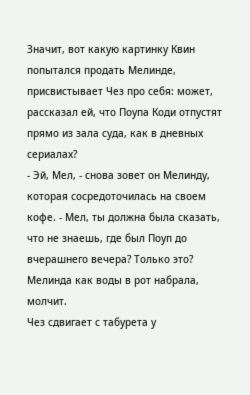Значит, вот какую картинку Квин попытался продать Мелинде, присвистывает Чез про себя: может, рассказал ей, что Поупа Коди отпустят прямо из зала суда, как в дневных сериалах?
- Эй, Мел, - снова зовет он Мелинду, которая сосредоточилась на своем кофе. - Мел, ты должна была сказать, что не знаешь, где был Поуп до вчерашнего вечера? Только это?
Мелинда как воды в рот набрала, молчит.
Чез сдвигает с табурета у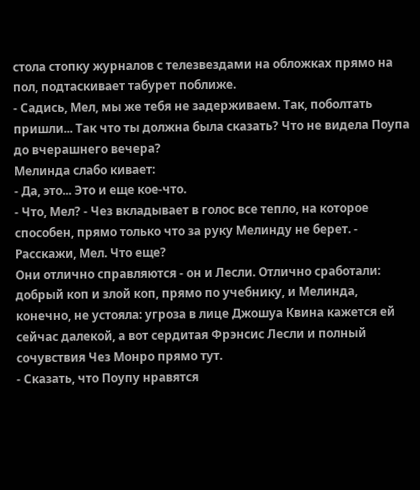стола стопку журналов с телезвездами на обложках прямо на пол, подтаскивает табурет поближе.
- Садись, Мел, мы же тебя не задерживаем. Так, поболтать пришли... Так что ты должна была сказать? Что не видела Поупа до вчерашнего вечера?
Мелинда слабо кивает:
- Да, это... Это и еще кое-что.
- Что, Мел? - Чез вкладывает в голос все тепло, на которое способен, прямо только что за руку Мелинду не берет. - Расскажи, Мел. Что еще?
Они отлично справляются - он и Лесли. Отлично сработали: добрый коп и злой коп, прямо по учебнику, и Мелинда, конечно, не устояла: угроза в лице Джошуа Квина кажется ей сейчас далекой, а вот сердитая Фрэнсис Лесли и полный сочувствия Чез Монро прямо тут.
- Сказать, что Поупу нравятся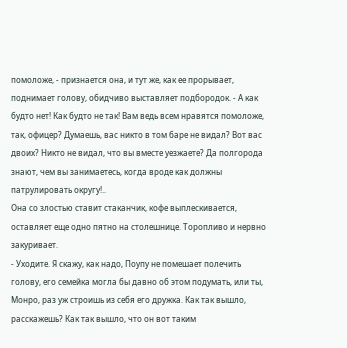помоложе, - признается она, и тут же, как ее прорывает, поднимает голову, обидчиво выставляет подбородок. - А как будто нет! Как будто не так! Вам ведь всем нравятся помоложе, так, офицер? Думаешь, вас никто в том баре не видал? Вот вас двоих? Никто не видал, что вы вместе уезжаете? Да полгорода знают, чем вы занимаетесь, когда вроде как должны патрулировать округу!..
Она со злостью ставит стаканчик, кофе выплескивается, оставляет еще одно пятно на столешнице. Торопливо и нервно закуривает.
- Уходите. Я скажу, как надо, Поупу не помешает полечить голову, его семейка могла бы давно об этом подумать, или ты, Монро, раз уж строишь из себя его дружка. Как так вышло, расскажешь? Как так вышло, что он вот таким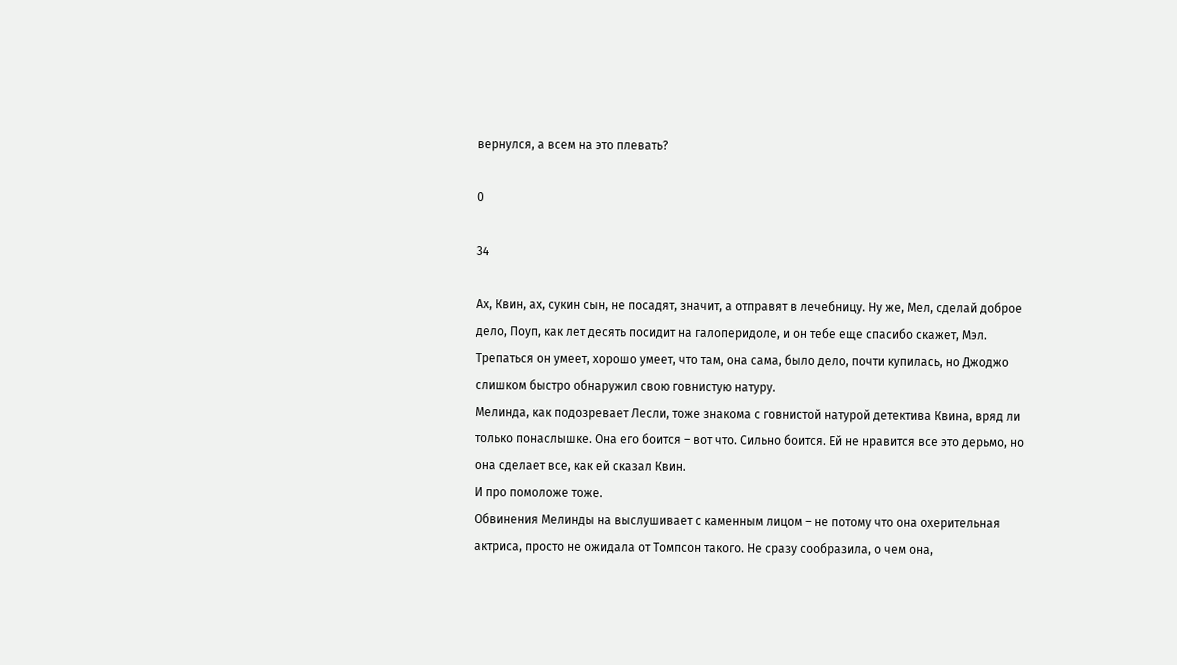вернулся, а всем на это плевать?

0

34

Ах, Квин, ах, сукин сын, не посадят, значит, а отправят в лечебницу. Ну же, Мел, сделай доброе дело, Поуп, как лет десять посидит на галоперидоле, и он тебе еще спасибо скажет, Мэл. Трепаться он умеет, хорошо умеет, что там, она сама, было дело, почти купилась, но Джоджо слишком быстро обнаружил свою говнистую натуру.
Мелинда, как подозревает Лесли, тоже знакома с говнистой натурой детектива Квина, вряд ли только понаслышке. Она его боится – вот что. Сильно боится. Ей не нравится все это дерьмо, но она сделает все, как ей сказал Квин.
И про помоложе тоже.
Обвинения Мелинды на выслушивает с каменным лицом – не потому что она охерительная актриса, просто не ожидала от Томпсон такого. Не сразу сообразила, о чем она,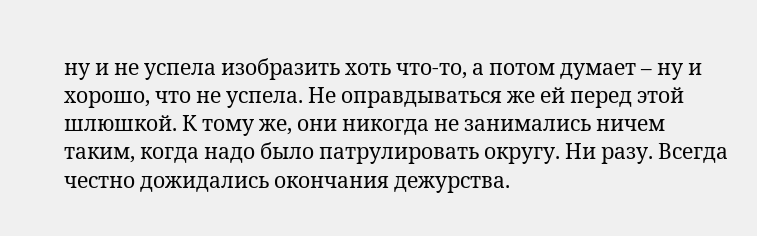ну и не успела изобразить хоть что-то, а потом думает – ну и хорошо, что не успела. Не оправдываться же ей перед этой шлюшкой. К тому же, они никогда не занимались ничем таким, когда надо было патрулировать округу. Ни разу. Всегда честно дожидались окончания дежурства.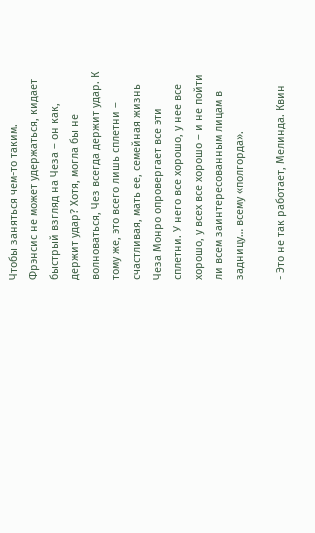Чтобы заняться чем-то таким.
Фрэнсис не может удержаться, кидает быстрый взгляд на Чеза – он как, держит удар? Хотя, могла бы не волноваться, Чез всегда держит удар. К тому же, это всего лишь сплетни – счастливая, мать ее, семейная жизнь Чеза Монро опровергает все эти сплетни. У него все хорошо, у нее все хорошо, у всех все хорошо – и не пойти ли всем заинтересованным лицам в задницу… всему «полгорда».

- Это не так работает, Мелинда. Квин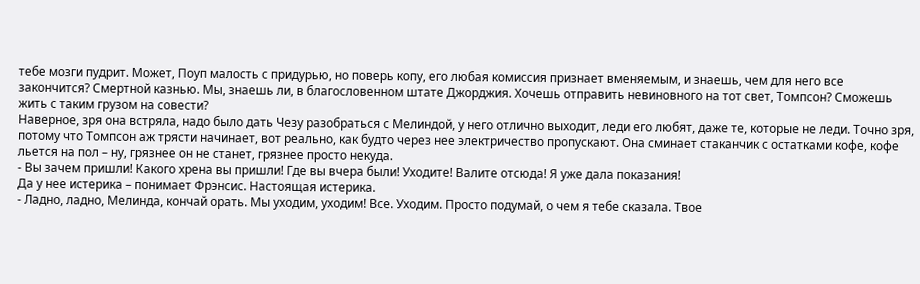тебе мозги пудрит. Может, Поуп малость с придурью, но поверь копу, его любая комиссия признает вменяемым, и знаешь, чем для него все закончится? Смертной казнью. Мы, знаешь ли, в благословенном штате Джорджия. Хочешь отправить невиновного на тот свет, Томпсон? Сможешь жить с таким грузом на совести?
Наверное, зря она встряла, надо было дать Чезу разобраться с Мелиндой, у него отлично выходит, леди его любят, даже те, которые не леди. Точно зря, потому что Томпсон аж трясти начинает, вот реально, как будто через нее электричество пропускают. Она сминает стаканчик с остатками кофе, кофе льется на пол – ну, грязнее он не станет, грязнее просто некуда.
- Вы зачем пришли! Какого хрена вы пришли! Где вы вчера были! Уходите! Валите отсюда! Я уже дала показания!
Да у нее истерика – понимает Фрэнсис. Настоящая истерика.
- Ладно, ладно, Мелинда, кончай орать. Мы уходим, уходим! Все. Уходим. Просто подумай, о чем я тебе сказала. Твое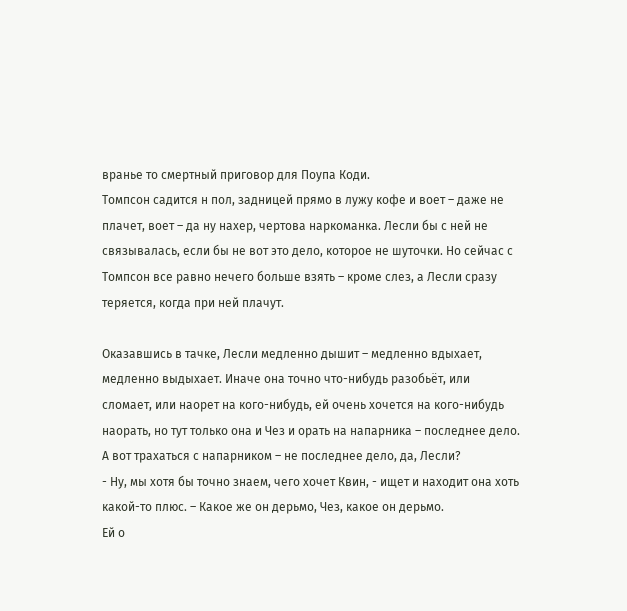вранье то смертный приговор для Поупа Коди.
Томпсон садится н пол, задницей прямо в лужу кофе и воет – даже не плачет, воет – да ну нахер, чертова наркоманка. Лесли бы с ней не связывалась, если бы не вот это дело, которое не шуточки. Но сейчас с Томпсон все равно нечего больше взять – кроме слез, а Лесли сразу теряется, когда при ней плачут.

Оказавшись в тачке, Лесли медленно дышит – медленно вдыхает, медленно выдыхает. Иначе она точно что-нибудь разобьёт, или сломает, или наорет на кого-нибудь, ей очень хочется на кого-нибудь наорать, но тут только она и Чез и орать на напарника – последнее дело.
А вот трахаться с напарником – не последнее дело, да, Лесли?
- Ну, мы хотя бы точно знаем, чего хочет Квин, - ищет и находит она хоть какой-то плюс. – Какое же он дерьмо, Чез, какое он дерьмо.
Ей о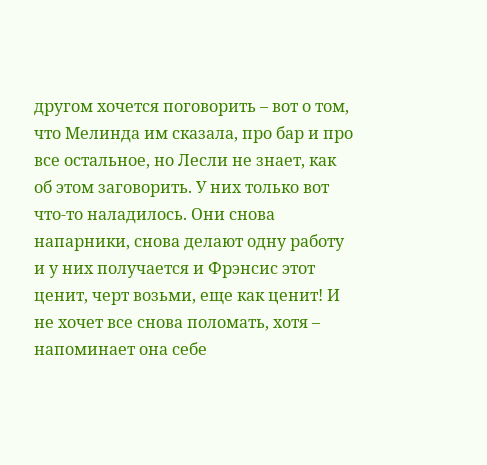другом хочется поговорить – вот о том, что Мелинда им сказала, про бар и про все остальное, но Лесли не знает, как об этом заговорить. У них только вот что-то наладилось. Они снова напарники, снова делают одну работу и у них получается и Фрэнсис этот ценит, черт возьми, еще как ценит! И не хочет все снова поломать, хотя – напоминает она себе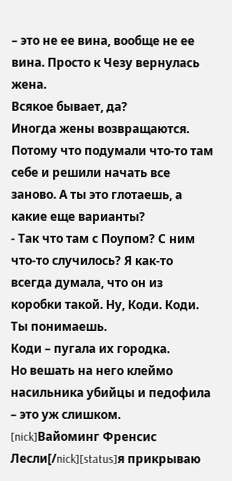– это не ее вина, вообще не ее вина. Просто к Чезу вернулась жена.
Всякое бывает, да?
Иногда жены возвращаются. Потому что подумали что-то там себе и решили начать все заново. А ты это глотаешь, а какие еще варианты?
- Так что там с Поупом? С ним что-то случилось? Я как-то всегда думала, что он из коробки такой. Ну, Коди. Коди. Ты понимаешь.
Коди – пугала их городка.
Но вешать на него клеймо насильника убийцы и педофила – это уж слишком.
[nick]Вайоминг Френсис Лесли[/nick][status]я прикрываю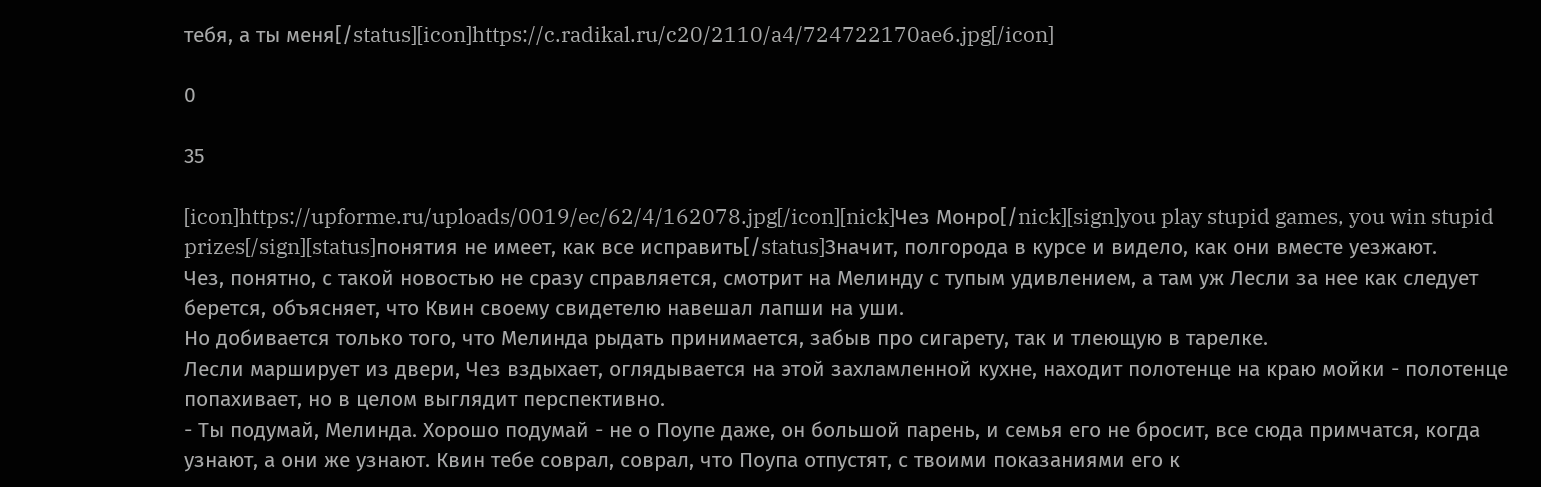тебя, а ты меня[/status][icon]https://c.radikal.ru/c20/2110/a4/724722170ae6.jpg[/icon]

0

35

[icon]https://upforme.ru/uploads/0019/ec/62/4/162078.jpg[/icon][nick]Чез Монро[/nick][sign]you play stupid games, you win stupid prizes[/sign][status]понятия не имеет, как все исправить[/status]Значит, полгорода в курсе и видело, как они вместе уезжают.
Чез, понятно, с такой новостью не сразу справляется, смотрит на Мелинду с тупым удивлением, а там уж Лесли за нее как следует берется, объясняет, что Квин своему свидетелю навешал лапши на уши.
Но добивается только того, что Мелинда рыдать принимается, забыв про сигарету, так и тлеющую в тарелке.
Лесли марширует из двери, Чез вздыхает, оглядывается на этой захламленной кухне, находит полотенце на краю мойки - полотенце попахивает, но в целом выглядит перспективно.
- Ты подумай, Мелинда. Хорошо подумай - не о Поупе даже, он большой парень, и семья его не бросит, все сюда примчатся, когда узнают, а они же узнают. Квин тебе соврал, соврал, что Поупа отпустят, с твоими показаниями его к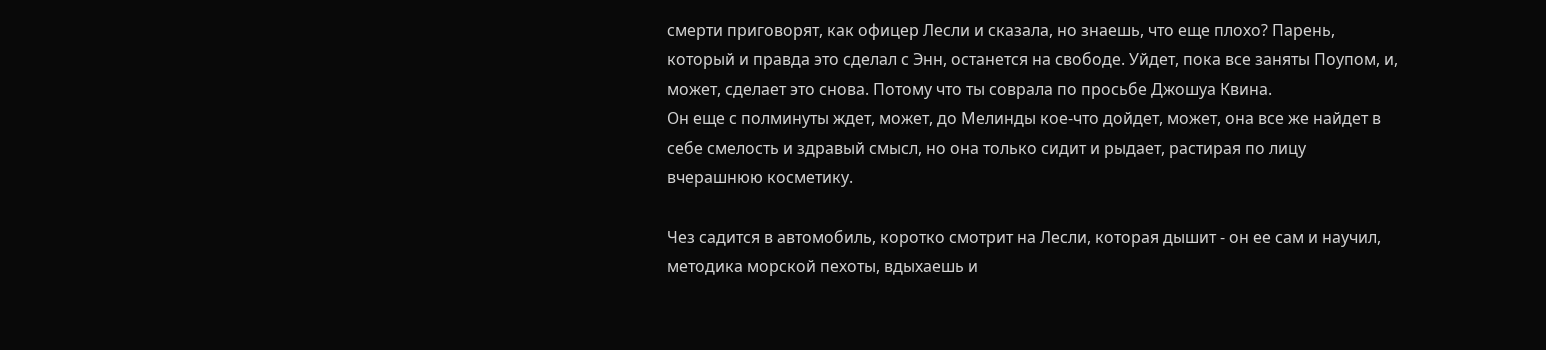смерти приговорят, как офицер Лесли и сказала, но знаешь, что еще плохо? Парень, который и правда это сделал с Энн, останется на свободе. Уйдет, пока все заняты Поупом, и, может, сделает это снова. Потому что ты соврала по просьбе Джошуа Квина.
Он еще с полминуты ждет, может, до Мелинды кое-что дойдет, может, она все же найдет в себе смелость и здравый смысл, но она только сидит и рыдает, растирая по лицу вчерашнюю косметику.

Чез садится в автомобиль, коротко смотрит на Лесли, которая дышит - он ее сам и научил, методика морской пехоты, вдыхаешь и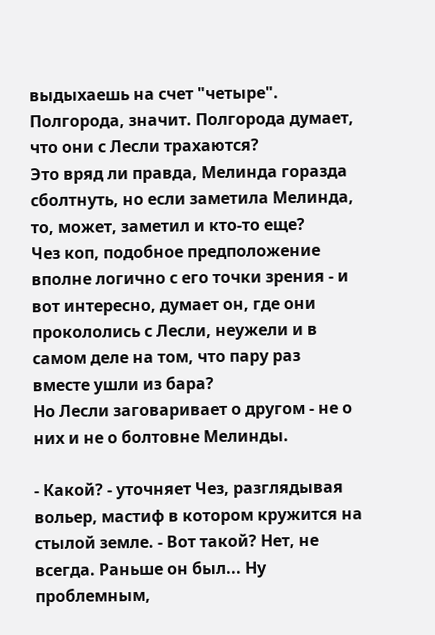выдыхаешь на счет "четыре".
Полгорода, значит. Полгорода думает, что они с Лесли трахаются?
Это вряд ли правда, Мелинда горазда сболтнуть, но если заметила Мелинда, то, может, заметил и кто-то еще?
Чез коп, подобное предположение вполне логично с его точки зрения - и вот интересно, думает он, где они прокололись с Лесли, неужели и в самом деле на том, что пару раз вместе ушли из бара?
Но Лесли заговаривает о другом - не о них и не о болтовне Мелинды.

- Какой? - уточняет Чез, разглядывая вольер, мастиф в котором кружится на стылой земле. - Вот такой? Нет, не всегда. Раньше он был... Ну проблемным,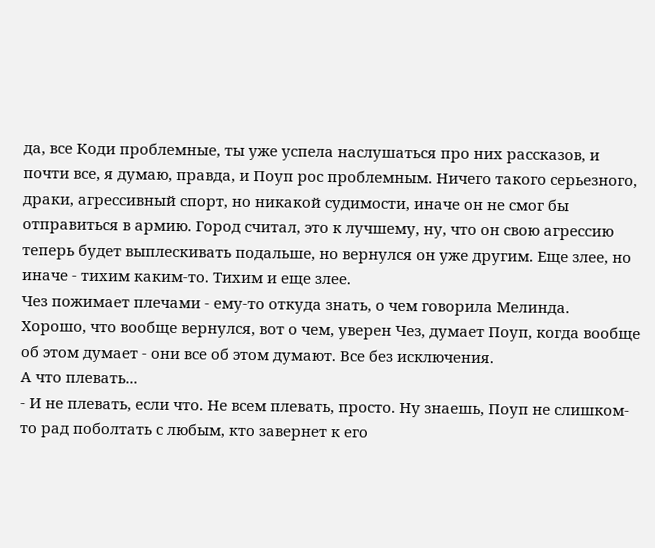да, все Коди проблемные, ты уже успела наслушаться про них рассказов, и почти все, я думаю, правда, и Поуп рос проблемным. Ничего такого серьезного, драки, агрессивный спорт, но никакой судимости, иначе он не смог бы отправиться в армию. Город считал, это к лучшему, ну, что он свою агрессию теперь будет выплескивать подальше, но вернулся он уже другим. Еще злее, но иначе - тихим каким-то. Тихим и еще злее.
Чез пожимает плечами - ему-то откуда знать, о чем говорила Мелинда.
Хорошо, что вообще вернулся, вот о чем, уверен Чез, думает Поуп, когда вообще об этом думает - они все об этом думают. Все без исключения.
А что плевать...
- И не плевать, если что. Не всем плевать, просто. Ну знаешь, Поуп не слишком-то рад поболтать с любым, кто завернет к его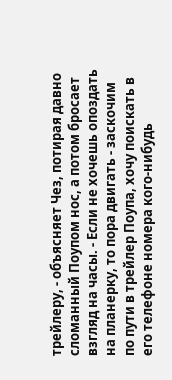трейлеру, - объясняет Чез, потирая давно сломанный Поупом нос, а потом бросает взгляд на часы. - Если не хочешь опоздать на планерку, то пора двигать - заскочим по пути в трейлер Поупа, хочу поискать в его телефоне номера кого-нибудь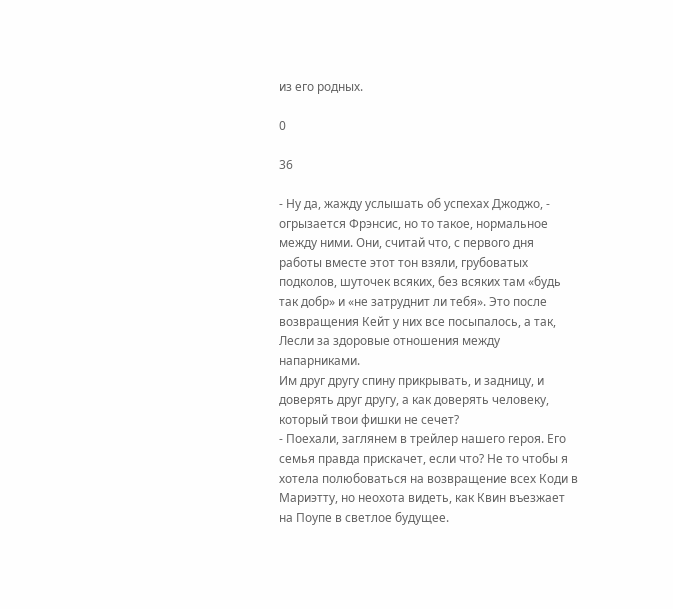из его родных.

0

36

- Ну да, жажду услышать об успехах Джоджо, - огрызается Фрэнсис, но то такое, нормальное между ними. Они, считай что, с первого дня работы вместе этот тон взяли, грубоватых подколов, шуточек всяких, без всяких там «будь так добр» и «не затруднит ли тебя». Это после возвращения Кейт у них все посыпалось, а так, Лесли за здоровые отношения между напарниками.
Им друг другу спину прикрывать, и задницу, и доверять друг другу, а как доверять человеку, который твои фишки не сечет?
- Поехали, заглянем в трейлер нашего героя. Его семья правда прискачет, если что? Не то чтобы я хотела полюбоваться на возвращение всех Коди в Мариэтту, но неохота видеть, как Квин въезжает на Поупе в светлое будущее.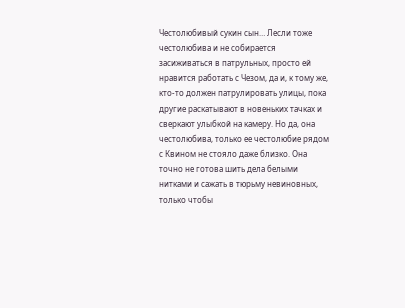Честолюбивый сукин сын… Лесли тоже честолюбива и не собирается засиживаться в патрульных, просто ей нравится работать с Чезом, да и, к тому же, кто-то должен патрулировать улицы, пока другие раскатывают в новеньких тачках и сверкают улыбкой на камеру. Но да, она честолюбива, только ее честолюбие рядом с Квином не стояло даже близко. Она точно не готова шить дела белыми нитками и сажать в тюрьму невиновных, только чтобы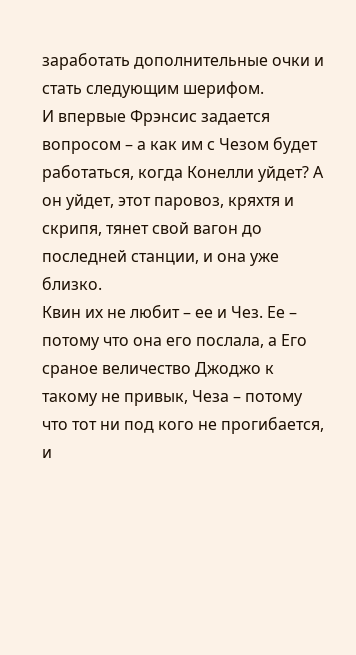заработать дополнительные очки и стать следующим шерифом.
И впервые Фрэнсис задается вопросом – а как им с Чезом будет работаться, когда Конелли уйдет? А он уйдет, этот паровоз, кряхтя и скрипя, тянет свой вагон до последней станции, и она уже близко.
Квин их не любит – ее и Чез. Ее – потому что она его послала, а Его сраное величество Джоджо к такому не привык, Чеза – потому что тот ни под кого не прогибается, и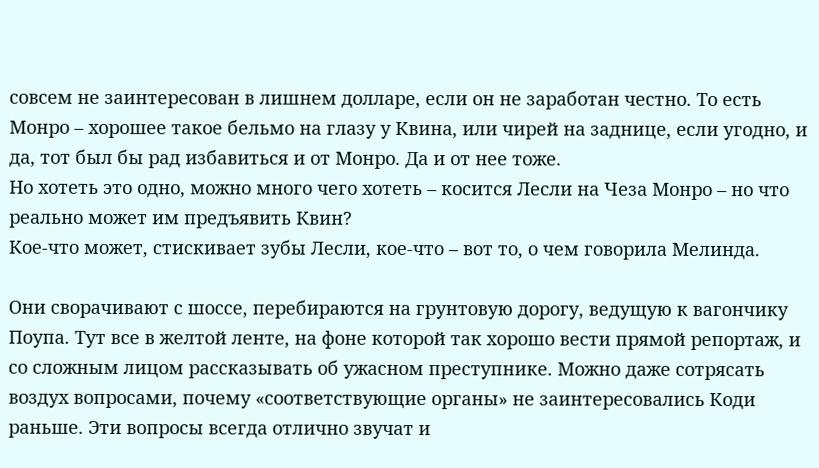совсем не заинтересован в лишнем долларе, если он не заработан честно. То есть Монро – хорошее такое бельмо на глазу у Квина, или чирей на заднице, если угодно, и да, тот был бы рад избавиться и от Монро. Да и от нее тоже.
Но хотеть это одно, можно много чего хотеть – косится Лесли на Чеза Монро – но что реально может им предъявить Квин?
Кое-что может, стискивает зубы Лесли, кое-что – вот то, о чем говорила Мелинда.

Они сворачивают с шоссе, перебираются на грунтовую дорогу, ведущую к вагончику Поупа. Тут все в желтой ленте, на фоне которой так хорошо вести прямой репортаж, и со сложным лицом рассказывать об ужасном преступнике. Можно даже сотрясать воздух вопросами, почему «соответствующие органы» не заинтересовались Коди раньше. Эти вопросы всегда отлично звучат и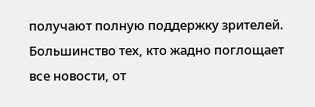получают полную поддержку зрителей. Большинство тех, кто жадно поглощает все новости, от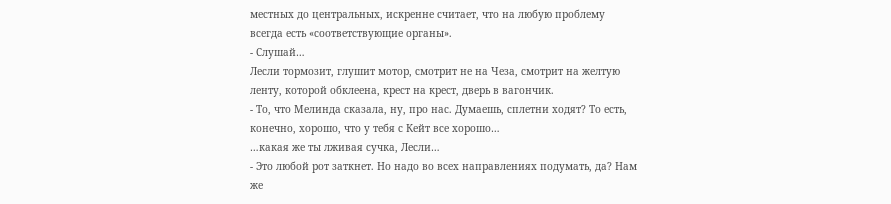местных до центральных, искренне считает, что на любую проблему всегда есть «соответствующие органы».
- Слушай…
Лесли тормозит, глушит мотор, смотрит не на Чеза, смотрит на желтую ленту, которой обклеена, крест на крест, дверь в вагончик.
- То, что Мелинда сказала, ну, про нас. Думаешь, сплетни ходят? То есть, конечно, хорошо, что у тебя с Кейт все хорошо…
…какая же ты лживая сучка, Лесли…
- Это любой рот заткнет. Но надо во всех направлениях подумать, да? Нам же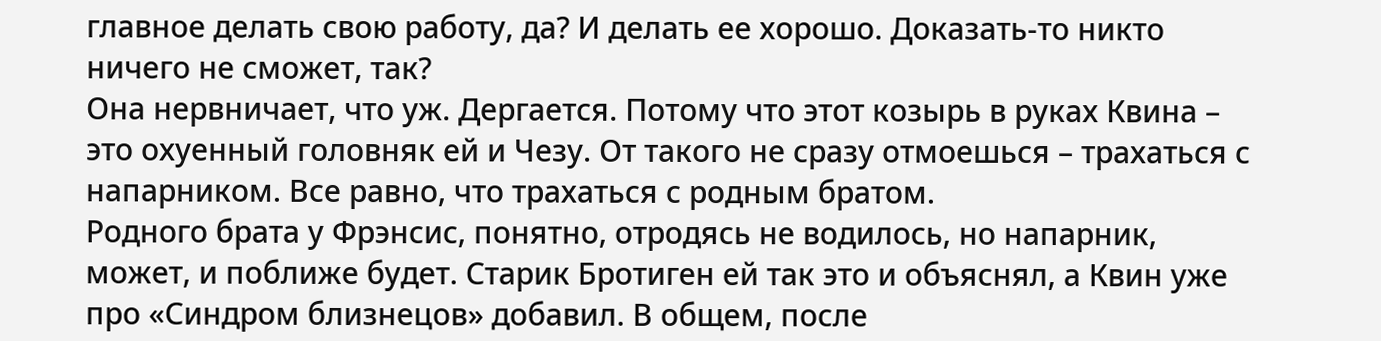главное делать свою работу, да? И делать ее хорошо. Доказать-то никто ничего не сможет, так?
Она нервничает, что уж. Дергается. Потому что этот козырь в руках Квина – это охуенный головняк ей и Чезу. От такого не сразу отмоешься – трахаться с напарником. Все равно, что трахаться с родным братом.
Родного брата у Фрэнсис, понятно, отродясь не водилось, но напарник, может, и поближе будет. Старик Бротиген ей так это и объяснял, а Квин уже про «Синдром близнецов» добавил. В общем, после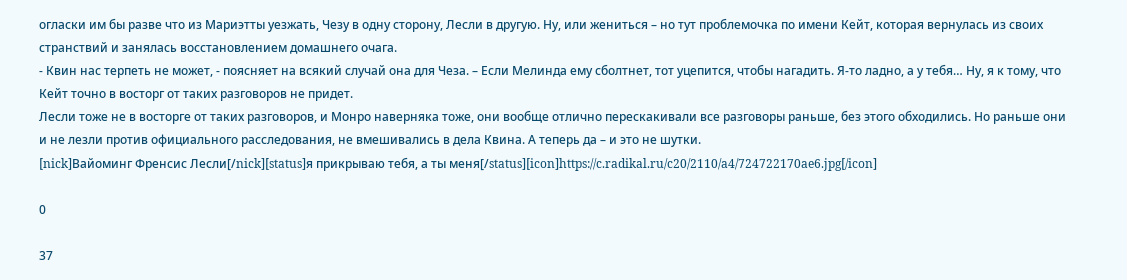огласки им бы разве что из Мариэтты уезжать, Чезу в одну сторону, Лесли в другую. Ну, или жениться – но тут проблемочка по имени Кейт, которая вернулась из своих странствий и занялась восстановлением домашнего очага.
- Квин нас терпеть не может, - поясняет на всякий случай она для Чеза. – Если Мелинда ему сболтнет, тот уцепится, чтобы нагадить. Я-то ладно, а у тебя… Ну, я к тому, что Кейт точно в восторг от таких разговоров не придет.
Лесли тоже не в восторге от таких разговоров, и Монро наверняка тоже, они вообще отлично перескакивали все разговоры раньше, без этого обходились. Но раньше они и не лезли против официального расследования, не вмешивались в дела Квина. А теперь да – и это не шутки.
[nick]Вайоминг Френсис Лесли[/nick][status]я прикрываю тебя, а ты меня[/status][icon]https://c.radikal.ru/c20/2110/a4/724722170ae6.jpg[/icon]

0

37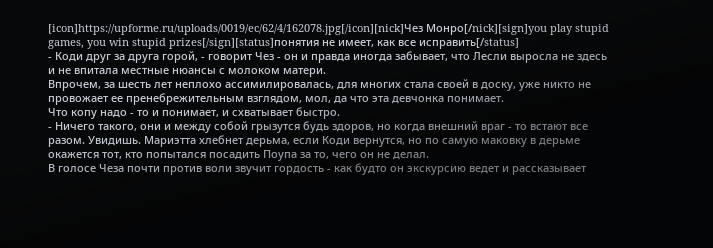[icon]https://upforme.ru/uploads/0019/ec/62/4/162078.jpg[/icon][nick]Чез Монро[/nick][sign]you play stupid games, you win stupid prizes[/sign][status]понятия не имеет, как все исправить[/status]
- Коди друг за друга горой, - говорит Чез - он и правда иногда забывает, что Лесли выросла не здесь и не впитала местные нюансы с молоком матери.
Впрочем, за шесть лет неплохо ассимилировалась, для многих стала своей в доску, уже никто не провожает ее пренебрежительным взглядом, мол, да что эта девчонка понимает.
Что копу надо - то и понимает, и схватывает быстро.
- Ничего такого, они и между собой грызутся будь здоров, но когда внешний враг - то встают все разом. Увидишь. Мариэтта хлебнет дерьма, если Коди вернутся, но по самую маковку в дерьме окажется тот, кто попытался посадить Поупа за то, чего он не делал.
В голосе Чеза почти против воли звучит гордость - как будто он экскурсию ведет и рассказывает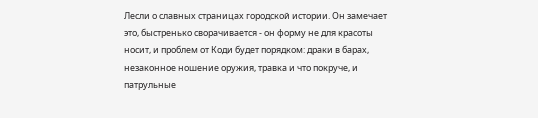Лесли о славных страницах городской истории. Он замечает это, быстренько сворачивается - он форму не для красоты носит, и проблем от Коди будет порядком: драки в барах, незаконное ношение оружия, травка и что покруче, и патрульные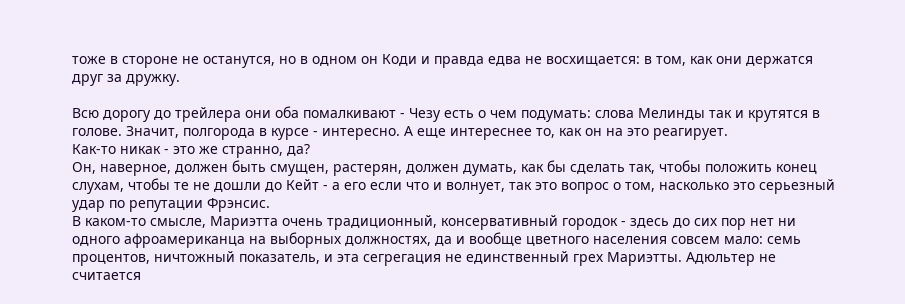тоже в стороне не останутся, но в одном он Коди и правда едва не восхищается: в том, как они держатся друг за дружку.

Всю дорогу до трейлера они оба помалкивают - Чезу есть о чем подумать: слова Мелинды так и крутятся в голове. Значит, полгорода в курсе - интересно. А еще интереснее то, как он на это реагирует.
Как-то никак - это же странно, да?
Он, наверное, должен быть смущен, растерян, должен думать, как бы сделать так, чтобы положить конец слухам, чтобы те не дошли до Кейт - а его если что и волнует, так это вопрос о том, насколько это серьезный удар по репутации Фрэнсис.
В каком-то смысле, Мариэтта очень традиционный, консервативный городок - здесь до сих пор нет ни одного афроамериканца на выборных должностях, да и вообще цветного населения совсем мало: семь процентов, ничтожный показатель, и эта сегрегация не единственный грех Мариэтты. Адюльтер не считается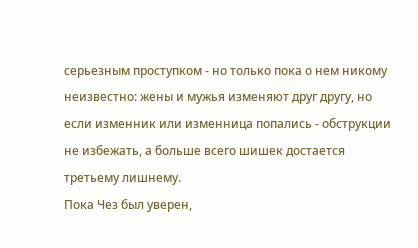серьезным проступком - но только пока о нем никому неизвестно: жены и мужья изменяют друг другу, но если изменник или изменница попались - обструкции не избежать, а больше всего шишек достается третьему лишнему.
Пока Чез был уверен,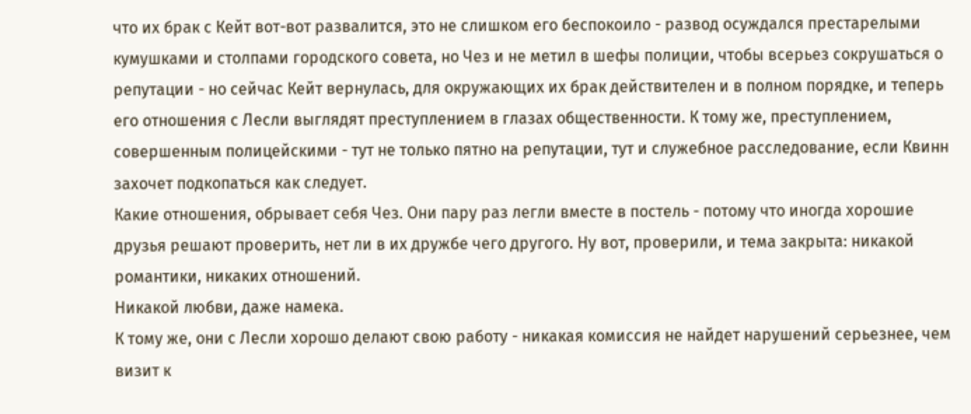что их брак с Кейт вот-вот развалится, это не слишком его беспокоило - развод осуждался престарелыми кумушками и столпами городского совета, но Чез и не метил в шефы полиции, чтобы всерьез сокрушаться о репутации - но сейчас Кейт вернулась, для окружающих их брак действителен и в полном порядке, и теперь его отношения с Лесли выглядят преступлением в глазах общественности. К тому же, преступлением, совершенным полицейскими - тут не только пятно на репутации, тут и служебное расследование, если Квинн захочет подкопаться как следует.
Какие отношения, обрывает себя Чез. Они пару раз легли вместе в постель - потому что иногда хорошие друзья решают проверить, нет ли в их дружбе чего другого. Ну вот, проверили, и тема закрыта: никакой романтики, никаких отношений.
Никакой любви, даже намека.
К тому же, они с Лесли хорошо делают свою работу - никакая комиссия не найдет нарушений серьезнее, чем визит к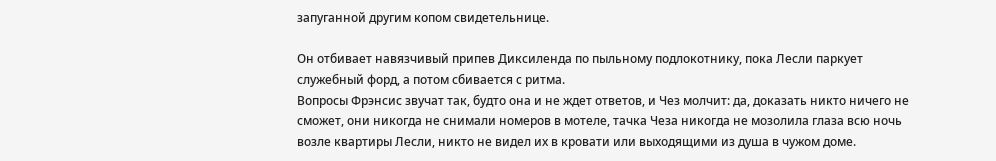запуганной другим копом свидетельнице.

Он отбивает навязчивый припев Диксиленда по пыльному подлокотнику, пока Лесли паркует служебный форд, а потом сбивается с ритма.
Вопросы Фрэнсис звучат так, будто она и не ждет ответов, и Чез молчит: да, доказать никто ничего не сможет, они никогда не снимали номеров в мотеле, тачка Чеза никогда не мозолила глаза всю ночь возле квартиры Лесли, никто не видел их в кровати или выходящими из душа в чужом доме.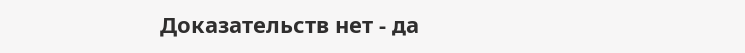Доказательств нет - да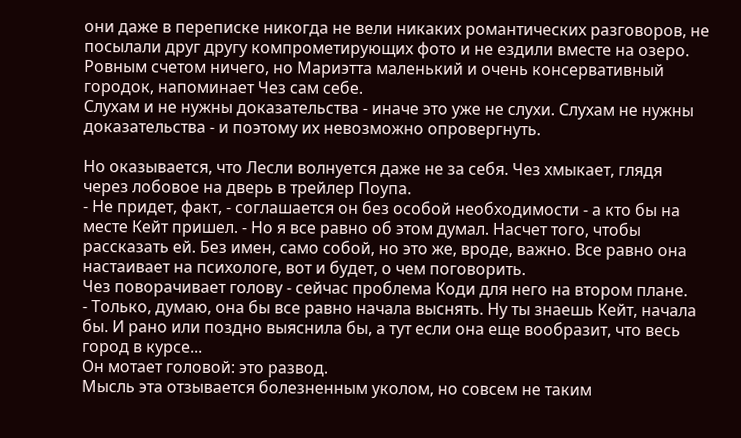они даже в переписке никогда не вели никаких романтических разговоров, не посылали друг другу компрометирующих фото и не ездили вместе на озеро.
Ровным счетом ничего, но Мариэтта маленький и очень консервативный городок, напоминает Чез сам себе.
Слухам и не нужны доказательства - иначе это уже не слухи. Слухам не нужны доказательства - и поэтому их невозможно опровергнуть.

Но оказывается, что Лесли волнуется даже не за себя. Чез хмыкает, глядя через лобовое на дверь в трейлер Поупа.
- Не придет, факт, - соглашается он без особой необходимости - а кто бы на месте Кейт пришел. - Но я все равно об этом думал. Насчет того, чтобы рассказать ей. Без имен, само собой, но это же, вроде, важно. Все равно она настаивает на психологе, вот и будет, о чем поговорить.
Чез поворачивает голову - сейчас проблема Коди для него на втором плане.
- Только, думаю, она бы все равно начала выснять. Ну ты знаешь Кейт, начала бы. И рано или поздно выяснила бы, а тут если она еще вообразит, что весь город в курсе...
Он мотает головой: это развод.
Мысль эта отзывается болезненным уколом, но совсем не таким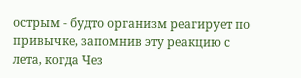острым - будто организм реагирует по привычке, запомнив эту реакцию с лета, когда Чез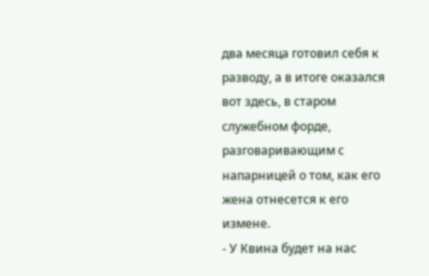два месяца готовил себя к разводу, а в итоге оказался вот здесь, в старом служебном форде, разговаривающим с напарницей о том, как его жена отнесется к его измене.
- У Квина будет на нас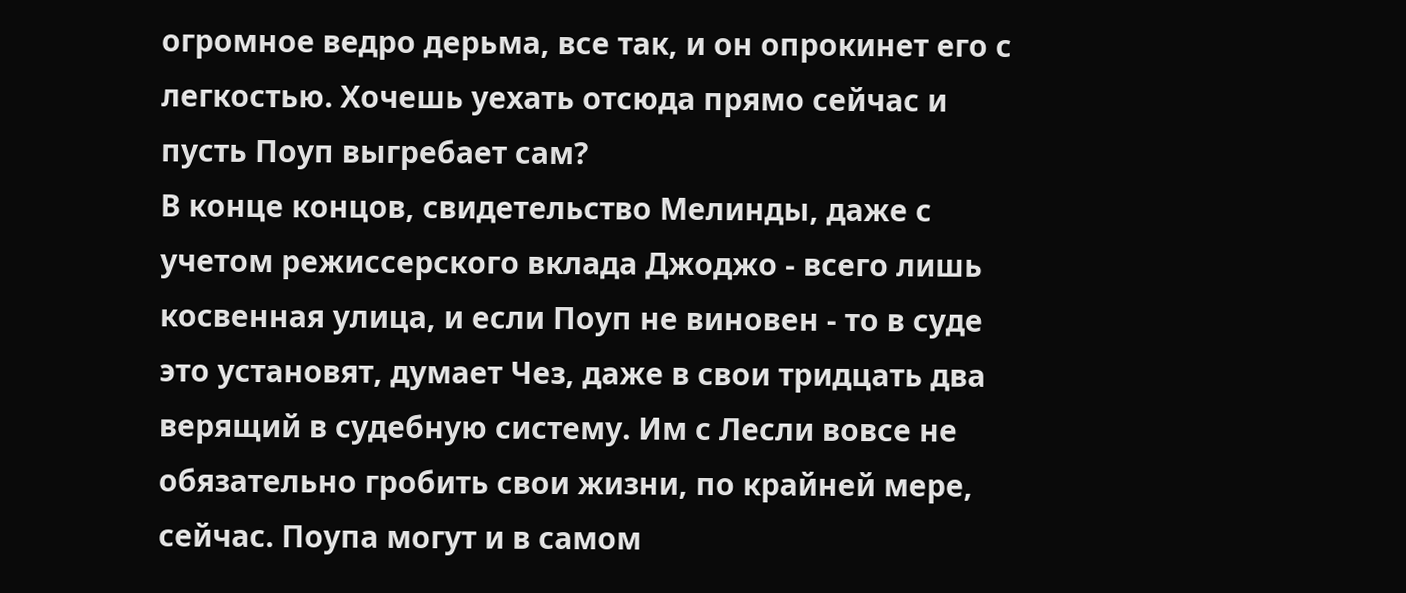огромное ведро дерьма, все так, и он опрокинет его с легкостью. Хочешь уехать отсюда прямо сейчас и пусть Поуп выгребает сам?
В конце концов, свидетельство Мелинды, даже с учетом режиссерского вклада Джоджо - всего лишь косвенная улица, и если Поуп не виновен - то в суде это установят, думает Чез, даже в свои тридцать два верящий в судебную систему. Им с Лесли вовсе не обязательно гробить свои жизни, по крайней мере, сейчас. Поупа могут и в самом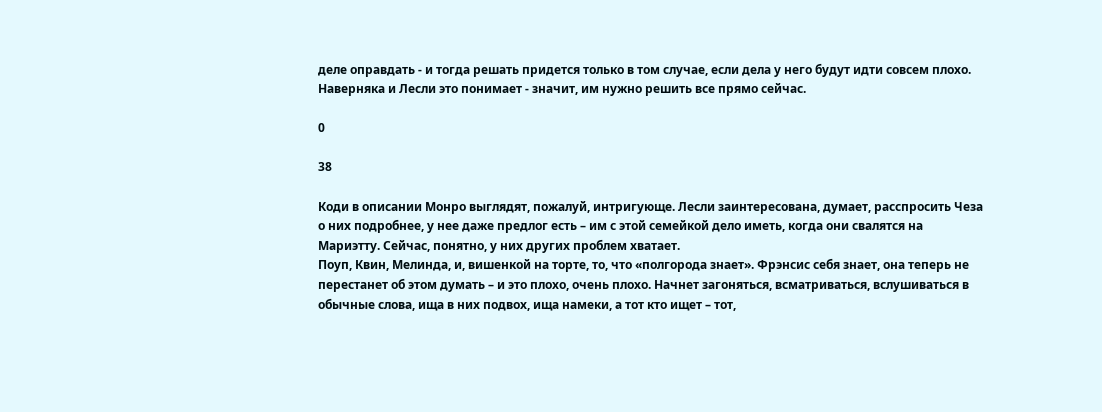деле оправдать - и тогда решать придется только в том случае, если дела у него будут идти совсем плохо.
Наверняка и Лесли это понимает - значит, им нужно решить все прямо сейчас.

0

38

Коди в описании Монро выглядят, пожалуй, интригующе. Лесли заинтересована, думает, расспросить Чеза о них подробнее, у нее даже предлог есть – им с этой семейкой дело иметь, когда они свалятся на Мариэтту. Сейчас, понятно, у них других проблем хватает.
Поуп, Квин, Мелинда, и, вишенкой на торте, то, что «полгорода знает». Фрэнсис себя знает, она теперь не перестанет об этом думать – и это плохо, очень плохо. Начнет загоняться, всматриваться, вслушиваться в обычные слова, ища в них подвох, ища намеки, а тот кто ищет – тот,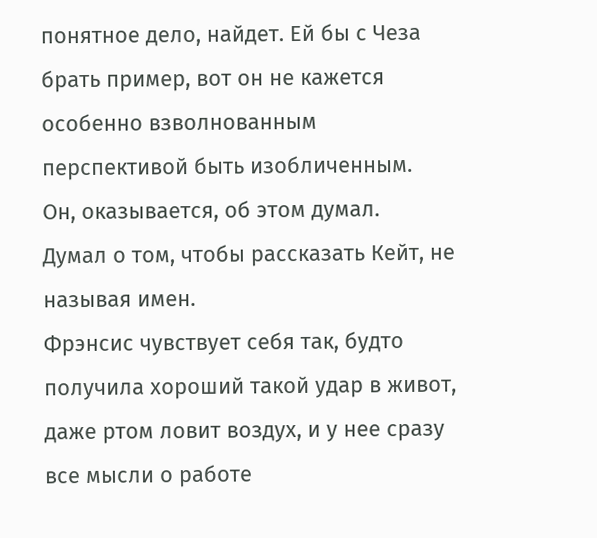понятное дело, найдет. Ей бы с Чеза брать пример, вот он не кажется особенно взволнованным перспективой быть изобличенным.
Он, оказывается, об этом думал.
Думал о том, чтобы рассказать Кейт, не называя имен.
Фрэнсис чувствует себя так, будто получила хороший такой удар в живот, даже ртом ловит воздух, и у нее сразу все мысли о работе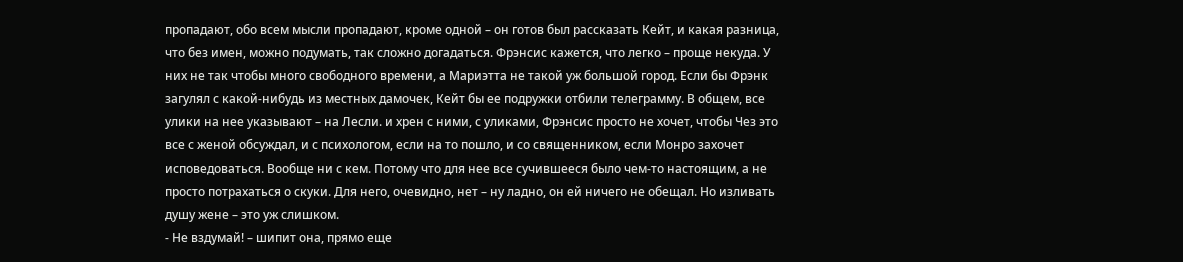пропадают, обо всем мысли пропадают, кроме одной – он готов был рассказать Кейт, и какая разница, что без имен, можно подумать, так сложно догадаться. Фрэнсис кажется, что легко – проще некуда. У них не так чтобы много свободного времени, а Мариэтта не такой уж большой город. Если бы Фрэнк загулял с какой-нибудь из местных дамочек, Кейт бы ее подружки отбили телеграмму. В общем, все улики на нее указывают – на Лесли. и хрен с ними, с уликами, Фрэнсис просто не хочет, чтобы Чез это все с женой обсуждал, и с психологом, если на то пошло, и со священником, если Монро захочет исповедоваться. Вообще ни с кем. Потому что для нее все сучившееся было чем-то настоящим, а не просто потрахаться о скуки. Для него, очевидно, нет – ну ладно, он ей ничего не обещал. Но изливать душу жене – это уж слишком.
- Не вздумай! – шипит она, прямо еще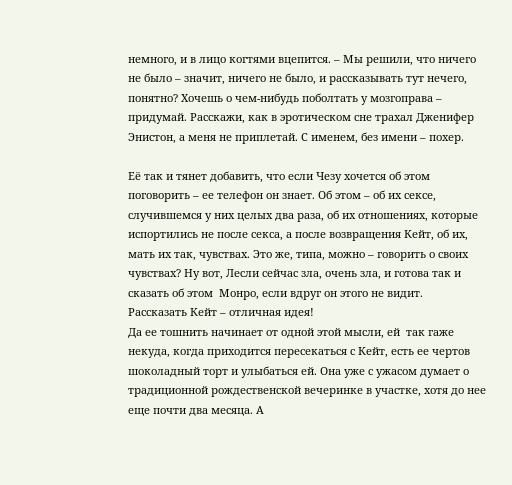немного, и в лицо когтями вцепится. – Мы решили, что ничего не было – значит, ничего не было, и рассказывать тут нечего, понятно? Хочешь о чем-нибудь поболтать у мозгоправа – придумай. Расскажи, как в эротическом сне трахал Дженифер Энистон, а меня не приплетай. С именем, без имени – похер.

Её так и тянет добавить, что если Чезу хочется об этом поговорить – ее телефон он знает. Об этом – об их сексе, случившемся у них целых два раза, об их отношениях, которые испортились не после секса, а после возвращения Кейт, об их, мать их так, чувствах. Это же, типа, можно – говорить о своих чувствах? Ну вот, Лесли сейчас зла, очень зла, и готова так и сказать об этом  Монро, если вдруг он этого не видит.
Рассказать Кейт – отличная идея!
Да ее тошнить начинает от одной этой мысли, ей  так гаже некуда, когда приходится пересекаться с Кейт, есть ее чертов шоколадный торт и улыбаться ей. Она уже с ужасом думает о традиционной рождественской вечеринке в участке, хотя до нее еще почти два месяца. А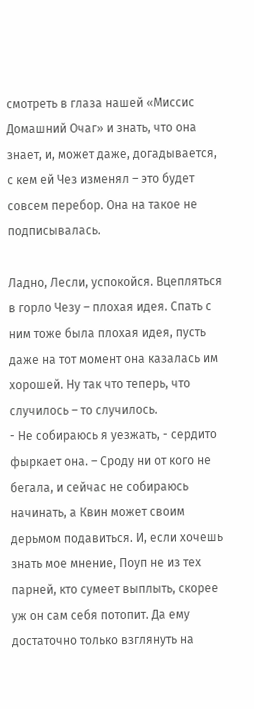смотреть в глаза нашей «Миссис Домашний Очаг» и знать, что она знает, и, может даже, догадывается, с кем ей Чез изменял – это будет совсем перебор. Она на такое не подписывалась.

Ладно, Лесли, успокойся. Вцепляться в горло Чезу – плохая идея. Спать с ним тоже была плохая идея, пусть даже на тот момент она казалась им хорошей. Ну так что теперь, что случилось – то случилось.
- Не собираюсь я уезжать, - сердито фыркает она. – Сроду ни от кого не бегала, и сейчас не собираюсь начинать, а Квин может своим дерьмом подавиться. И, если хочешь знать мое мнение, Поуп не из тех парней, кто сумеет выплыть, скорее уж он сам себя потопит. Да ему достаточно только взглянуть на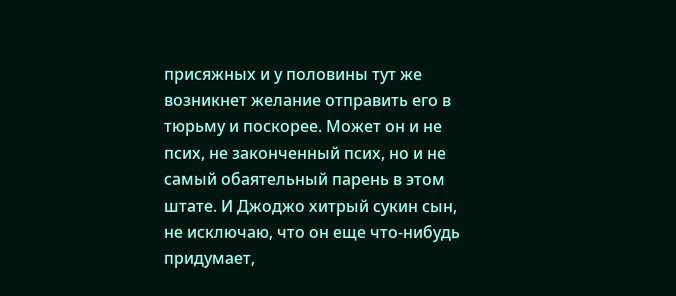присяжных и у половины тут же возникнет желание отправить его в тюрьму и поскорее. Может он и не псих, не законченный псих, но и не самый обаятельный парень в этом штате. И Джоджо хитрый сукин сын, не исключаю, что он еще что-нибудь придумает,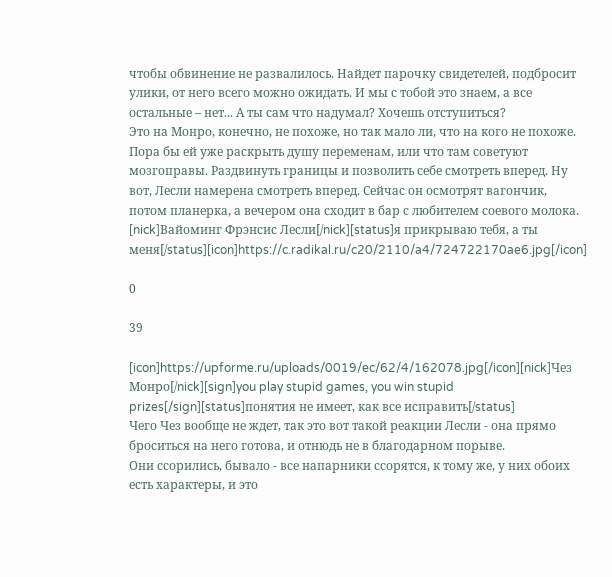чтобы обвинение не развалилось. Найдет парочку свидетелей, подбросит улики, от него всего можно ожидать. И мы с тобой это знаем, а все остальные – нет... А ты сам что надумал? Хочешь отступиться?
Это на Монро, конечно, не похоже, но так мало ли, что на кого не похоже. Пора бы ей уже раскрыть душу переменам, или что там советуют мозгоправы. Раздвинуть границы и позволить себе смотреть вперед. Ну вот, Лесли намерена смотреть вперед. Сейчас он осмотрят вагончик, потом планерка, а вечером она сходит в бар с любителем соевого молока.
[nick]Вайоминг Фрэнсис Лесли[/nick][status]я прикрываю тебя, а ты меня[/status][icon]https://c.radikal.ru/c20/2110/a4/724722170ae6.jpg[/icon]

0

39

[icon]https://upforme.ru/uploads/0019/ec/62/4/162078.jpg[/icon][nick]Чез Монро[/nick][sign]you play stupid games, you win stupid prizes[/sign][status]понятия не имеет, как все исправить[/status]
Чего Чез вообще не ждет, так это вот такой реакции Лесли - она прямо броситься на него готова, и отнюдь не в благодарном порыве.
Они ссорились, бывало - все напарники ссорятся, к тому же, у них обоих есть характеры, и это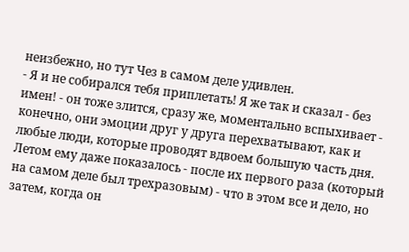неизбежно, но тут Чез в самом деле удивлен.
- Я и не собирался тебя приплетать! Я же так и сказал - без имен! - он тоже злится, сразу же, моментально вспыхивает - конечно, они эмоции друг у друга перехватывают, как и любые люди, которые проводят вдвоем большую часть дня. Летом ему даже показалось - после их первого раза (который на самом деле был трехразовым) - что в этом все и дело, но затем, когда он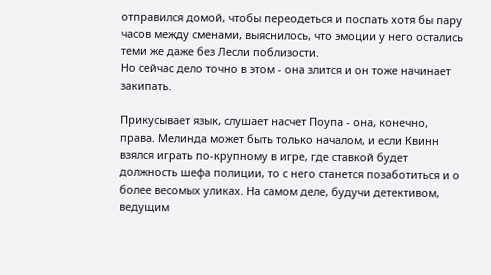отправился домой, чтобы переодеться и поспать хотя бы пару часов между сменами, выяснилось, что эмоции у него остались теми же даже без Лесли поблизости.
Но сейчас дело точно в этом - она злится и он тоже начинает закипать.

Прикусывает язык, слушает насчет Поупа - она, конечно, права. Мелинда может быть только началом, и если Квинн взялся играть по-крупному в игре, где ставкой будет должность шефа полиции, то с него станется позаботиться и о более весомых уликах. На самом деле, будучи детективом, ведущим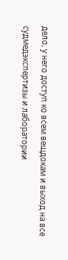дело, у него доступ ко всем вещдокам и выход на все судмедэкспертизы и лаборатории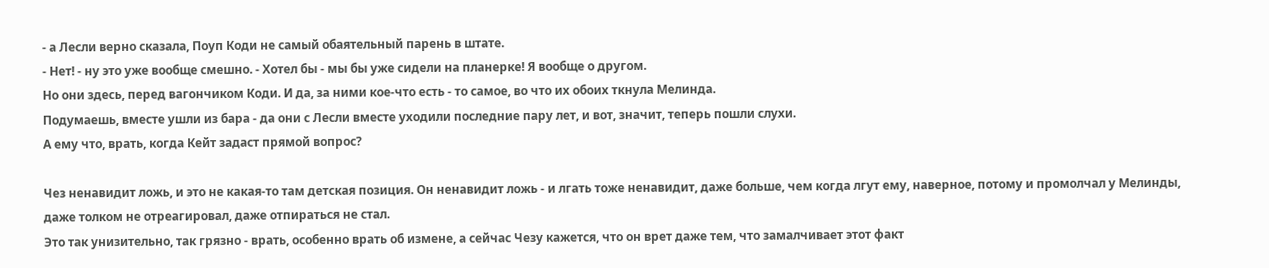- а Лесли верно сказала, Поуп Коди не самый обаятельный парень в штате.
- Нет! - ну это уже вообще смешно. - Хотел бы - мы бы уже сидели на планерке! Я вообще о другом.
Но они здесь, перед вагончиком Коди. И да, за ними кое-что есть - то самое, во что их обоих ткнула Мелинда.
Подумаешь, вместе ушли из бара - да они с Лесли вместе уходили последние пару лет, и вот, значит, теперь пошли слухи.
А ему что, врать, когда Кейт задаст прямой вопрос?

Чез ненавидит ложь, и это не какая-то там детская позиция. Он ненавидит ложь - и лгать тоже ненавидит, даже больше, чем когда лгут ему, наверное, потому и промолчал у Мелинды, даже толком не отреагировал, даже отпираться не стал.
Это так унизительно, так грязно - врать, особенно врать об измене, а сейчас Чезу кажется, что он врет даже тем, что замалчивает этот факт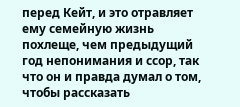перед Кейт, и это отравляет ему семейную жизнь похлеще, чем предыдущий год непонимания и ссор, так что он и правда думал о том, чтобы рассказать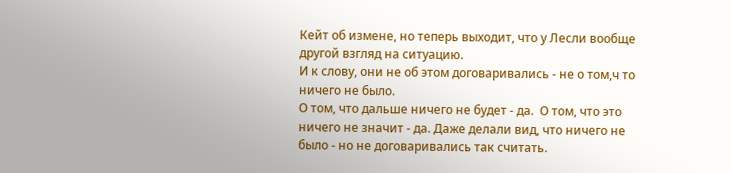Кейт об измене, но теперь выходит, что у Лесли вообще другой взгляд на ситуацию.
И к слову, они не об этом договаривались - не о том,ч то ничего не было.
О том, что дальше ничего не будет - да.  О том, что это ничего не значит - да. Даже делали вид, что ничего не было - но не договаривались так считать.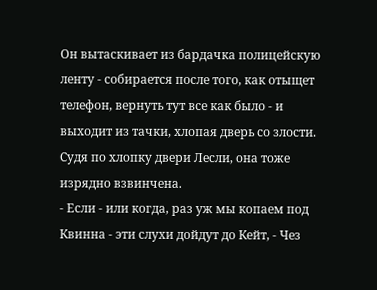Он вытаскивает из бардачка полицейскую ленту - собирается после того, как отыщет телефон, вернуть тут все как было - и выходит из тачки, хлопая дверь со злости. Судя по хлопку двери Лесли, она тоже изрядно взвинчена.
- Если - или когда, раз уж мы копаем под Квинна - эти слухи дойдут до Кейт, - Чез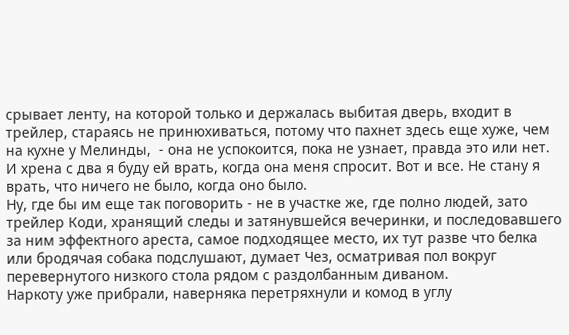срывает ленту, на которой только и держалась выбитая дверь, входит в трейлер, стараясь не принюхиваться, потому что пахнет здесь еще хуже, чем на кухне у Мелинды,  - она не успокоится, пока не узнает, правда это или нет. И хрена с два я буду ей врать, когда она меня спросит. Вот и все. Не стану я врать, что ничего не было, когда оно было.
Ну, где бы им еще так поговорить - не в участке же, где полно людей, зато трейлер Коди, хранящий следы и затянувшейся вечеринки, и последовавшего за ним эффектного ареста, самое подходящее место, их тут разве что белка или бродячая собака подслушают, думает Чез, осматривая пол вокруг перевернутого низкого стола рядом с раздолбанным диваном.
Наркоту уже прибрали, наверняка перетряхнули и комод в углу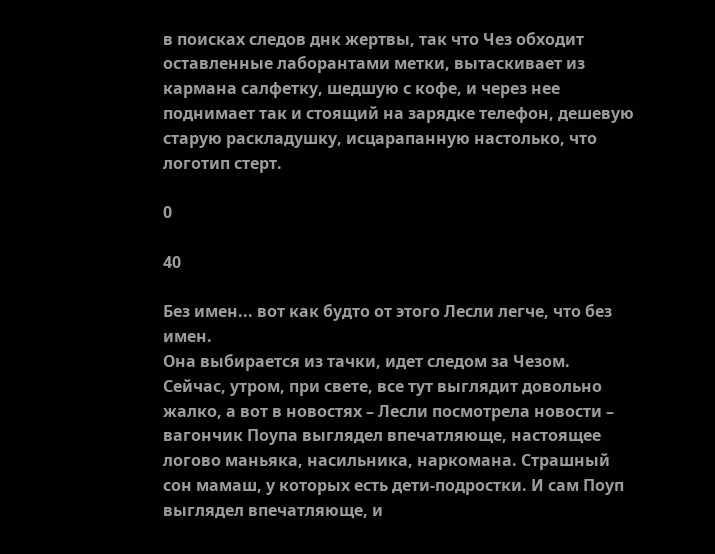в поисках следов днк жертвы, так что Чез обходит оставленные лаборантами метки, вытаскивает из кармана салфетку, шедшую с кофе, и через нее поднимает так и стоящий на зарядке телефон, дешевую старую раскладушку, исцарапанную настолько, что логотип стерт.

0

40

Без имен... вот как будто от этого Лесли легче, что без имен.
Она выбирается из тачки, идет следом за Чезом. Сейчас, утром, при свете, все тут выглядит довольно жалко, а вот в новостях – Лесли посмотрела новости – вагончик Поупа выглядел впечатляюще, настоящее логово маньяка, насильника, наркомана. Страшный сон мамаш, у которых есть дети-подростки. И сам Поуп выглядел впечатляюще, и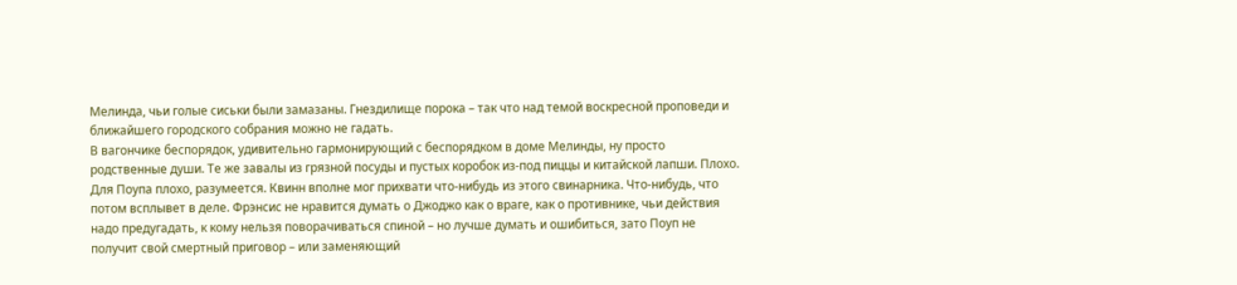Мелинда, чьи голые сиськи были замазаны. Гнездилище порока – так что над темой воскресной проповеди и ближайшего городского собрания можно не гадать.
В вагончике беспорядок, удивительно гармонирующий с беспорядком в доме Мелинды, ну просто родственные души. Те же завалы из грязной посуды и пустых коробок из-под пиццы и китайской лапши. Плохо. Для Поупа плохо, разумеется. Квинн вполне мог прихвати что-нибудь из этого свинарника. Что-нибудь, что потом всплывет в деле. Фрэнсис не нравится думать о Джоджо как о враге, как о противнике, чьи действия надо предугадать, к кому нельзя поворачиваться спиной – но лучше думать и ошибиться, зато Поуп не получит свой смертный приговор – или заменяющий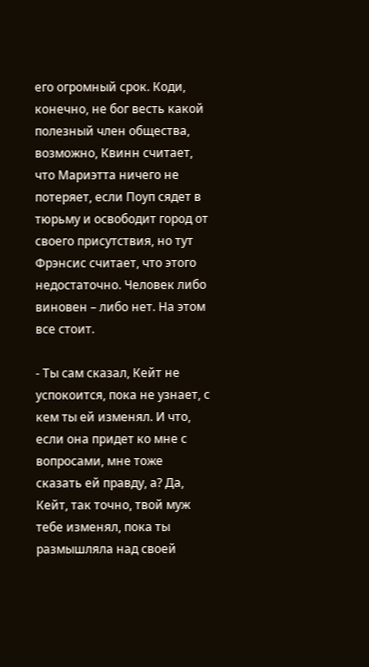его огромный срок. Коди, конечно, не бог весть какой полезный член общества, возможно, Квинн считает, что Мариэтта ничего не потеряет, если Поуп сядет в тюрьму и освободит город от своего присутствия, но тут Фрэнсис считает, что этого недостаточно. Человек либо виновен – либо нет. На этом все стоит.

- Ты сам сказал, Кейт не успокоится, пока не узнает, с кем ты ей изменял. И что, если она придет ко мне с вопросами, мне тоже сказать ей правду, а? Да, Кейт, так точно, твой муж тебе изменял, пока ты размышляла над своей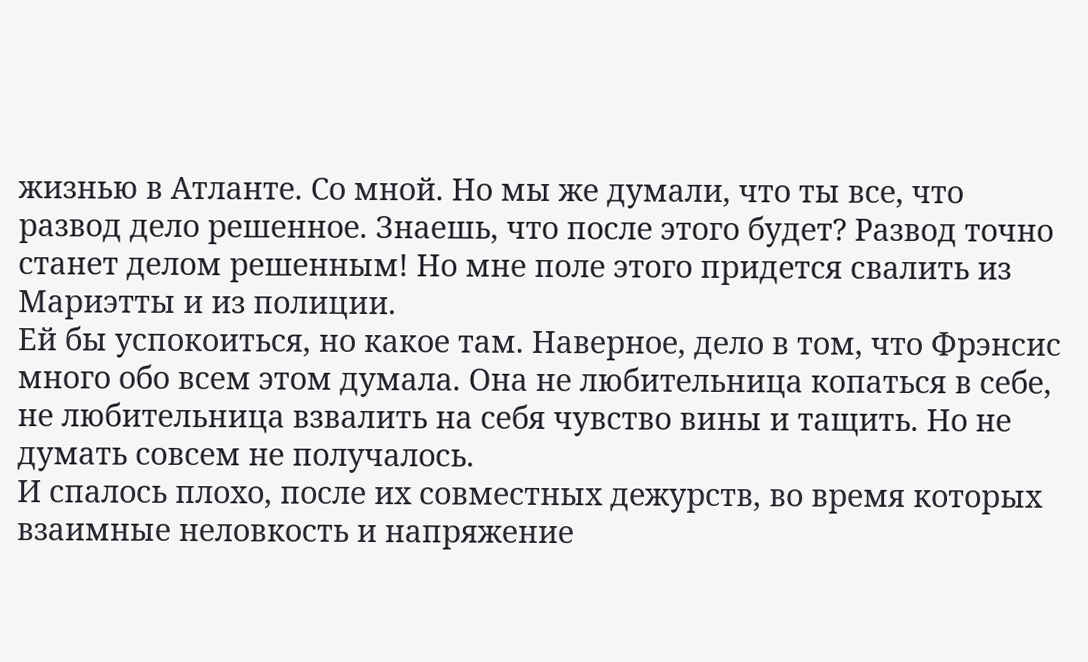жизнью в Атланте. Со мной. Но мы же думали, что ты все, что развод дело решенное. Знаешь, что после этого будет? Развод точно станет делом решенным! Но мне поле этого придется свалить из Мариэтты и из полиции.
Ей бы успокоиться, но какое там. Наверное, дело в том, что Фрэнсис много обо всем этом думала. Она не любительница копаться в себе, не любительница взвалить на себя чувство вины и тащить. Но не думать совсем не получалось.
И спалось плохо, после их совместных дежурств, во время которых взаимные неловкость и напряжение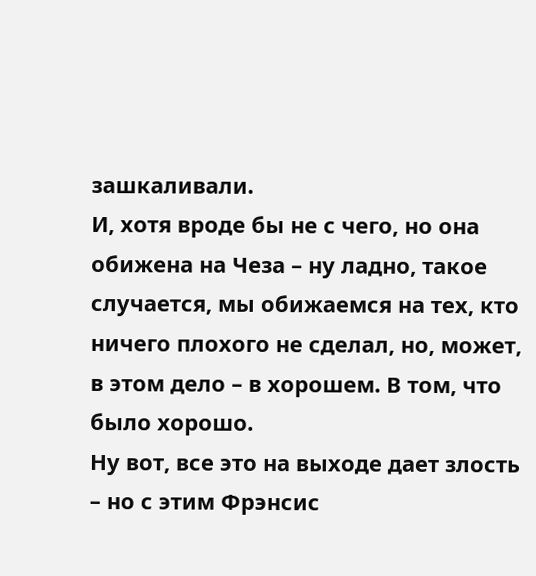зашкаливали.
И, хотя вроде бы не с чего, но она обижена на Чеза – ну ладно, такое случается, мы обижаемся на тех, кто ничего плохого не сделал, но, может, в этом дело – в хорошем. В том, что было хорошо.
Ну вот, все это на выходе дает злость – но с этим Фрэнсис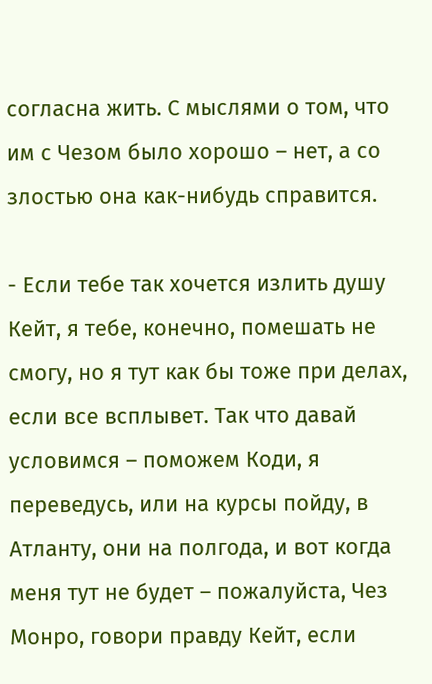согласна жить. С мыслями о том, что им с Чезом было хорошо – нет, а со злостью она как-нибудь справится.

- Если тебе так хочется излить душу Кейт, я тебе, конечно, помешать не смогу, но я тут как бы тоже при делах, если все всплывет. Так что давай условимся – поможем Коди, я переведусь, или на курсы пойду, в Атланту, они на полгода, и вот когда меня тут не будет – пожалуйста, Чез Монро, говори правду Кейт, если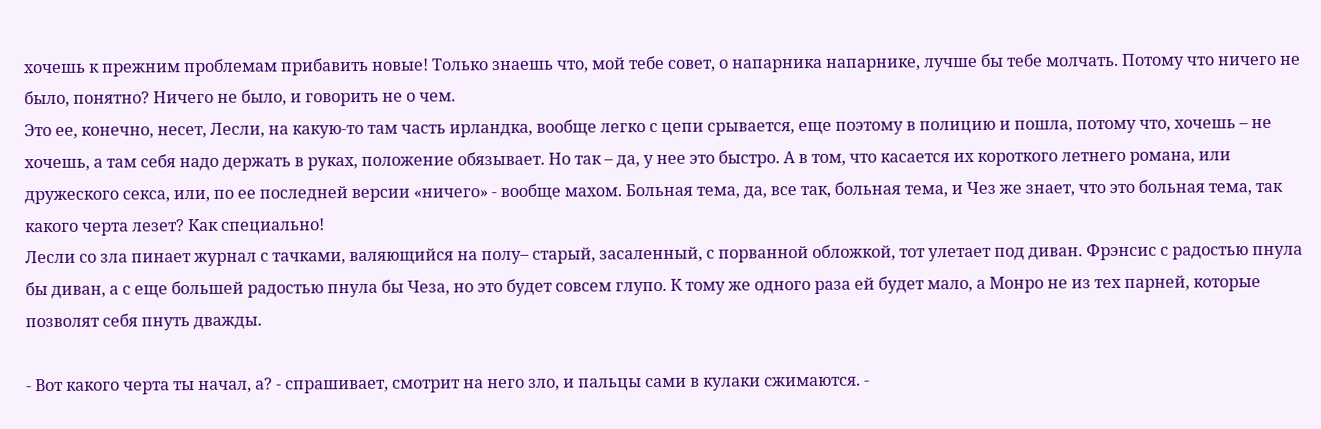хочешь к прежним проблемам прибавить новые! Только знаешь что, мой тебе совет, о напарника напарнике, лучше бы тебе молчать. Потому что ничего не было, понятно? Ничего не было, и говорить не о чем.
Это ее, конечно, несет, Лесли, на какую-то там часть ирландка, вообще легко с цепи срывается, еще поэтому в полицию и пошла, потому что, хочешь – не хочешь, а там себя надо держать в руках, положение обязывает. Но так – да, у нее это быстро. А в том, что касается их короткого летнего романа, или дружеского секса, или, по ее последней версии «ничего» - вообще махом. Больная тема, да, все так, больная тема, и Чез же знает, что это больная тема, так какого черта лезет? Как специально!
Лесли со зла пинает журнал с тачками, валяющийся на полу– старый, засаленный, с порванной обложкой, тот улетает под диван. Фрэнсис с радостью пнула бы диван, а с еще большей радостью пнула бы Чеза, но это будет совсем глупо. К тому же одного раза ей будет мало, а Монро не из тех парней, которые позволят себя пнуть дважды.

- Вот какого черта ты начал, а? - спрашивает, смотрит на него зло, и пальцы сами в кулаки сжимаются. -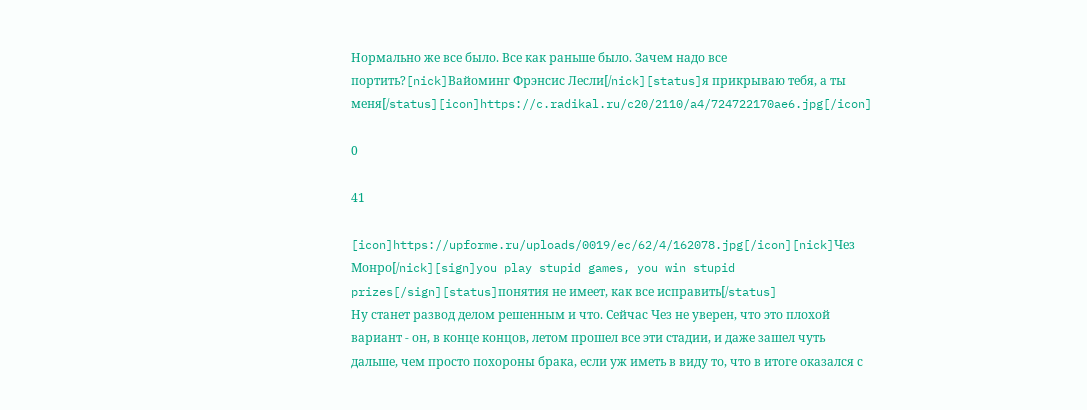Нормально же все было. Все как раньше было. Зачем надо все портить?[nick]Вайоминг Фрэнсис Лесли[/nick][status]я прикрываю тебя, а ты меня[/status][icon]https://c.radikal.ru/c20/2110/a4/724722170ae6.jpg[/icon]

0

41

[icon]https://upforme.ru/uploads/0019/ec/62/4/162078.jpg[/icon][nick]Чез Монро[/nick][sign]you play stupid games, you win stupid prizes[/sign][status]понятия не имеет, как все исправить[/status]
Ну станет развод делом решенным и что. Сейчас Чез не уверен, что это плохой вариант - он, в конце концов, летом прошел все эти стадии, и даже зашел чуть дальше, чем просто похороны брака, если уж иметь в виду то, что в итоге оказался с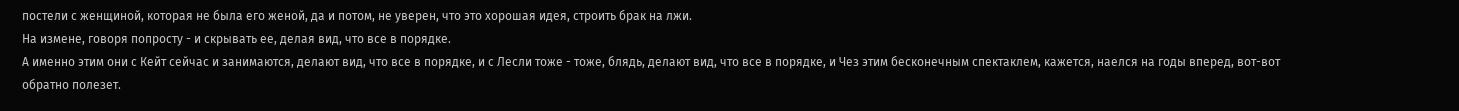постели с женщиной, которая не была его женой, да и потом, не уверен, что это хорошая идея, строить брак на лжи.
На измене, говоря попросту - и скрывать ее, делая вид, что все в порядке.
А именно этим они с Кейт сейчас и занимаются, делают вид, что все в порядке, и с Лесли тоже - тоже, блядь, делают вид, что все в порядке, и Чез этим бесконечным спектаклем, кажется, наелся на годы вперед, вот-вот обратно полезет.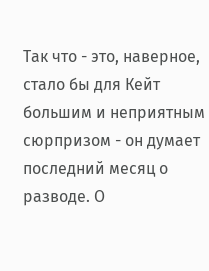Так что - это, наверное, стало бы для Кейт большим и неприятным сюрпризом - он думает последний месяц о разводе. О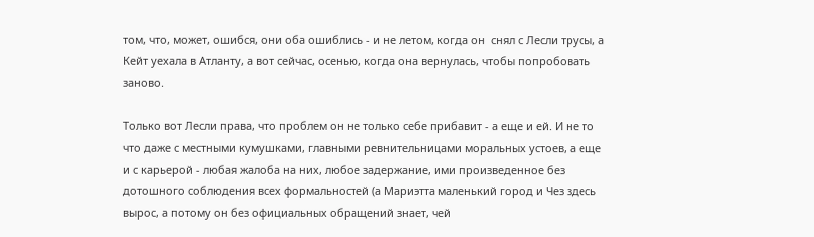том, что, может, ошибся, они оба ошиблись - и не летом, когда он  снял с Лесли трусы, а Кейт уехала в Атланту, а вот сейчас, осенью, когда она вернулась, чтобы попробовать заново.

Только вот Лесли права, что проблем он не только себе прибавит - а еще и ей. И не то что даже с местными кумушками, главными ревнительницами моральных устоев, а еще и с карьерой - любая жалоба на них, любое задержание, ими произведенное без дотошного соблюдения всех формальностей (а Мариэтта маленький город и Чез здесь вырос, а потому он без официальных обращений знает, чей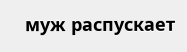муж распускает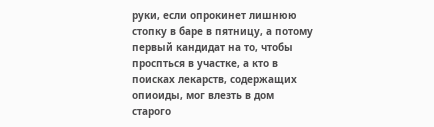руки, если опрокинет лишнюю стопку в баре в пятницу, а потому первый кандидат на то, чтобы проспться в участке, а кто в поисках лекарств, содержащих опиоиды, мог влезть в дом старого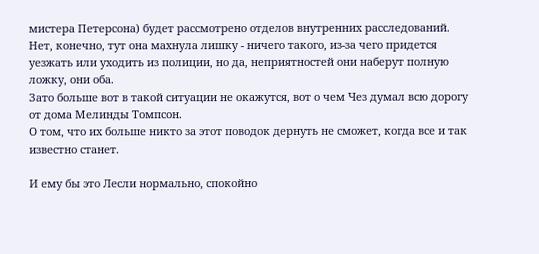мистера Петерсона) будет рассмотрено отделов внутренних расследований. Нет, конечно, тут она махнула лишку - ничего такого, из-за чего придется уезжать или уходить из полиции, но да, неприятностей они наберут полную ложку, они оба.
Зато больше вот в такой ситуации не окажутся, вот о чем Чез думал всю дорогу от дома Мелинды Томпсон.
О том, что их больше никто за этот поводок дернуть не сможет, когда все и так известно станет.

И ему бы это Лесли нормально, спокойно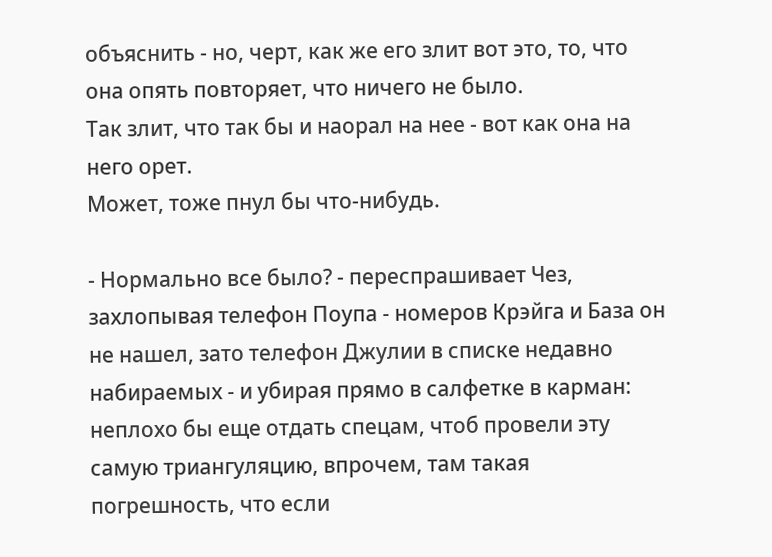объяснить - но, черт, как же его злит вот это, то, что она опять повторяет, что ничего не было.
Так злит, что так бы и наорал на нее - вот как она на него орет.
Может, тоже пнул бы что-нибудь.

- Нормально все было? - переспрашивает Чез, захлопывая телефон Поупа - номеров Крэйга и База он не нашел, зато телефон Джулии в списке недавно набираемых - и убирая прямо в салфетке в карман: неплохо бы еще отдать спецам, чтоб провели эту самую триангуляцию, впрочем, там такая погрешность, что если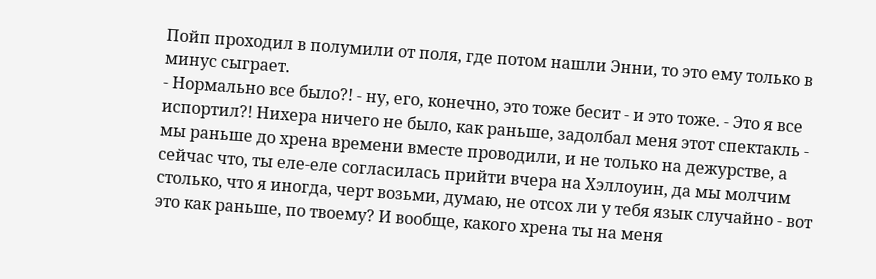Пойп проходил в полумили от поля, где потом нашли Энни, то это ему только в минус сыграет.
- Нормально все было?! - ну, его, конечно, это тоже бесит - и это тоже. - Это я все испортил?! Нихера ничего не было, как раньше, задолбал меня этот спектакль - мы раньше до хрена времени вместе проводили, и не только на дежурстве, а сейчас что, ты еле-еле согласилась прийти вчера на Хэллоуин, да мы молчим столько, что я иногда, черт возьми, думаю, не отсох ли у тебя язык случайно - вот это как раньше, по твоему? И вообще, какого хрена ты на меня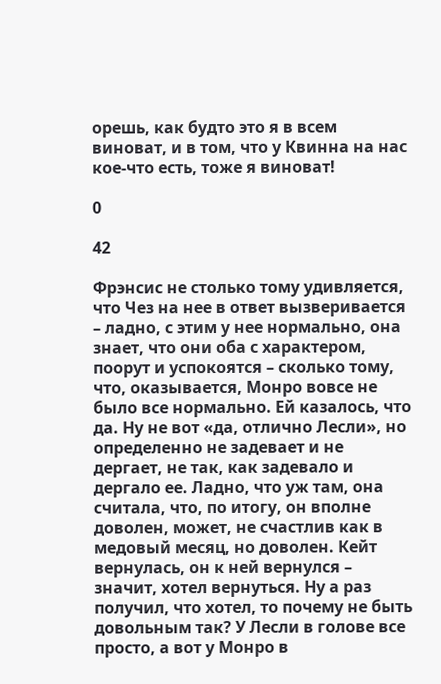орешь, как будто это я в всем виноват, и в том, что у Квинна на нас кое-что есть, тоже я виноват!

0

42

Фрэнсис не столько тому удивляется, что Чез на нее в ответ вызверивается – ладно, с этим у нее нормально, она знает, что они оба с характером, поорут и успокоятся – сколько тому, что, оказывается, Монро вовсе не было все нормально. Ей казалось, что да. Ну не вот «да, отлично Лесли», но определенно не задевает и не дергает, не так, как задевало и дергало ее. Ладно, что уж там, она считала, что, по итогу, он вполне доволен, может, не счастлив как в медовый месяц, но доволен. Кейт вернулась, он к ней вернулся – значит, хотел вернуться. Ну а раз получил, что хотел, то почему не быть довольным так? У Лесли в голове все просто, а вот у Монро в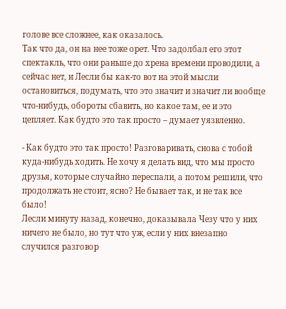голове все сложнее, как оказалось.
Так что да, он на нее тоже орет. Что задолбал его этот спектакль, что они раньше до хрена времени проводили, а сейчас нет, и Лесли бы как-то вот на этой мысли остановиться, подумать, что это значит и значит ли вообще что-нибудь, обороты сбавить, но какое там, ее и это цепляет. Как будто это так просто – думает уязвленно.

- Как будто это так просто! Разговаривать, снова с тобой куда-нибудь ходить. Не хочу я делать вид, что мы просто друзья, которые случайно переспали, а потом решили, что продолжать не стоит, ясно? Не бывает так, и не так все было!
Лесли минуту назад, конечно, доказывала Чезу что у них ничего не было, но тут что уж, если у них внезапно случился разговор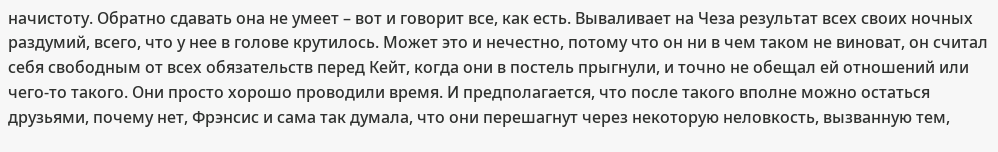начистоту. Обратно сдавать она не умеет – вот и говорит все, как есть. Вываливает на Чеза результат всех своих ночных раздумий, всего, что у нее в голове крутилось. Может это и нечестно, потому что он ни в чем таком не виноват, он считал себя свободным от всех обязательств перед Кейт, когда они в постель прыгнули, и точно не обещал ей отношений или чего-то такого. Они просто хорошо проводили время. И предполагается, что после такого вполне можно остаться друзьями, почему нет, Фрэнсис и сама так думала, что они перешагнут через некоторую неловкость, вызванную тем,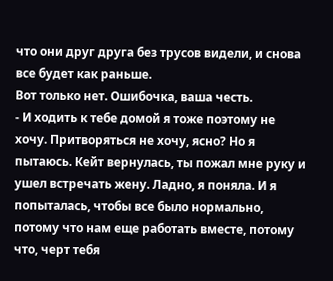что они друг друга без трусов видели, и снова все будет как раньше.
Вот только нет. Ошибочка, ваша честь.
- И ходить к тебе домой я тоже поэтому не хочу. Притворяться не хочу, ясно? Но я пытаюсь. Кейт вернулась, ты пожал мне руку и ушел встречать жену. Ладно, я поняла. И я попыталась, чтобы все было нормально, потому что нам еще работать вместе, потому что, черт тебя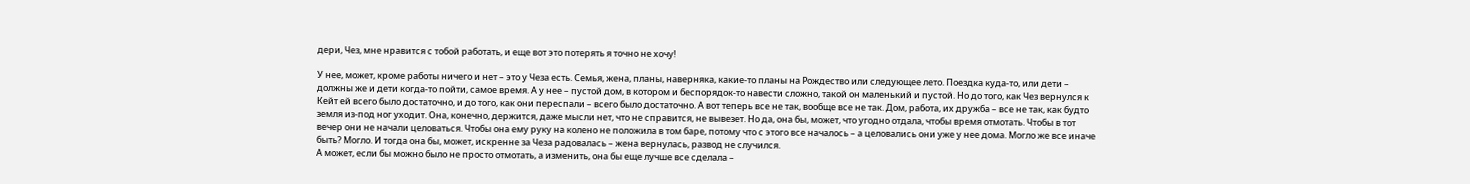дери, Чез, мне нравится с тобой работать, и еще вот это потерять я точно не хочу!

У нее, может, кроме работы ничего и нет – это у Чеза есть. Семья, жена, планы, наверняка, какие-то планы на Рождество или следующее лето. Поездка куда-то, или дети – должны же и дети когда-то пойти, самое время. А у нее – пустой дом, в котором и беспорядок-то навести сложно, такой он маленький и пустой. Но до того, как Чез вернулся к Кейт ей всего было достаточно, и до того, как они переспали – всего было достаточно. А вот теперь все не так, вообще все не так. Дом, работа, их дружба – все не так, как будто земля из-под ног уходит. Она, конечно, держится, даже мысли нет, что не справится, не вывезет. Но да, она бы, может, что угодно отдала, чтобы время отмотать. Чтобы в тот вечер они не начали целоваться. Чтобы она ему руку на колено не положила в том баре, потому что с этого все началось – а целовались они уже у нее дома. Могло же все иначе быть? Могло. И тогда она бы, может, искренне за Чеза радовалась – жена вернулась, развод не случился.
А может, если бы можно было не просто отмотать, а изменить, она бы еще лучше все сделала –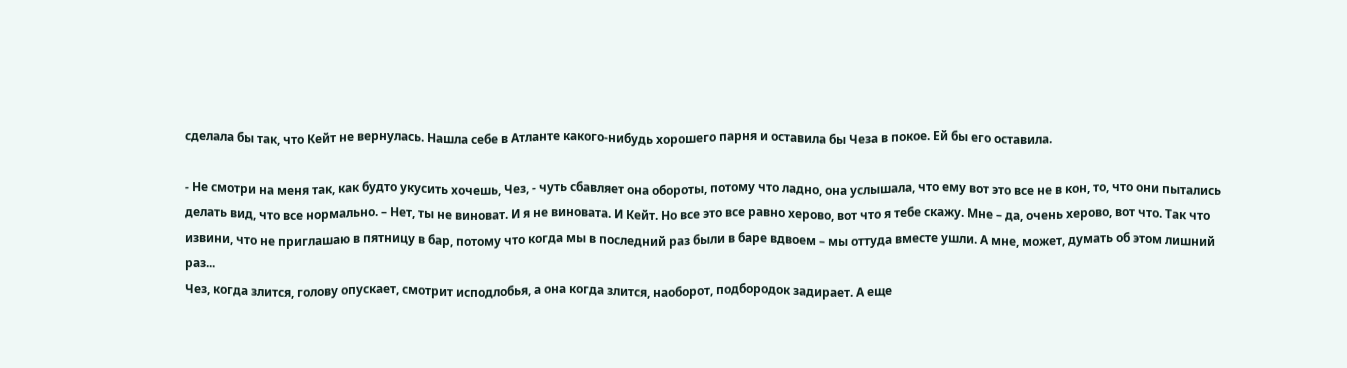сделала бы так, что Кейт не вернулась. Нашла себе в Атланте какого-нибудь хорошего парня и оставила бы Чеза в покое. Ей бы его оставила.

- Не смотри на меня так, как будто укусить хочешь, Чез, - чуть сбавляет она обороты, потому что ладно, она услышала, что ему вот это все не в кон, то, что они пытались делать вид, что все нормально. – Нет, ты не виноват. И я не виновата. И Кейт. Но все это все равно херово, вот что я тебе скажу. Мне – да, очень херово, вот что. Так что извини, что не приглашаю в пятницу в бар, потому что когда мы в последний раз были в баре вдвоем – мы оттуда вместе ушли. А мне, может, думать об этом лишний раз...
Чез, когда злится, голову опускает, смотрит исподлобья, а она когда злится, наоборот, подбородок задирает. А еще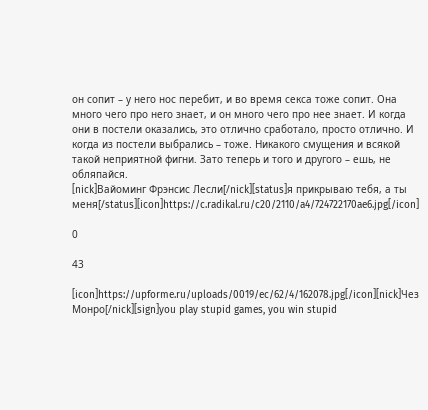он сопит – у него нос перебит, и во время секса тоже сопит. Она много чего про него знает, и он много чего про нее знает. И когда они в постели оказались, это отлично сработало, просто отлично. И когда из постели выбрались – тоже. Никакого смущения и всякой такой неприятной фигни. Зато теперь и того и другого – ешь, не обляпайся.
[nick]Вайоминг Фрэнсис Лесли[/nick][status]я прикрываю тебя, а ты меня[/status][icon]https://c.radikal.ru/c20/2110/a4/724722170ae6.jpg[/icon]

0

43

[icon]https://upforme.ru/uploads/0019/ec/62/4/162078.jpg[/icon][nick]Чез Монро[/nick][sign]you play stupid games, you win stupid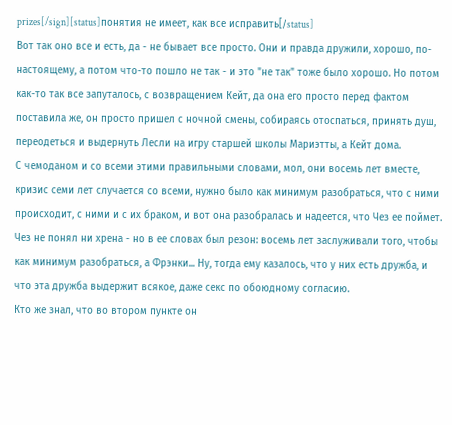prizes[/sign][status]понятия не имеет, как все исправить[/status]
Вот так оно все и есть, да - не бывает все просто. Они и правда дружили, хорошо, по-настоящему, а потом что-то пошло не так - и это "не так" тоже было хорошо. Но потом как-то так все запуталось, с возвращением Кейт, да она его просто перед фактом поставила же, он просто пришел с ночной смены, собираясь отоспаться, принять душ, переодеться и выдернуть Лесли на игру старшей школы Мариэтты, а Кейт дома.
С чемоданом и со всеми этими правильными словами, мол, они восемь лет вместе, кризис семи лет случается со всеми, нужно было как минимум разобраться, что с ними происходит, с ними и с их браком, и вот она разобралась и надеется, что Чез ее поймет.
Чез не понял ни хрена - но в ее словах был резон: восемь лет заслуживали того, чтобы как минимум разобраться, а Фрэнки... Ну, тогда ему казалось, что у них есть дружба, и что эта дружба выдержит всякое, даже секс по обоюдному согласию.
Кто же знал, что во втором пункте он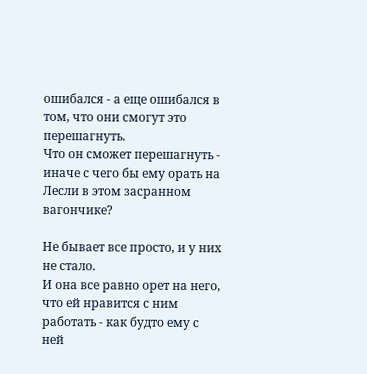ошибался - а еще ошибался в том, что они смогут это перешагнуть.
Что он сможет перешагнуть - иначе с чего бы ему орать на Лесли в этом засранном вагончике?

Не бывает все просто, и у них не стало.
И она все равно орет на него, что ей нравится с ним работать - как будто ему с ней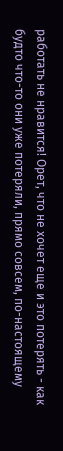работать не нравится! Орет, что не хочет еще и это потерять - как будто что-то они уже потеряли, прямо совсем, по-настоящему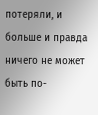потеряли, и больше и правда ничего не может быть по-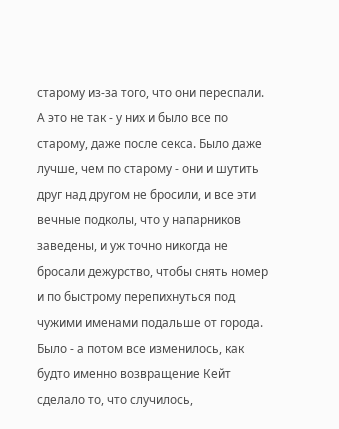старому из-за того, что они переспали.
А это не так - у них и было все по старому, даже после секса. Было даже лучше, чем по старому - они и шутить друг над другом не бросили, и все эти вечные подколы, что у напарников заведены, и уж точно никогда не бросали дежурство, чтобы снять номер и по быстрому перепихнуться под чужими именами подальше от города.
Было - а потом все изменилось, как будто именно возвращение Кейт сделало то, что случилось,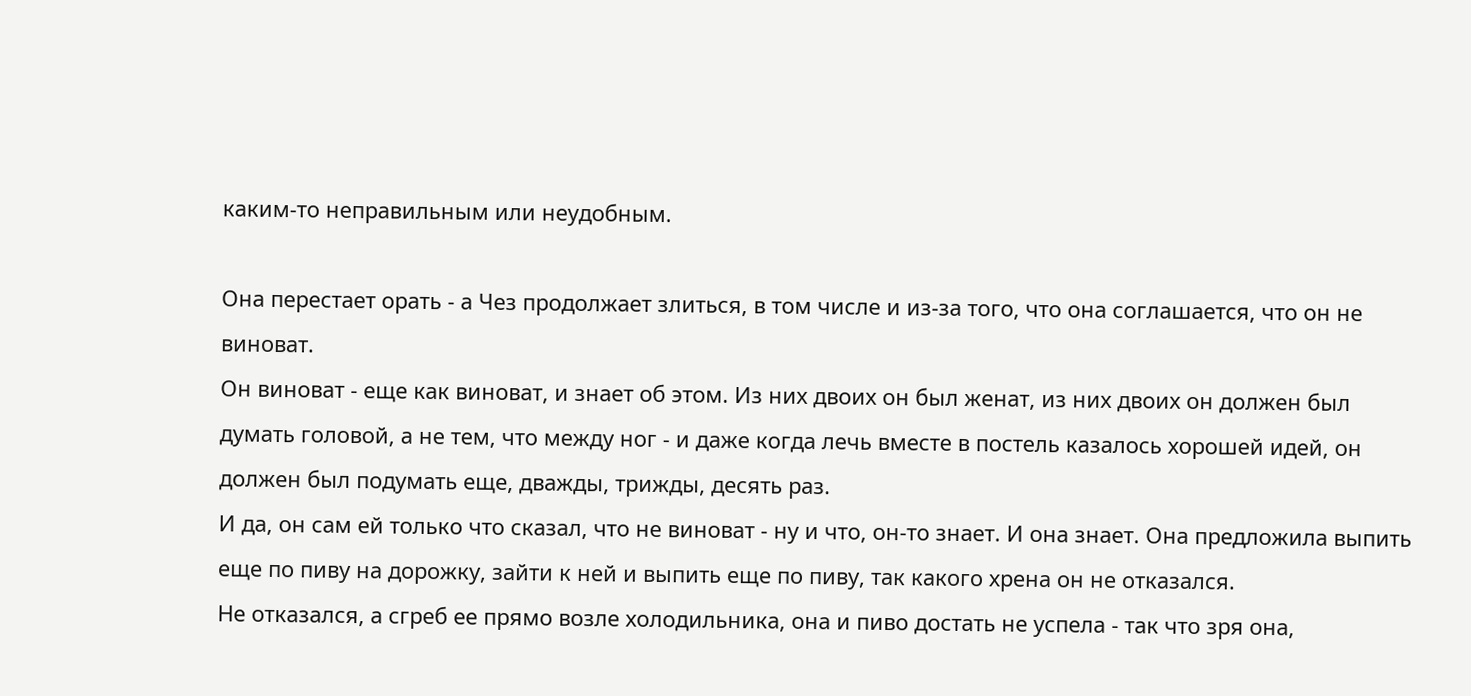каким-то неправильным или неудобным.

Она перестает орать - а Чез продолжает злиться, в том числе и из-за того, что она соглашается, что он не виноват.
Он виноват - еще как виноват, и знает об этом. Из них двоих он был женат, из них двоих он должен был думать головой, а не тем, что между ног - и даже когда лечь вместе в постель казалось хорошей идей, он должен был подумать еще, дважды, трижды, десять раз.
И да, он сам ей только что сказал, что не виноват - ну и что, он-то знает. И она знает. Она предложила выпить еще по пиву на дорожку, зайти к ней и выпить еще по пиву, так какого хрена он не отказался.
Не отказался, а сгреб ее прямо возле холодильника, она и пиво достать не успела - так что зря она,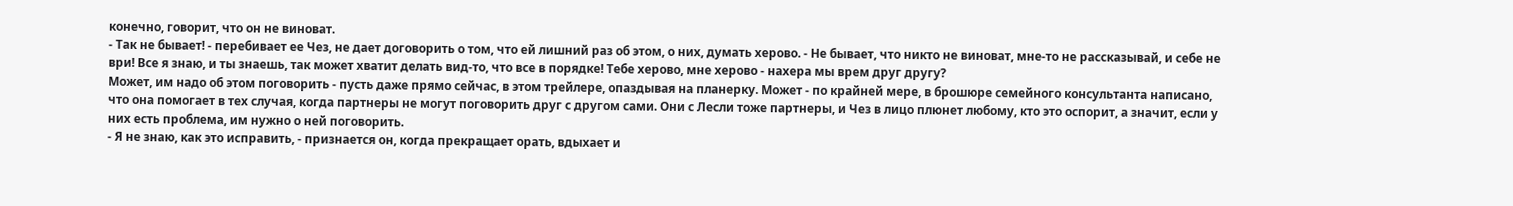конечно, говорит, что он не виноват.
- Так не бывает! - перебивает ее Чез, не дает договорить о том, что ей лишний раз об этом, о них, думать херово. - Не бывает, что никто не виноват, мне-то не рассказывай, и себе не ври! Все я знаю, и ты знаешь, так может хватит делать вид-то, что все в порядке! Тебе херово, мне херово - нахера мы врем друг другу?
Может, им надо об этом поговорить - пусть даже прямо сейчас, в этом трейлере, опаздывая на планерку. Может - по крайней мере, в брошюре семейного консультанта написано, что она помогает в тех случая, когда партнеры не могут поговорить друг с другом сами. Они с Лесли тоже партнеры, и Чез в лицо плюнет любому, кто это оспорит, а значит, если у них есть проблема, им нужно о ней поговорить.
- Я не знаю, как это исправить, - признается он, когда прекращает орать, вдыхает и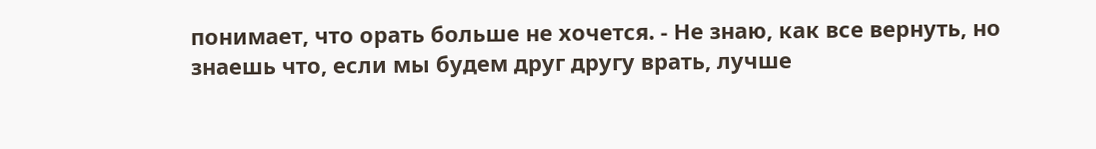понимает, что орать больше не хочется. - Не знаю, как все вернуть, но знаешь что, если мы будем друг другу врать, лучше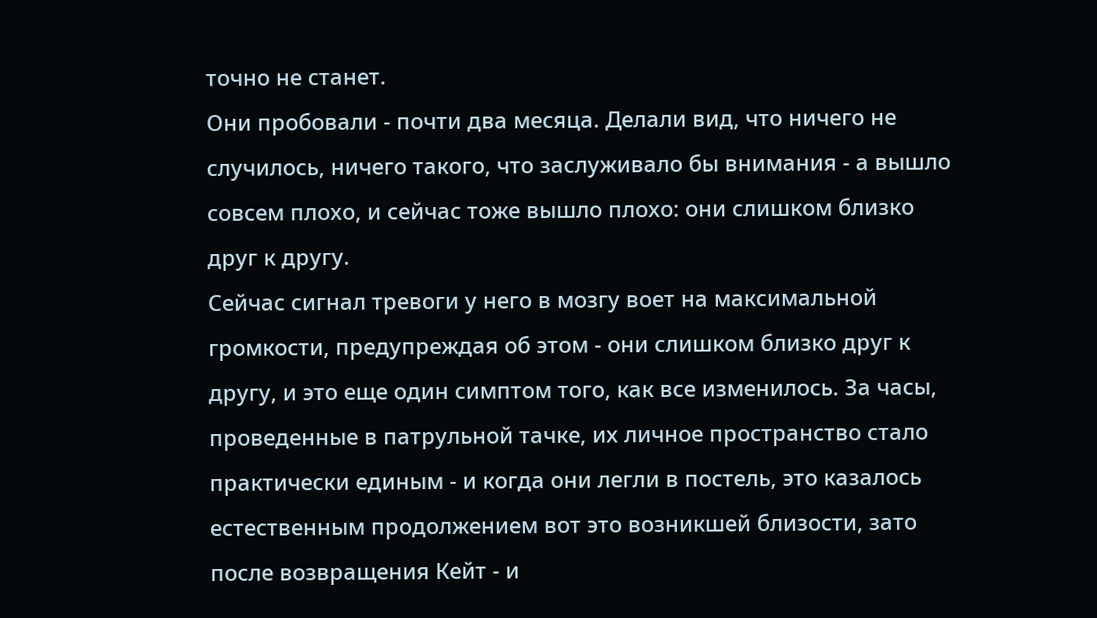точно не станет.
Они пробовали - почти два месяца. Делали вид, что ничего не случилось, ничего такого, что заслуживало бы внимания - а вышло совсем плохо, и сейчас тоже вышло плохо: они слишком близко друг к другу.
Сейчас сигнал тревоги у него в мозгу воет на максимальной громкости, предупреждая об этом - они слишком близко друг к другу, и это еще один симптом того, как все изменилось. За часы, проведенные в патрульной тачке, их личное пространство стало практически единым - и когда они легли в постель, это казалось естественным продолжением вот это возникшей близости, зато после возвращения Кейт - и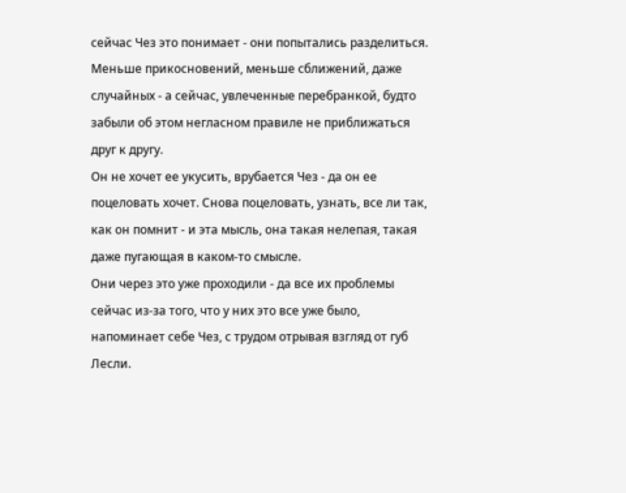сейчас Чез это понимает - они попытались разделиться. Меньше прикосновений, меньше сближений, даже случайных - а сейчас, увлеченные перебранкой, будто забыли об этом негласном правиле не приближаться друг к другу.
Он не хочет ее укусить, врубается Чез - да он ее поцеловать хочет. Снова поцеловать, узнать, все ли так, как он помнит - и эта мысль, она такая нелепая, такая даже пугающая в каком-то смысле.
Они через это уже проходили - да все их проблемы сейчас из-за того, что у них это все уже было, напоминает себе Чез, с трудом отрывая взгляд от губ Лесли.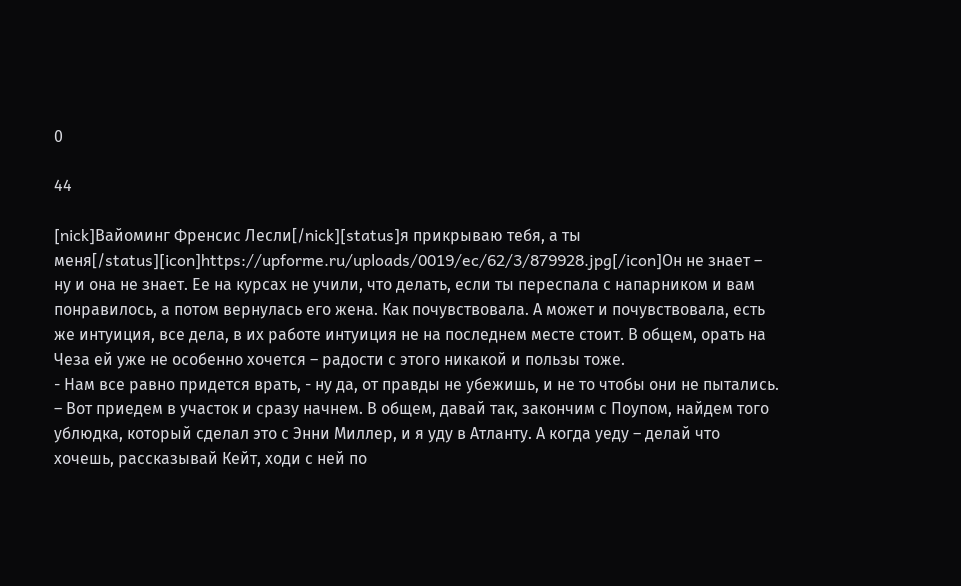0

44

[nick]Вайоминг Френсис Лесли[/nick][status]я прикрываю тебя, а ты меня[/status][icon]https://upforme.ru/uploads/0019/ec/62/3/879928.jpg[/icon]Он не знает – ну и она не знает. Ее на курсах не учили, что делать, если ты переспала с напарником и вам понравилось, а потом вернулась его жена. Как почувствовала. А может и почувствовала, есть же интуиция, все дела, в их работе интуиция не на последнем месте стоит. В общем, орать на Чеза ей уже не особенно хочется – радости с этого никакой и пользы тоже.
- Нам все равно придется врать, - ну да, от правды не убежишь, и не то чтобы они не пытались. – Вот приедем в участок и сразу начнем. В общем, давай так, закончим с Поупом, найдем того ублюдка, который сделал это с Энни Миллер, и я уду в Атланту. А когда уеду – делай что хочешь, рассказывай Кейт, ходи с ней по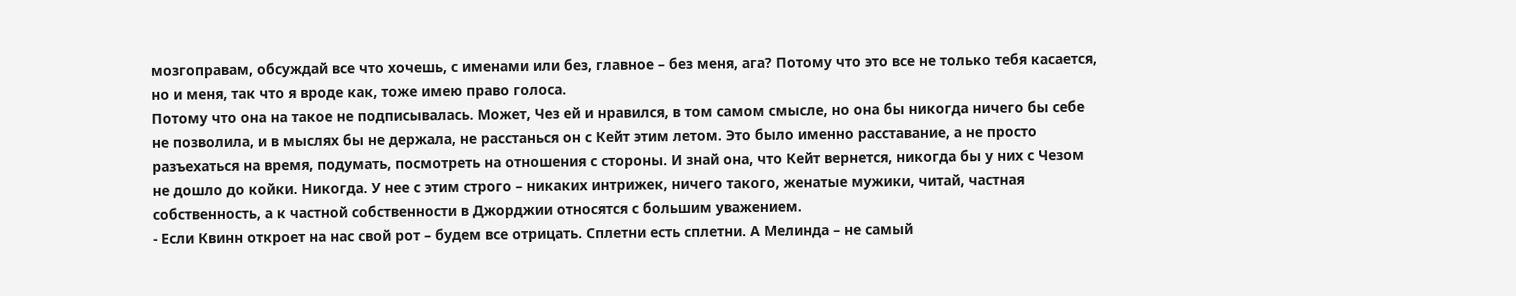мозгоправам, обсуждай все что хочешь, с именами или без, главное – без меня, ага? Потому что это все не только тебя касается, но и меня, так что я вроде как, тоже имею право голоса.
Потому что она на такое не подписывалась. Может, Чез ей и нравился, в том самом смысле, но она бы никогда ничего бы себе не позволила, и в мыслях бы не держала, не расстанься он с Кейт этим летом. Это было именно расставание, а не просто разъехаться на время, подумать, посмотреть на отношения с стороны. И знай она, что Кейт вернется, никогда бы у них с Чезом не дошло до койки. Никогда. У нее с этим строго – никаких интрижек, ничего такого, женатые мужики, читай, частная собственность, а к частной собственности в Джорджии относятся с большим уважением.
- Если Квинн откроет на нас свой рот – будем все отрицать. Сплетни есть сплетни. А Мелинда – не самый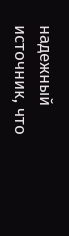надежный источник, что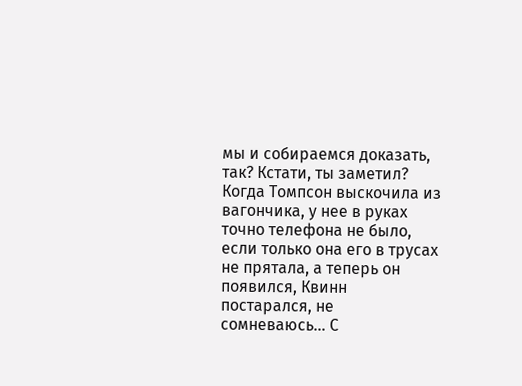мы и собираемся доказать, так? Кстати, ты заметил? Когда Томпсон выскочила из вагончика, у нее в руках точно телефона не было, если только она его в трусах не прятала, а теперь он появился, Квинн постарался, не сомневаюсь… С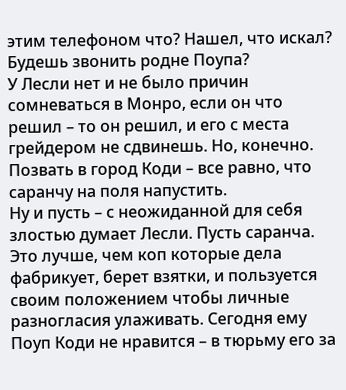этим телефоном что? Нашел, что искал? Будешь звонить родне Поупа?
У Лесли нет и не было причин сомневаться в Монро, если он что решил – то он решил, и его с места грейдером не сдвинешь. Но, конечно. Позвать в город Коди – все равно, что саранчу на поля напустить.
Ну и пусть – с неожиданной для себя злостью думает Лесли. Пусть саранча. Это лучше, чем коп которые дела фабрикует, берет взятки, и пользуется своим положением чтобы личные разногласия улаживать. Сегодня ему Поуп Коди не нравится – в тюрьму его за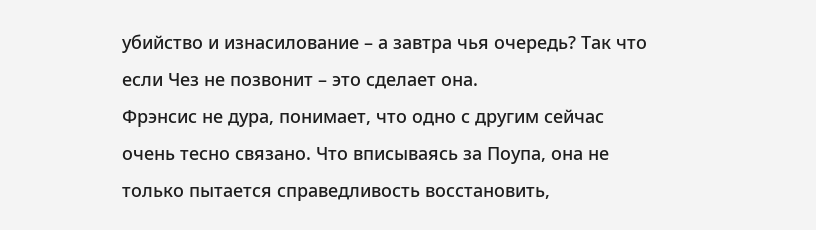убийство и изнасилование – а завтра чья очередь? Так что если Чез не позвонит – это сделает она.
Фрэнсис не дура, понимает, что одно с другим сейчас очень тесно связано. Что вписываясь за Поупа, она не только пытается справедливость восстановить,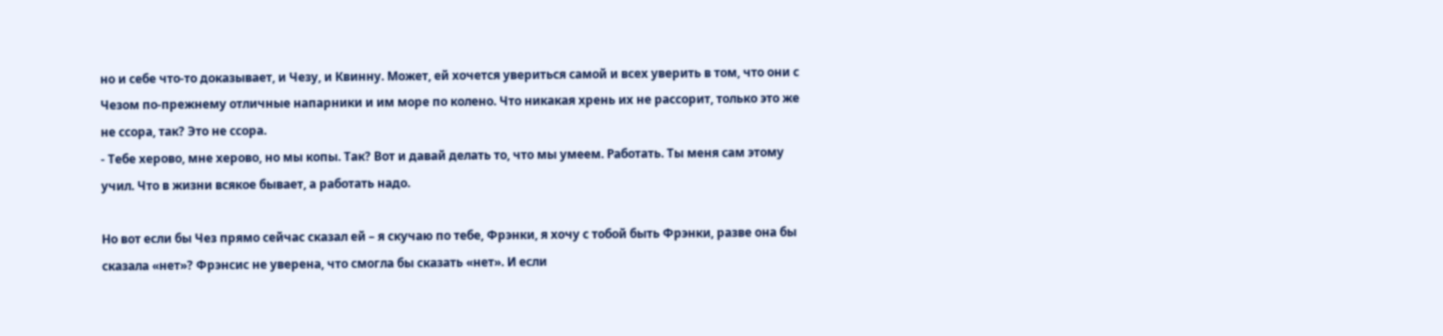но и себе что-то доказывает, и Чезу, и Квинну. Может, ей хочется увериться самой и всех уверить в том, что они с Чезом по-прежнему отличные напарники и им море по колено. Что никакая хрень их не рассорит, только это же не ссора, так? Это не ссора.
- Тебе херово, мне херово, но мы копы. Так? Вот и давай делать то, что мы умеем. Работать. Ты меня сам этому учил. Что в жизни всякое бывает, а работать надо.

Но вот если бы Чез прямо сейчас сказал ей – я скучаю по тебе, Фрэнки, я хочу с тобой быть Фрэнки, разве она бы сказала «нет»? Фрэнсис не уверена, что смогла бы сказать «нет». И если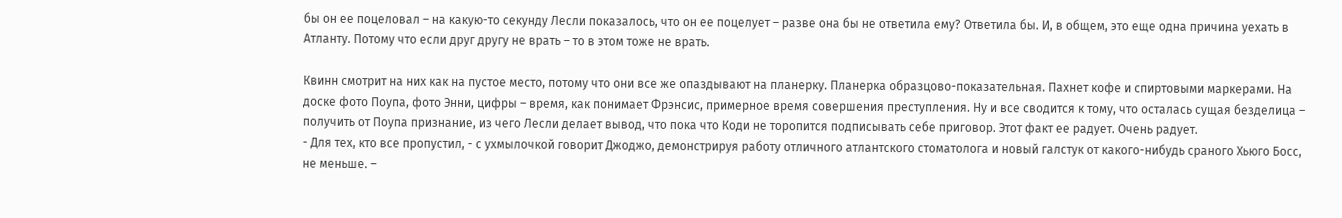бы он ее поцеловал – на какую-то секунду Лесли показалось, что он ее поцелует – разве она бы не ответила ему? Ответила бы. И, в общем, это еще одна причина уехать в Атланту. Потому что если друг другу не врать – то в этом тоже не врать.

Квинн смотрит на них как на пустое место, потому что они все же опаздывают на планерку. Планерка образцово-показательная. Пахнет кофе и спиртовыми маркерами. На доске фото Поупа, фото Энни, цифры – время, как понимает Фрэнсис, примерное время совершения преступления. Ну и все сводится к тому, что осталась сущая безделица – получить от Поупа признание, из чего Лесли делает вывод, что пока что Коди не торопится подписывать себе приговор. Этот факт ее радует. Очень радует.
- Для тех, кто все пропустил, - с ухмылочкой говорит Джоджо, демонстрируя работу отличного атлантского стоматолога и новый галстук от какого-нибудь сраного Хьюго Босс, не меньше. –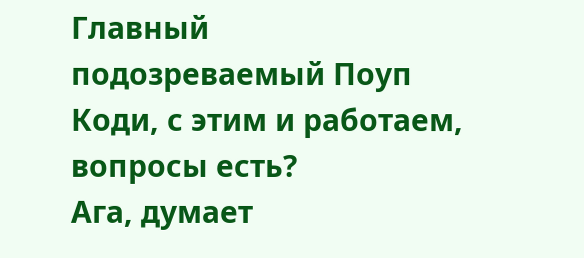Главный подозреваемый Поуп Коди, с этим и работаем, вопросы есть?
Ага, думает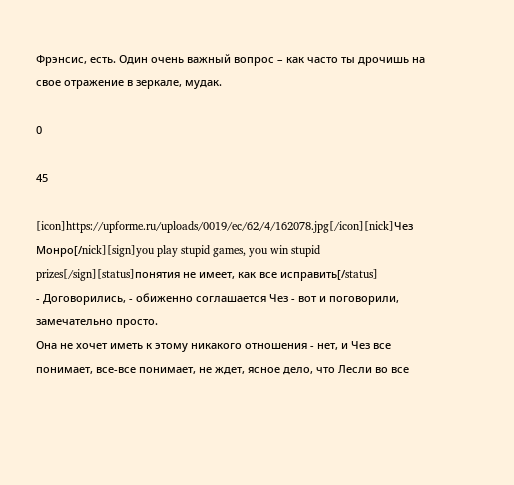Фрэнсис, есть. Один очень важный вопрос – как часто ты дрочишь на свое отражение в зеркале, мудак.

0

45

[icon]https://upforme.ru/uploads/0019/ec/62/4/162078.jpg[/icon][nick]Чез Монро[/nick][sign]you play stupid games, you win stupid prizes[/sign][status]понятия не имеет, как все исправить[/status]
- Договорились, - обиженно соглашается Чез - вот и поговорили, замечательно просто.
Она не хочет иметь к этому никакого отношения - нет, и Чез все понимает, все-все понимает, не ждет, ясное дело, что Лесли во все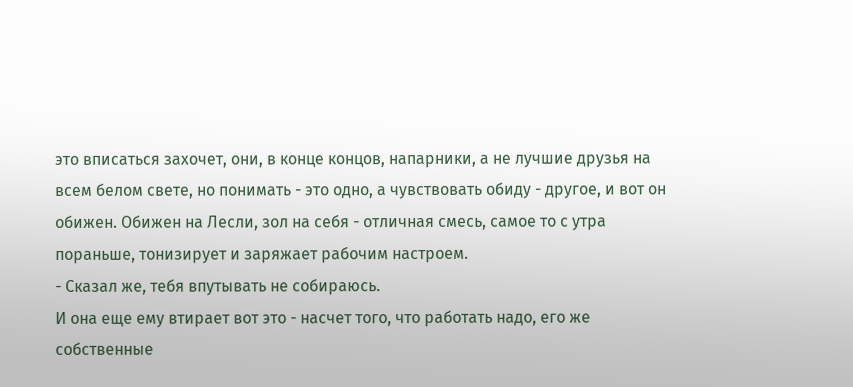это вписаться захочет, они, в конце концов, напарники, а не лучшие друзья на всем белом свете, но понимать - это одно, а чувствовать обиду - другое, и вот он обижен. Обижен на Лесли, зол на себя - отличная смесь, самое то с утра пораньше, тонизирует и заряжает рабочим настроем.
- Сказал же, тебя впутывать не собираюсь.
И она еще ему втирает вот это - насчет того, что работать надо, его же собственные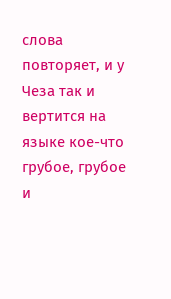слова повторяет, и у Чеза так и вертится на языке кое-что грубое, грубое и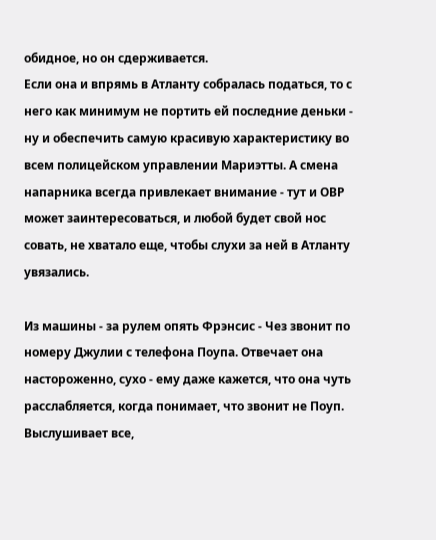обидное, но он сдерживается.
Если она и впрямь в Атланту собралась податься, то с него как минимум не портить ей последние деньки - ну и обеспечить самую красивую характеристику во всем полицейском управлении Мариэтты. А смена напарника всегда привлекает внимание - тут и ОВР может заинтересоваться, и любой будет свой нос совать, не хватало еще, чтобы слухи за ней в Атланту увязались.

Из машины - за рулем опять Фрэнсис - Чез звонит по номеру Джулии с телефона Поупа. Отвечает она настороженно, сухо - ему даже кажется, что она чуть расслабляется, когда понимает, что звонит не Поуп. Выслушивает все,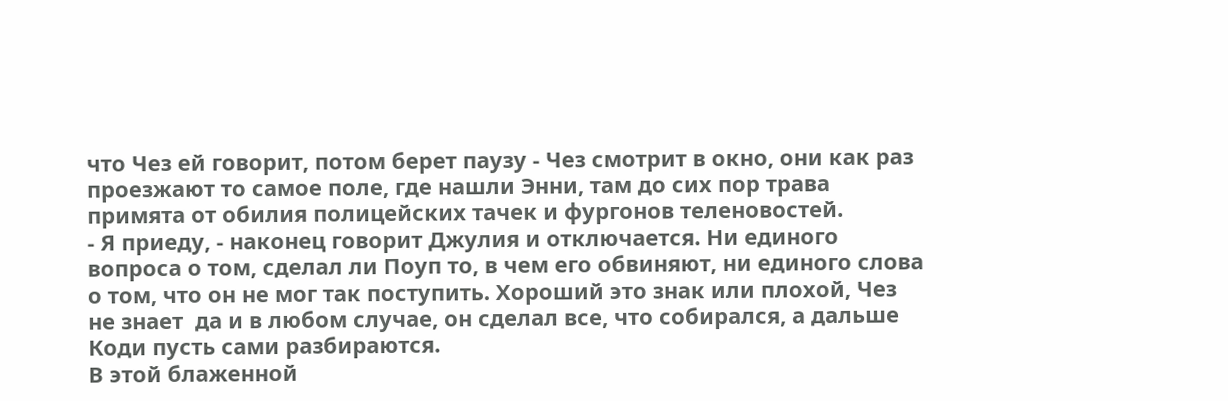что Чез ей говорит, потом берет паузу - Чез смотрит в окно, они как раз проезжают то самое поле, где нашли Энни, там до сих пор трава примята от обилия полицейских тачек и фургонов теленовостей.
- Я приеду, - наконец говорит Джулия и отключается. Ни единого вопроса о том, сделал ли Поуп то, в чем его обвиняют, ни единого слова о том, что он не мог так поступить. Хороший это знак или плохой, Чез не знает  да и в любом случае, он сделал все, что собирался, а дальше Коди пусть сами разбираются.
В этой блаженной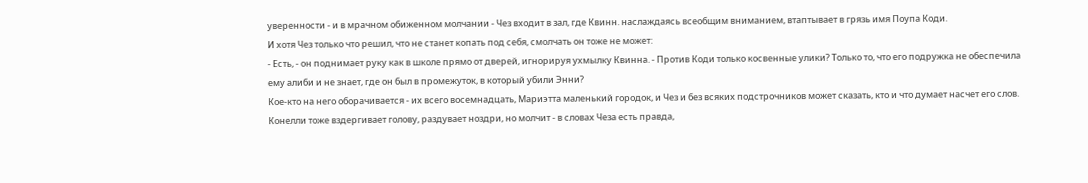уверенности - и в мрачном обиженном молчании - Чез входит в зал, где Квинн. наслаждаясь всеобщим вниманием, втаптывает в грязь имя Поупа Коди.
И хотя Чез только что решил, что не станет копать под себя, смолчать он тоже не может:
- Есть, - он поднимает руку как в школе прямо от дверей, игнорируя ухмылку Квинна. - Против Коди только косвенные улики? Только то, что его подружка не обеспечила ему алиби и не знает, где он был в промежуток, в который убили Энни?
Кое-кто на него оборачивается - их всего восемнадцать, Мариэтта маленький городок, и Чез и без всяких подстрочников может сказать, кто и что думает насчет его слов.
Конелли тоже вздергивает голову, раздувает ноздри, но молчит - в словах Чеза есть правда,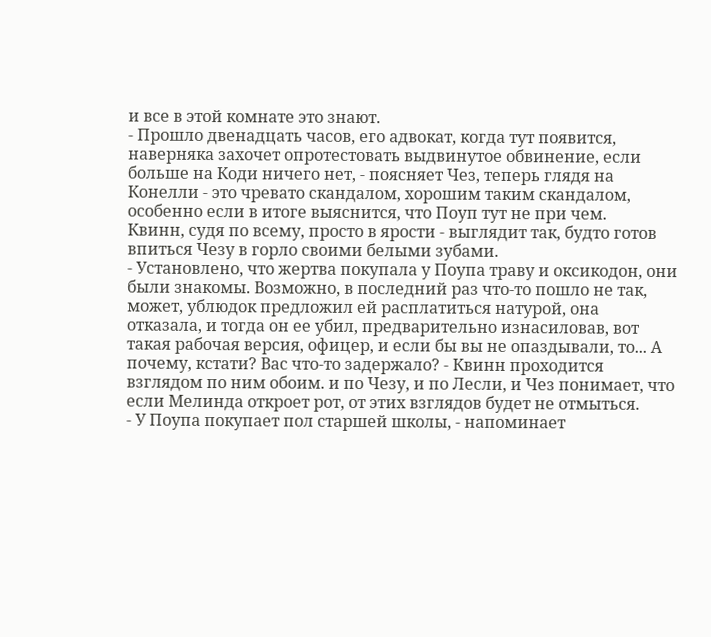и все в этой комнате это знают.
- Прошло двенадцать часов, его адвокат, когда тут появится, наверняка захочет опротестовать выдвинутое обвинение, если больше на Коди ничего нет, - поясняет Чез, теперь глядя на Конелли - это чревато скандалом, хорошим таким скандалом, особенно если в итоге выяснится, что Поуп тут не при чем.
Квинн, судя по всему, просто в ярости - выглядит так, будто готов впиться Чезу в горло своими белыми зубами.
- Установлено, что жертва покупала у Поупа траву и оксикодон, они были знакомы. Возможно, в последний раз что-то пошло не так, может, ублюдок предложил ей расплатиться натурой, она отказала, и тогда он ее убил, предварительно изнасиловав, вот такая рабочая версия, офицер, и если бы вы не опаздывали, то... А почему, кстати? Вас что-то задержало? - Квинн проходится взглядом по ним обоим. и по Чезу, и по Лесли, и Чез понимает, что если Мелинда откроет рот, от этих взглядов будет не отмыться.
- У Поупа покупает пол старшей школы, - напоминает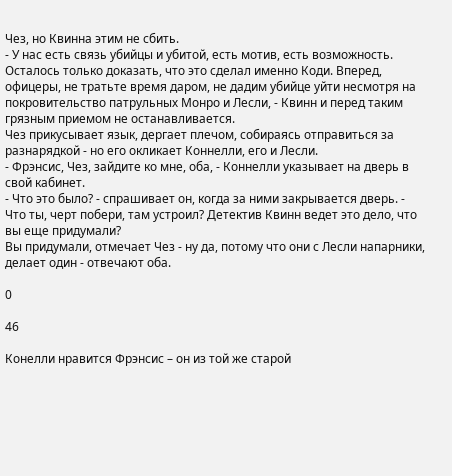Чез, но Квинна этим не сбить.
- У нас есть связь убийцы и убитой, есть мотив, есть возможность. Осталось только доказать, что это сделал именно Коди. Вперед, офицеры, не тратьте время даром, не дадим убийце уйти несмотря на покровительство патрульных Монро и Лесли, - Квинн и перед таким грязным приемом не останавливается.
Чез прикусывает язык, дергает плечом, собираясь отправиться за разнарядкой - но его окликает Коннелли, его и Лесли.
- Фрэнсис, Чез, зайдите ко мне, оба, - Коннелли указывает на дверь в свой кабинет.
- Что это было? - спрашивает он, когда за ними закрывается дверь. - Что ты, черт побери, там устроил? Детектив Квинн ведет это дело, что вы еще придумали?
Вы придумали, отмечает Чез - ну да, потому что они с Лесли напарники, делает один - отвечают оба.

0

46

Конелли нравится Фрэнсис – он из той же старой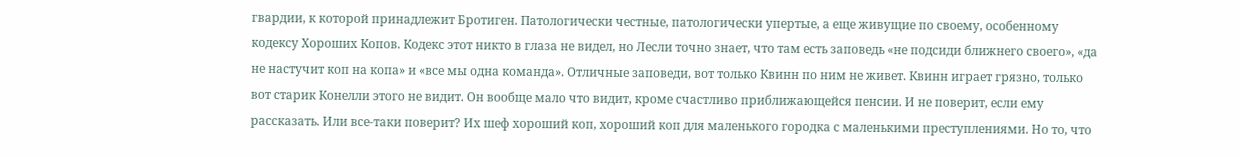гвардии, к которой принадлежит Бротиген. Патологически честные, патологически упертые, а еще живущие по своему, особенному кодексу Хороших Копов. Кодекс этот никто в глаза не видел, но Лесли точно знает, что там есть заповедь «не подсиди ближнего своего», «да не настучит коп на копа» и «все мы одна команда». Отличные заповеди, вот только Квинн по ним не живет. Квинн играет грязно, только вот старик Конелли этого не видит. Он вообще мало что видит, кроме счастливо приближающейся пенсии. И не поверит, если ему рассказать. Или все-таки поверит? Их шеф хороший коп, хороший коп для маленького городка с маленькими преступлениями. Но то, что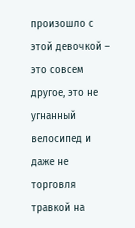произошло с этой девочкой – это совсем другое, это не угнанный велосипед и даже не торговля травкой на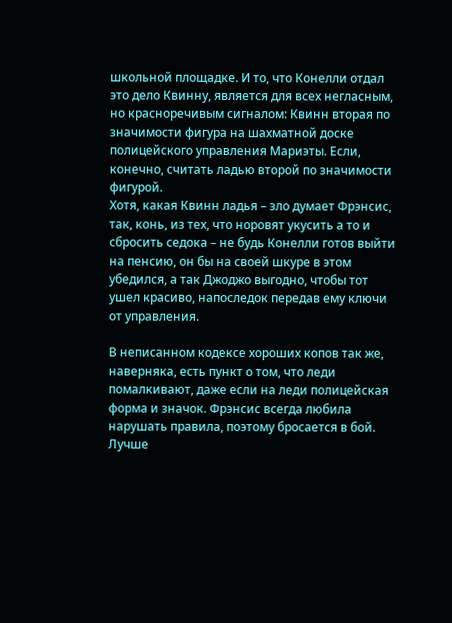школьной площадке. И то, что Конелли отдал это дело Квинну, является для всех негласным, но красноречивым сигналом: Квинн вторая по значимости фигура на шахматной доске полицейского управления Мариэты. Если, конечно, считать ладью второй по значимости фигурой.
Хотя, какая Квинн ладья – зло думает Фрэнсис, так, конь, из тех, что норовят укусить а то и сбросить седока – не будь Конелли готов выйти на пенсию, он бы на своей шкуре в этом убедился, а так Джоджо выгодно, чтобы тот ушел красиво, напоследок передав ему ключи от управления.

В неписанном кодексе хороших копов так же, наверняка, есть пункт о том, что леди помалкивают, даже если на леди полицейская форма и значок. Фрэнсис всегда любила нарушать правила, поэтому бросается в бой. Лучше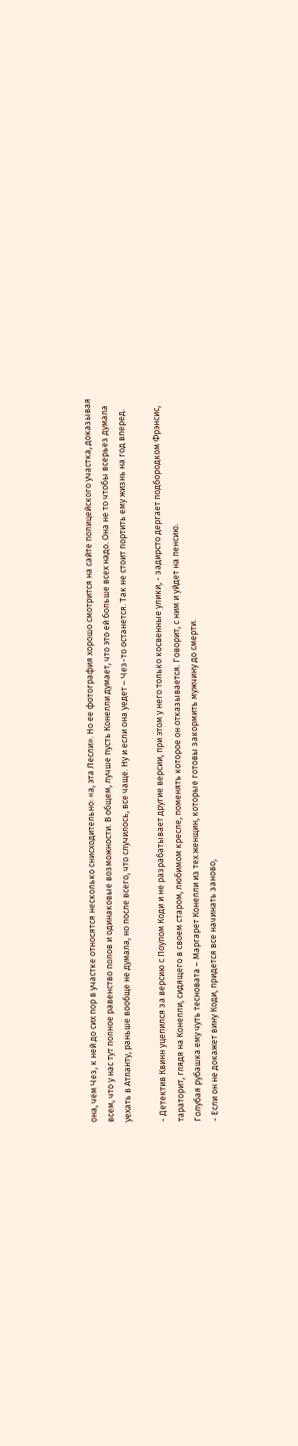она, чем Чез, к ней до сих пор в участке относятся несколько снисходительно: «а, эта Лесли». Но ее фотография хорошо смотрится на сайте полицейского участка, доказывая всем, что у нас тут полное равенство полов и одинаковые возможности. В общем, лучше пусть Конелли думает, что это ей больше всех надо. Она не то чтобы всерьез думала уехать в Атланту, раньше вообще не думала, но после всего, что случилось, все чаще. Ну и если она уедет – Чез-то останется. Так не стоит портить ему жизнь на год вперед.

- Детектив Квинн уцепился за версию с Поупом Коди и не разрабатывает другие версии, при этом у него только косвенные улики, - задирсто дергает подбородком Фрэнсис, тараторит, глядя на Конелли, сидящего в своем старом, любимом кресле, поменять которое он отказывается. Говорит, с ним и уйдет на пенсию.
Голубая рубашка ему чуть тесновата – Маргарет Конелли из тех женщин, которые готовы закормить мужчину до смерти.
- Если он не докажет вину Коди, придется все начинать заново,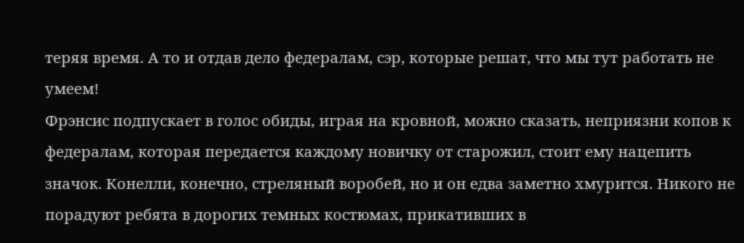теряя время. А то и отдав дело федералам, сэр, которые решат, что мы тут работать не умеем!
Фрэнсис подпускает в голос обиды, играя на кровной, можно сказать, неприязни копов к федералам, которая передается каждому новичку от старожил, стоит ему нацепить значок. Конелли, конечно, стреляный воробей, но и он едва заметно хмурится. Никого не порадуют ребята в дорогих темных костюмах, прикативших в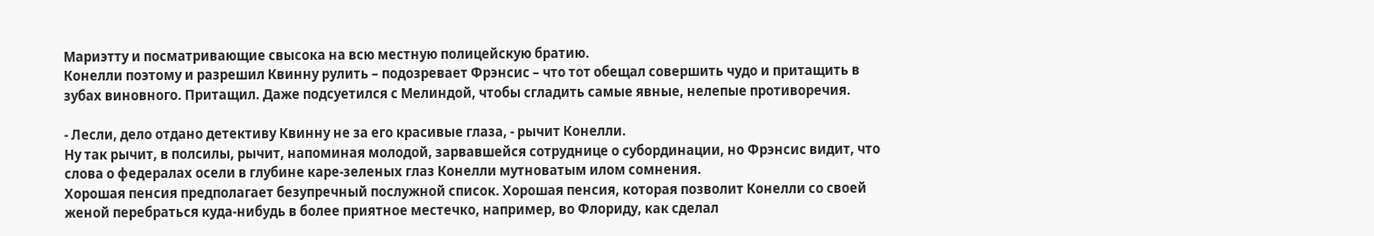Мариэтту и посматривающие свысока на всю местную полицейскую братию.
Конелли поэтому и разрешил Квинну рулить – подозревает Фрэнсис – что тот обещал совершить чудо и притащить в зубах виновного. Притащил. Даже подсуетился с Мелиндой, чтобы сгладить самые явные, нелепые противоречия.

- Лесли, дело отдано детективу Квинну не за его красивые глаза, - рычит Конелли.
Ну так рычит, в полсилы, рычит, напоминая молодой, зарвавшейся сотруднице о субординации, но Фрэнсис видит, что слова о федералах осели в глубине каре-зеленых глаз Конелли мутноватым илом сомнения.
Хорошая пенсия предполагает безупречный послужной список. Хорошая пенсия, которая позволит Конелли со своей женой перебраться куда-нибудь в более приятное местечко, например, во Флориду, как сделал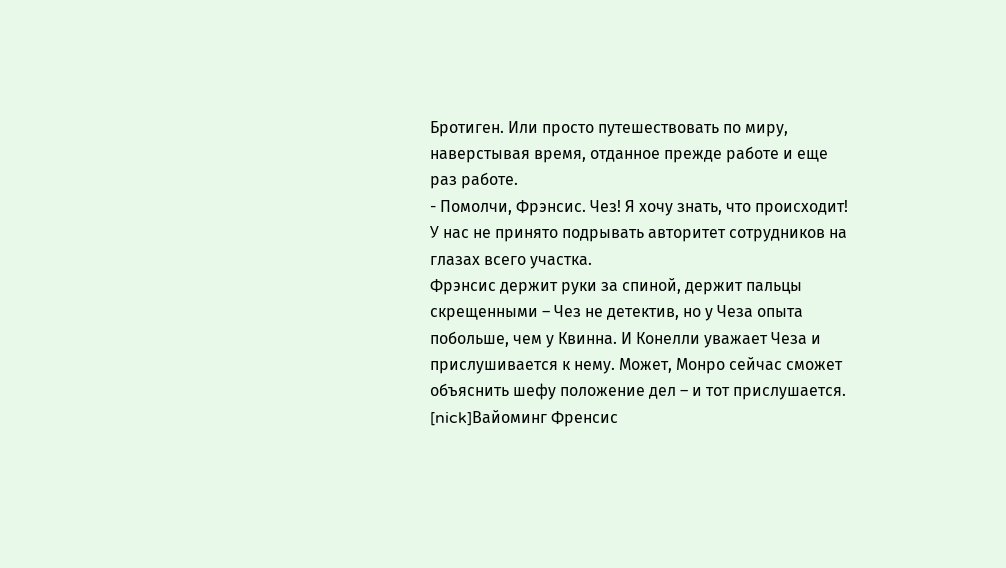Бротиген. Или просто путешествовать по миру, наверстывая время, отданное прежде работе и еще раз работе.
- Помолчи, Фрэнсис. Чез! Я хочу знать, что происходит! У нас не принято подрывать авторитет сотрудников на глазах всего участка.
Фрэнсис держит руки за спиной, держит пальцы скрещенными – Чез не детектив, но у Чеза опыта побольше, чем у Квинна. И Конелли уважает Чеза и прислушивается к нему. Может, Монро сейчас сможет объяснить шефу положение дел – и тот прислушается.
[nick]Вайоминг Френсис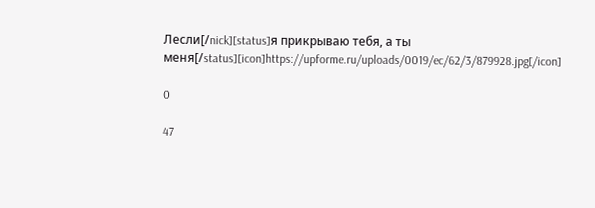Лесли[/nick][status]я прикрываю тебя, а ты меня[/status][icon]https://upforme.ru/uploads/0019/ec/62/3/879928.jpg[/icon]

0

47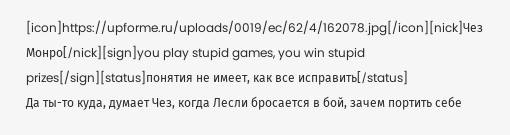[icon]https://upforme.ru/uploads/0019/ec/62/4/162078.jpg[/icon][nick]Чез Монро[/nick][sign]you play stupid games, you win stupid prizes[/sign][status]понятия не имеет, как все исправить[/status]
Да ты-то куда, думает Чез, когда Лесли бросается в бой, зачем портить себе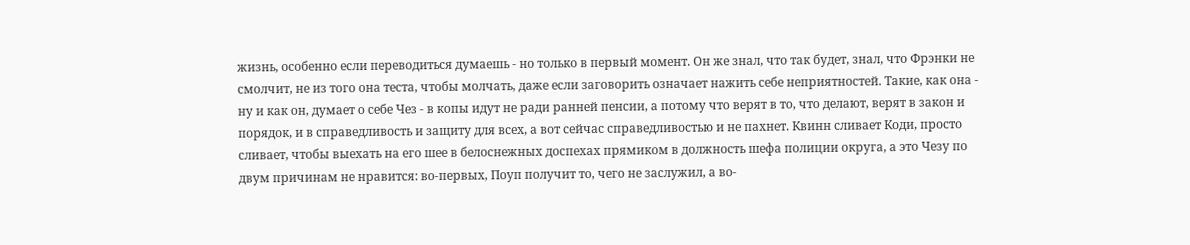жизнь, особенно если переводиться думаешь - но только в первый момент. Он же знал, что так будет, знал, что Фрэнки не смолчит, не из того она теста, чтобы молчать, даже если заговорить означает нажить себе неприятностей. Такие, как она - ну и как он, думает о себе Чез - в копы идут не ради ранней пенсии, а потому что верят в то, что делают, верят в закон и порядок, и в справедливость и защиту для всех, а вот сейчас справедливостью и не пахнет. Квинн сливает Коди, просто сливает, чтобы выехать на его шее в белоснежных доспехах прямиком в должность шефа полиции округа, а это Чезу по двум причинам не нравится: во-первых, Поуп получит то, чего не заслужил, а во-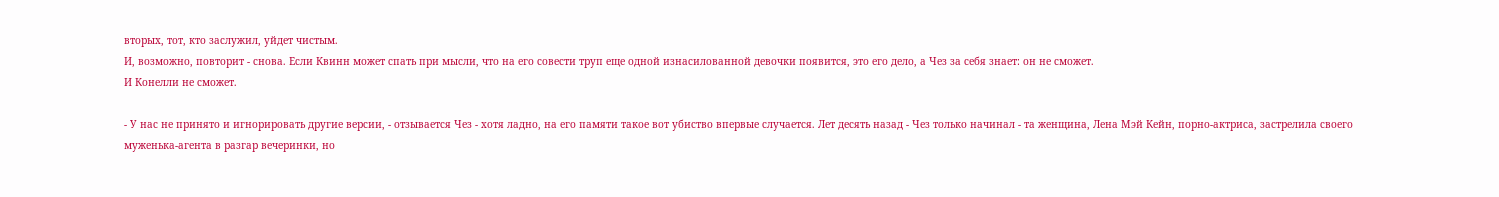вторых, тот, кто заслужил, уйдет чистым.
И, возможно, повторит - снова. Если Квинн может спать при мысли, что на его совести труп еще одной изнасилованной девочки появится, это его дело, а Чез за себя знает: он не сможет.
И Конелли не сможет.

- У нас не принято и игнорировать другие версии, - отзывается Чез - хотя ладно, на его памяти такое вот убиство впервые случается. Лет десять назад - Чез только начинал - та женщина, Лена Мэй Кейн, порно-актриса, застрелила своего муженька-агента в разгар вечеринки, но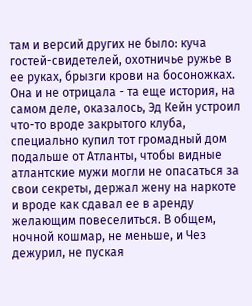там и версий других не было: куча гостей-свидетелей, охотничье ружье в ее руках, брызги крови на босоножках. Она и не отрицала - та еще история, на самом деле, оказалось, Эд Кейн устроил что-то вроде закрытого клуба, специально купил тот громадный дом подальше от Атланты, чтобы видные атлантские мужи могли не опасаться за свои секреты, держал жену на наркоте и вроде как сдавал ее в аренду желающим повеселиться. В общем, ночной кошмар, не меньше, и Чез дежурил, не пуская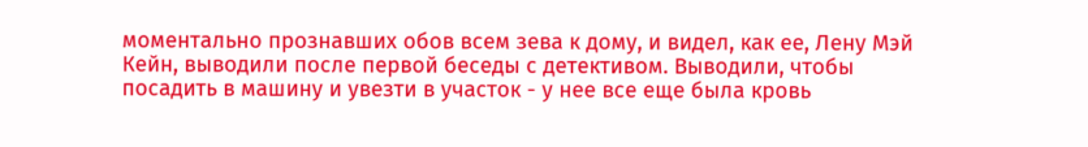моментально прознавших обов всем зева к дому, и видел, как ее, Лену Мэй Кейн, выводили после первой беседы с детективом. Выводили, чтобы посадить в машину и увезти в участок - у нее все еще была кровь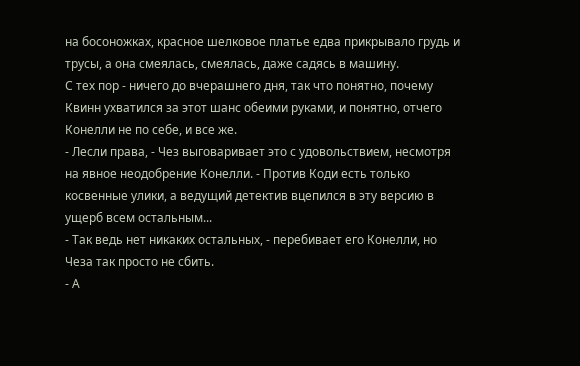на босоножках, красное шелковое платье едва прикрывало грудь и трусы, а она смеялась, смеялась, даже садясь в машину.
С тех пор - ничего до вчерашнего дня, так что понятно, почему Квинн ухватился за этот шанс обеими руками, и понятно, отчего Конелли не по себе, и все же.
- Лесли права, - Чез выговаривает это с удовольствием, несмотря на явное неодобрение Конелли. - Против Коди есть только косвенные улики, а ведущий детектив вцепился в эту версию в ущерб всем остальным...
- Так ведь нет никаких остальных, - перебивает его Конелли, но Чеза так просто не сбить.
- А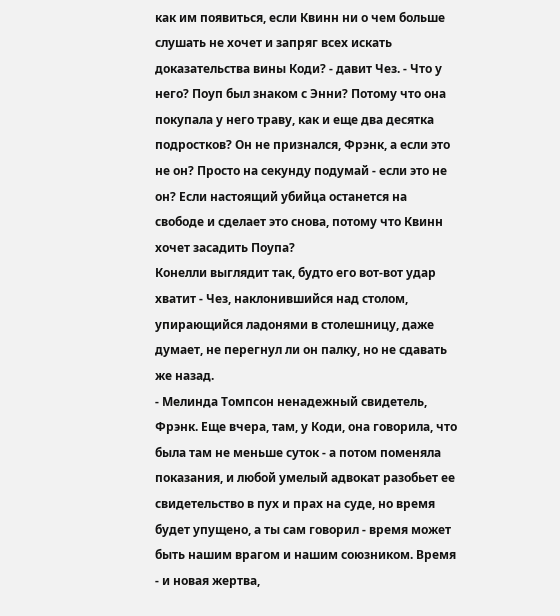как им появиться, если Квинн ни о чем больше слушать не хочет и запряг всех искать доказательства вины Коди? - давит Чез. - Что у него? Поуп был знаком с Энни? Потому что она покупала у него траву, как и еще два десятка подростков? Он не признался, Фрэнк, а если это не он? Просто на секунду подумай - если это не он? Если настоящий убийца останется на свободе и сделает это снова, потому что Квинн хочет засадить Поупа?
Конелли выглядит так, будто его вот-вот удар хватит - Чез, наклонившийся над столом, упирающийся ладонями в столешницу, даже думает, не перегнул ли он палку, но не сдавать же назад.
- Мелинда Томпсон ненадежный свидетель, Фрэнк. Еще вчера, там, у Коди, она говорила, что была там не меньше суток - а потом поменяла показания, и любой умелый адвокат разобьет ее свидетельство в пух и прах на суде, но время будет упущено, а ты сам говорил - время может быть нашим врагом и нашим союзником. Время - и новая жертва,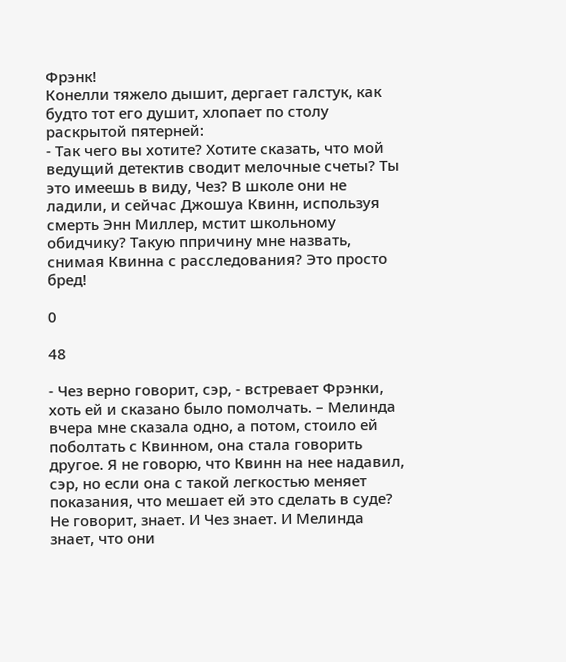Фрэнк!
Конелли тяжело дышит, дергает галстук, как будто тот его душит, хлопает по столу раскрытой пятерней:
- Так чего вы хотите? Хотите сказать, что мой ведущий детектив сводит мелочные счеты? Ты это имеешь в виду, Чез? В школе они не ладили, и сейчас Джошуа Квинн, используя смерть Энн Миллер, мстит школьному обидчику? Такую ппричину мне назвать, снимая Квинна с расследования? Это просто бред!

0

48

- Чез верно говорит, сэр, - встревает Фрэнки, хоть ей и сказано было помолчать. – Мелинда вчера мне сказала одно, а потом, стоило ей поболтать с Квинном, она стала говорить другое. Я не говорю, что Квинн на нее надавил, сэр, но если она с такой легкостью меняет показания, что мешает ей это сделать в суде?
Не говорит, знает. И Чез знает. И Мелинда знает, что они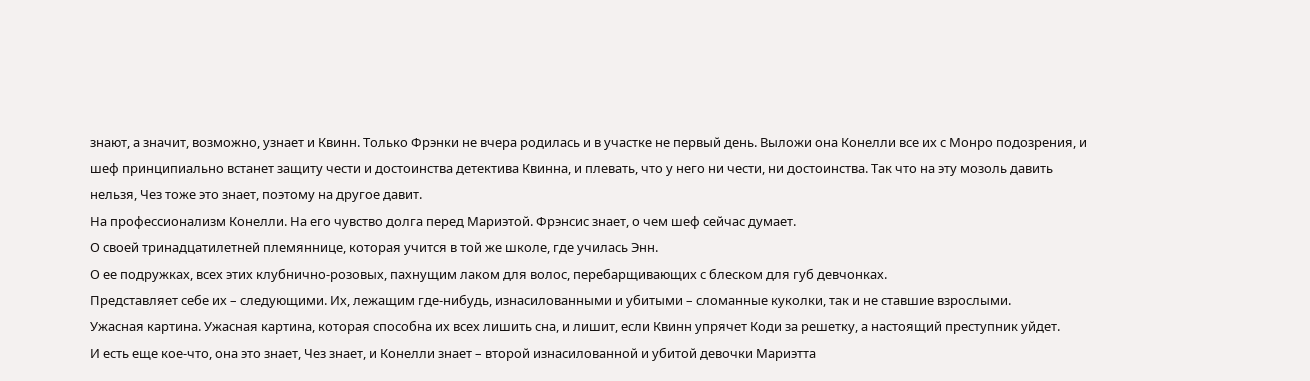знают, а значит, возможно, узнает и Квинн. Только Фрэнки не вчера родилась и в участке не первый день. Выложи она Конелли все их с Монро подозрения, и шеф принципиально встанет защиту чести и достоинства детектива Квинна, и плевать, что у него ни чести, ни достоинства. Так что на эту мозоль давить нельзя, Чез тоже это знает, поэтому на другое давит.
На профессионализм Конелли. На его чувство долга перед Мариэтой. Фрэнсис знает, о чем шеф сейчас думает.
О своей тринадцатилетней племяннице, которая учится в той же школе, где училась Энн.
О ее подружках, всех этих клубнично-розовых, пахнущим лаком для волос, перебарщивающих с блеском для губ девчонках.
Представляет себе их – следующими. Их, лежащим где-нибудь, изнасилованными и убитыми – сломанные куколки, так и не ставшие взрослыми.
Ужасная картина. Ужасная картина, которая способна их всех лишить сна, и лишит, если Квинн упрячет Коди за решетку, а настоящий преступник уйдет.
И есть еще кое-что, она это знает, Чез знает, и Конелли знает – второй изнасилованной и убитой девочки Мариэтта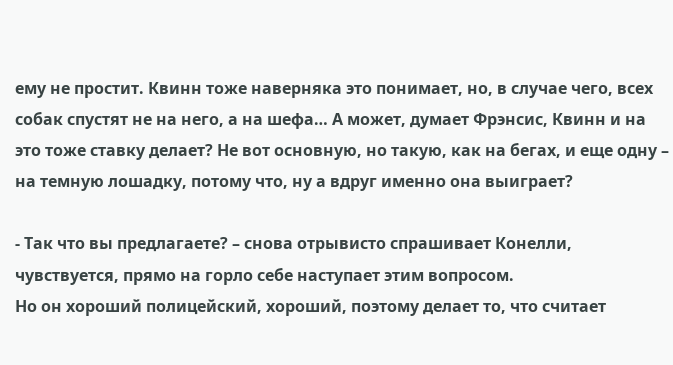ему не простит. Квинн тоже наверняка это понимает, но, в случае чего, всех собак спустят не на него, а на шефа… А может, думает Фрэнсис, Квинн и на это тоже ставку делает? Не вот основную, но такую, как на бегах, и еще одну – на темную лошадку, потому что, ну а вдруг именно она выиграет?

- Так что вы предлагаете? – снова отрывисто спрашивает Конелли, чувствуется, прямо на горло себе наступает этим вопросом.
Но он хороший полицейский, хороший, поэтому делает то, что считает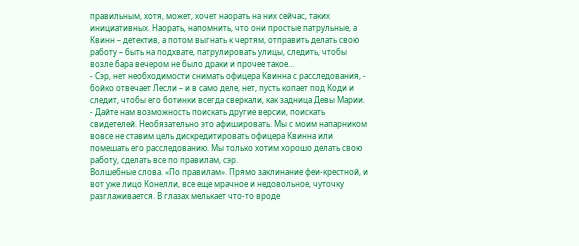правильным, хотя, может, хочет наорать на них сейчас, таких инициативных. Наорать, напомнить, что они простые патрульные, а Квинн – детектив, а потом выгнать к чертям, отправить делать свою работу – быть на подхвате, патрулировать улицы, следить, чтобы возле бара вечером не было драки и прочее такое…
- Сэр, нет необходимости снимать офицера Квинна с расследования, - бойко отвечает Лесли – и в само деле, нет, пусть копает под Коди и следит, чтобы его ботинки всегда сверкали, как задница Девы Марии.
- Дайте нам возможность поискать другие версии, поискать свидетелей. Необязательно это афишировать. Мы с моим напарником вовсе не ставим цель дискредитировать офицера Квинна или помешать его расследованию. Мы только хотим хорошо делать свою работу, сделать все по правилам, сэр.
Волшебные слова. «По правилам». Прямо заклинание феи-крестной, и вот уже лицо Конелли, все еще мрачное и недовольное, чуточку разглаживается. В глазах мелькает что-то вроде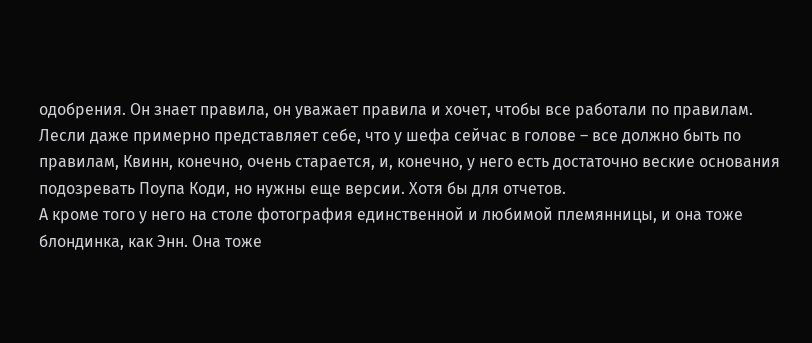одобрения. Он знает правила, он уважает правила и хочет, чтобы все работали по правилам.
Лесли даже примерно представляет себе, что у шефа сейчас в голове – все должно быть по правилам, Квинн, конечно, очень старается, и, конечно, у него есть достаточно веские основания подозревать Поупа Коди, но нужны еще версии. Хотя бы для отчетов.
А кроме того у него на столе фотография единственной и любимой племянницы, и она тоже блондинка, как Энн. Она тоже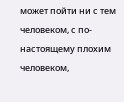может пойти ни с тем человеком, с по-настоящему плохим человеком,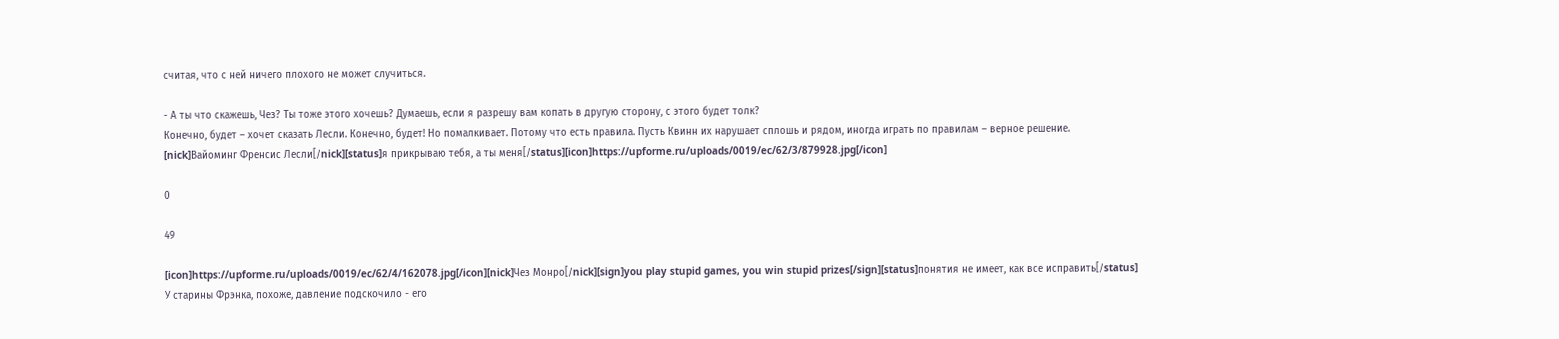считая, что с ней ничего плохого не может случиться.

- А ты что скажешь, Чез? Ты тоже этого хочешь? Думаешь, если я разрешу вам копать в другую сторону, с этого будет толк?
Конечно, будет – хочет сказать Лесли. Конечно, будет! Но помалкивает. Потому что есть правила. Пусть Квинн их нарушает сплошь и рядом, иногда играть по правилам – верное решение.
[nick]Вайоминг Френсис Лесли[/nick][status]я прикрываю тебя, а ты меня[/status][icon]https://upforme.ru/uploads/0019/ec/62/3/879928.jpg[/icon]

0

49

[icon]https://upforme.ru/uploads/0019/ec/62/4/162078.jpg[/icon][nick]Чез Монро[/nick][sign]you play stupid games, you win stupid prizes[/sign][status]понятия не имеет, как все исправить[/status]
У старины Фрэнка, похоже, давление подскочило - его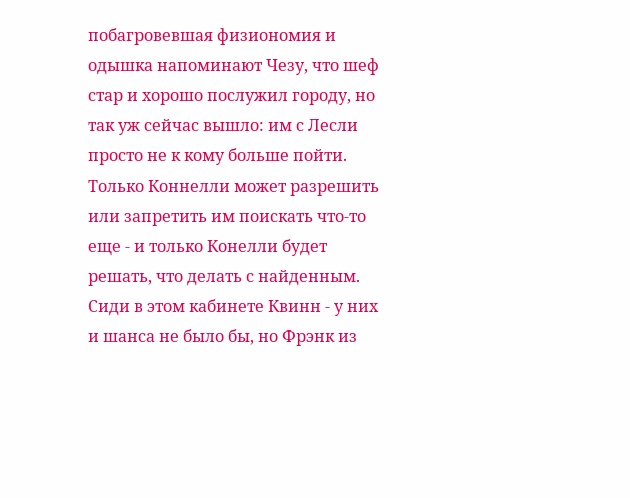побагровевшая физиономия и одышка напоминают Чезу, что шеф стар и хорошо послужил городу, но так уж сейчас вышло: им с Лесли просто не к кому больше пойти. Только Коннелли может разрешить или запретить им поискать что-то еще - и только Конелли будет решать, что делать с найденным. Сиди в этом кабинете Квинн - у них и шанса не было бы, но Фрэнк из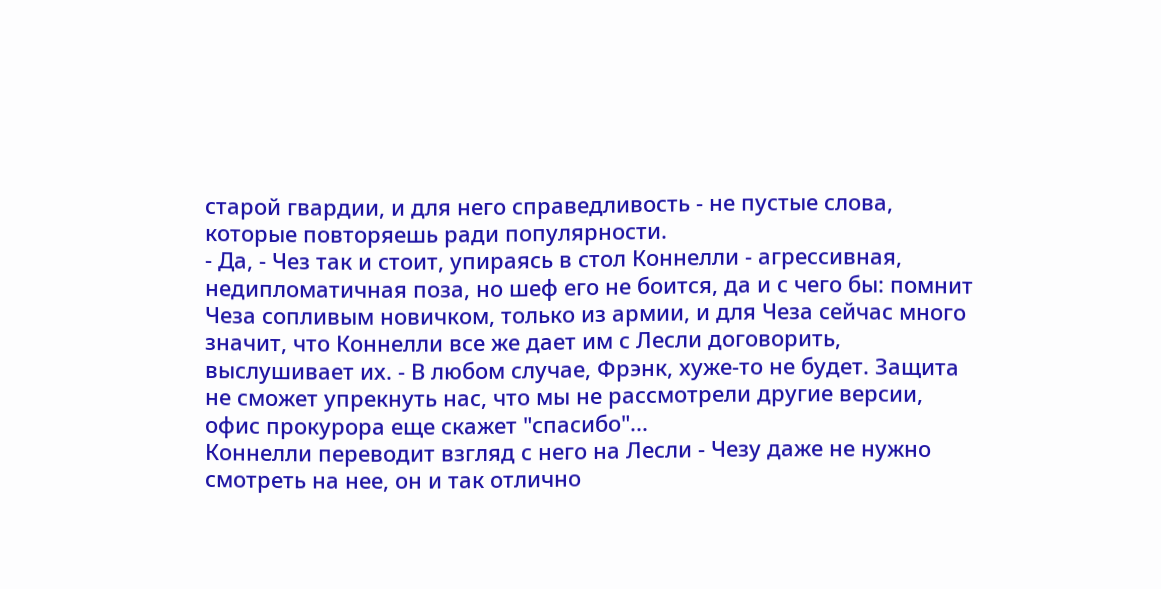старой гвардии, и для него справедливость - не пустые слова, которые повторяешь ради популярности.
- Да, - Чез так и стоит, упираясь в стол Коннелли - агрессивная, недипломатичная поза, но шеф его не боится, да и с чего бы: помнит Чеза сопливым новичком, только из армии, и для Чеза сейчас много значит, что Коннелли все же дает им с Лесли договорить, выслушивает их. - В любом случае, Фрэнк, хуже-то не будет. Защита не сможет упрекнуть нас, что мы не рассмотрели другие версии, офис прокурора еще скажет "спасибо"...
Коннелли переводит взгляд с него на Лесли - Чезу даже не нужно смотреть на нее, он и так отлично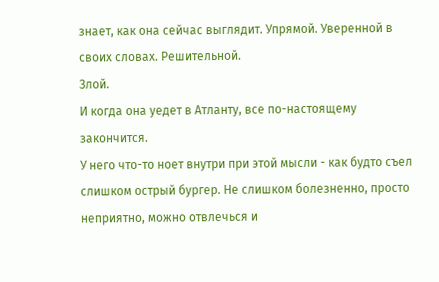знает, как она сейчас выглядит. Упрямой. Уверенной в своих словах. Решительной.
Злой.
И когда она уедет в Атланту, все по-настоящему закончится.
У него что-то ноет внутри при этой мысли - как будто съел слишком острый бургер. Не слишком болезненно, просто неприятно, можно отвлечься и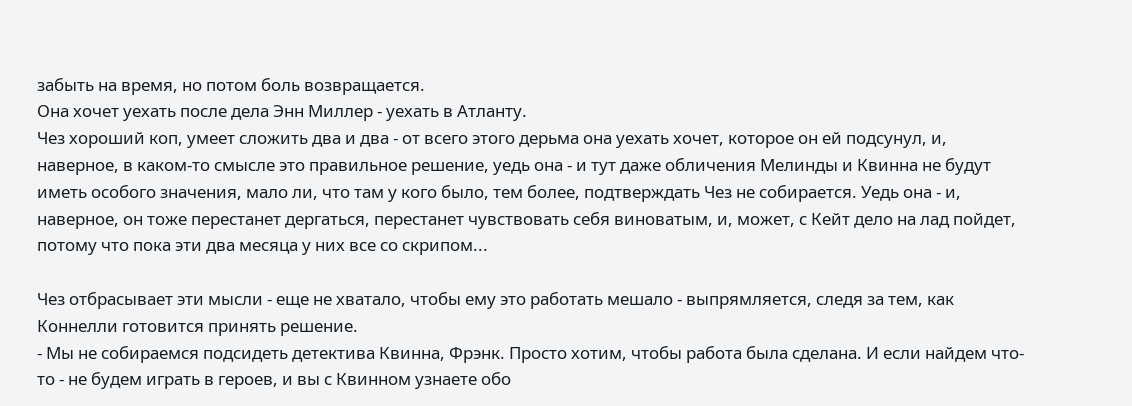забыть на время, но потом боль возвращается.
Она хочет уехать после дела Энн Миллер - уехать в Атланту.
Чез хороший коп, умеет сложить два и два - от всего этого дерьма она уехать хочет, которое он ей подсунул, и, наверное, в каком-то смысле это правильное решение, уедь она - и тут даже обличения Мелинды и Квинна не будут иметь особого значения, мало ли, что там у кого было, тем более, подтверждать Чез не собирается. Уедь она - и, наверное, он тоже перестанет дергаться, перестанет чувствовать себя виноватым, и, может, с Кейт дело на лад пойдет, потому что пока эти два месяца у них все со скрипом...

Чез отбрасывает эти мысли - еще не хватало, чтобы ему это работать мешало - выпрямляется, следя за тем, как Коннелли готовится принять решение.
- Мы не собираемся подсидеть детектива Квинна, Фрэнк. Просто хотим, чтобы работа была сделана. И если найдем что-то - не будем играть в героев, и вы с Квинном узнаете обо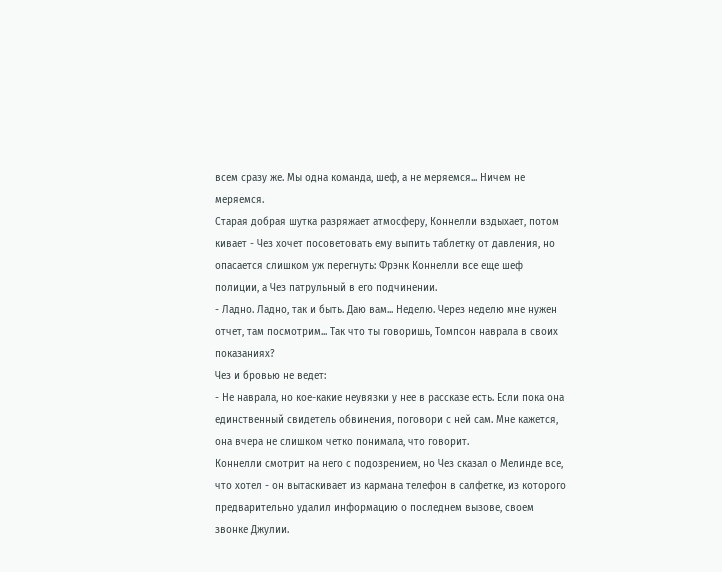всем сразу же. Мы одна команда, шеф, а не меряемся... Ничем не меряемся.
Старая добрая шутка разряжает атмосферу, Коннелли вздыхает, потом кивает - Чез хочет посоветовать ему выпить таблетку от давления, но опасается слишком уж перегнуть: Фрэнк Коннелли все еще шеф полиции, а Чез патрульный в его подчинении.
- Ладно. Ладно, так и быть. Даю вам... Неделю. Через неделю мне нужен отчет, там посмотрим... Так что ты говоришь, Томпсон наврала в своих показаниях?
Чез и бровью не ведет:
- Не наврала, но кое-какие неувязки у нее в рассказе есть. Если пока она единственный свидетель обвинения, поговори с ней сам. Мне кажется, она вчера не слишком четко понимала, что говорит.
Коннелли смотрит на него с подозрением, но Чез сказал о Мелинде все, что хотел - он вытаскивает из кармана телефон в салфетке, из которого предварительно удалил информацию о последнем вызове, своем звонке Джулии.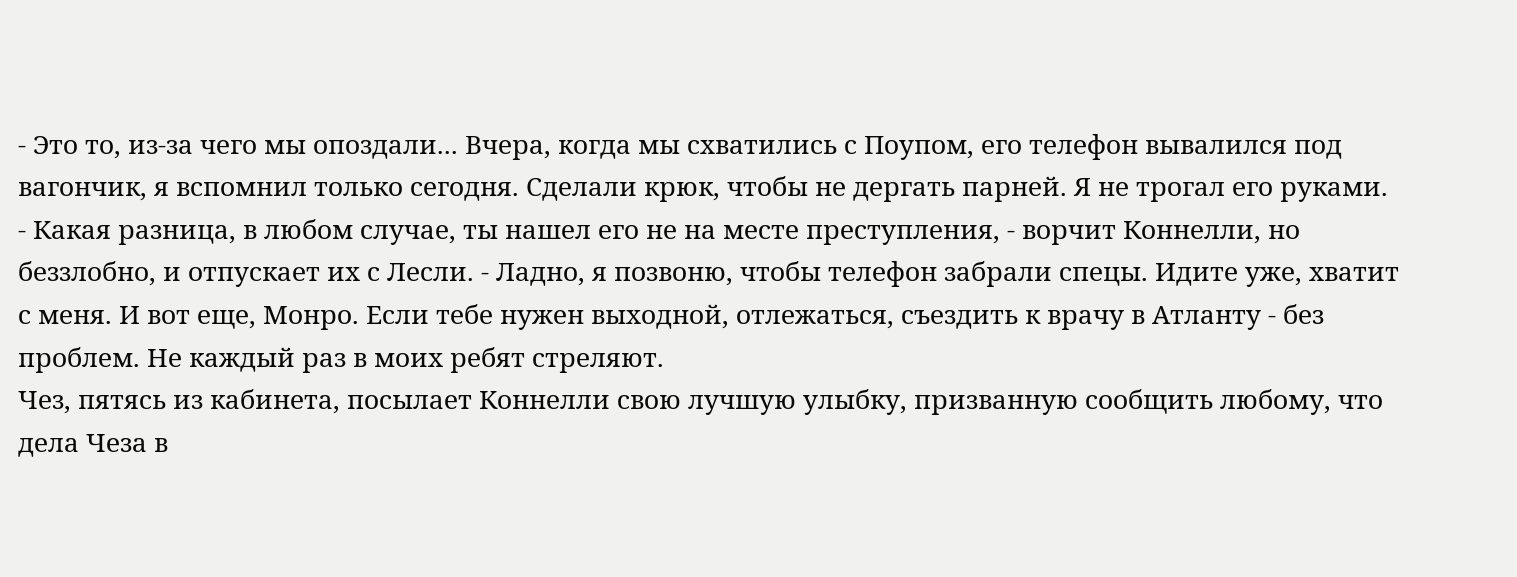- Это то, из-за чего мы опоздали... Вчера, когда мы схватились с Поупом, его телефон вывалился под вагончик, я вспомнил только сегодня. Сделали крюк, чтобы не дергать парней. Я не трогал его руками.
- Какая разница, в любом случае, ты нашел его не на месте преступления, - ворчит Коннелли, но беззлобно, и отпускает их с Лесли. - Ладно, я позвоню, чтобы телефон забрали спецы. Идите уже, хватит с меня. И вот еще, Монро. Если тебе нужен выходной, отлежаться, съездить к врачу в Атланту - без проблем. Не каждый раз в моих ребят стреляют.
Чез, пятясь из кабинета, посылает Коннелли свою лучшую улыбку, призванную сообщить любому, что дела Чеза в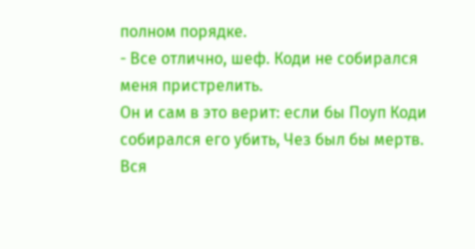полном порядке.
- Все отлично, шеф. Коди не собирался меня пристрелить.
Он и сам в это верит: если бы Поуп Коди собирался его убить, Чез был бы мертв.
Вся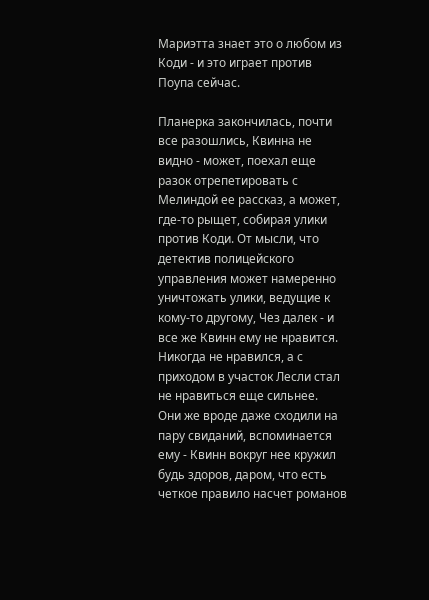Мариэтта знает это о любом из Коди - и это играет против Поупа сейчас.

Планерка закончилась, почти все разошлись, Квинна не видно - может, поехал еще разок отрепетировать с Мелиндой ее рассказ, а может, где-то рыщет, собирая улики против Коди. От мысли, что детектив полицейского управления может намеренно уничтожать улики, ведущие к кому-то другому, Чез далек - и все же Квинн ему не нравится. Никогда не нравился, а с приходом в участок Лесли стал не нравиться еще сильнее.
Они же вроде даже сходили на пару свиданий, вспоминается ему - Квинн вокруг нее кружил будь здоров, даром, что есть четкое правило насчет романов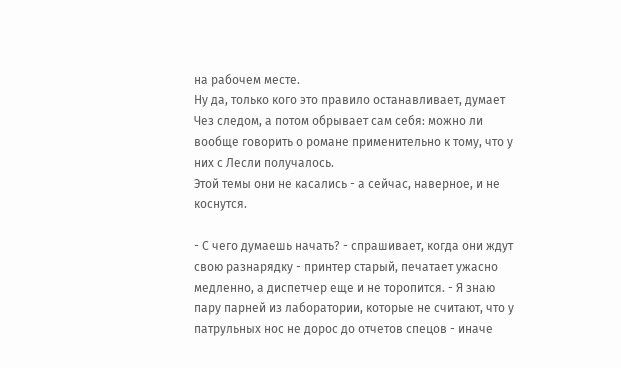на рабочем месте.
Ну да, только кого это правило останавливает, думает Чез следом, а потом обрывает сам себя: можно ли вообще говорить о романе применительно к тому, что у них с Лесли получалось.
Этой темы они не касались - а сейчас, наверное, и не коснутся.

- С чего думаешь начать? - спрашивает, когда они ждут свою разнарядку - принтер старый, печатает ужасно медленно, а диспетчер еще и не торопится. - Я знаю пару парней из лаборатории, которые не считают, что у патрульных нос не дорос до отчетов спецов - иначе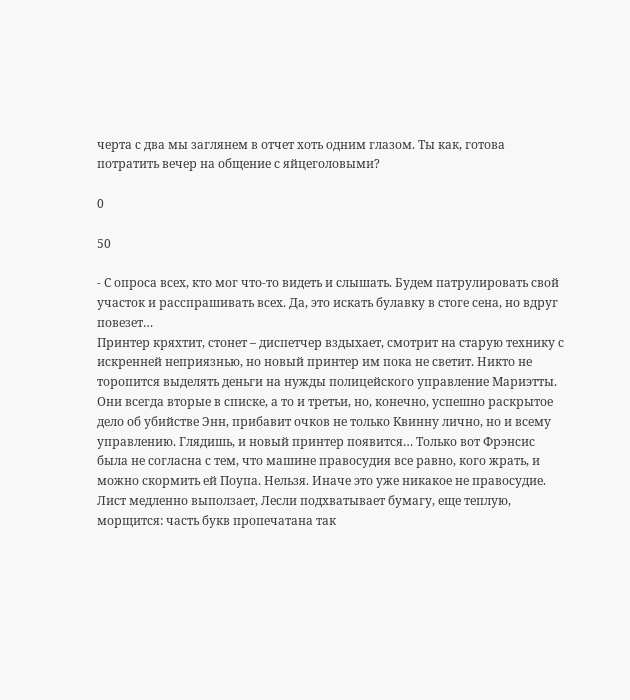черта с два мы заглянем в отчет хоть одним глазом. Ты как, готова потратить вечер на общение с яйцеголовыми?

0

50

- С опроса всех, кто мог что-то видеть и слышать. Будем патрулировать свой участок и расспрашивать всех. Да, это искать булавку в стоге сена, но вдруг повезет…
Принтер кряхтит, стонет – диспетчер вздыхает, смотрит на старую технику с искренней неприязнью, но новый принтер им пока не светит. Никто не торопится выделять деньги на нужды полицейского управление Мариэтты. Они всегда вторые в списке, а то и третьи, но, конечно, успешно раскрытое дело об убийстве Энн, прибавит очков не только Квинну лично, но и всему управлению. Глядишь, и новый принтер появится… Только вот Фрэнсис была не согласна с тем, что машине правосудия все равно, кого жрать, и можно скормить ей Поупа. Нельзя. Иначе это уже никакое не правосудие.
Лист медленно выползает, Лесли подхватывает бумагу, еще теплую, морщится: часть букв пропечатана так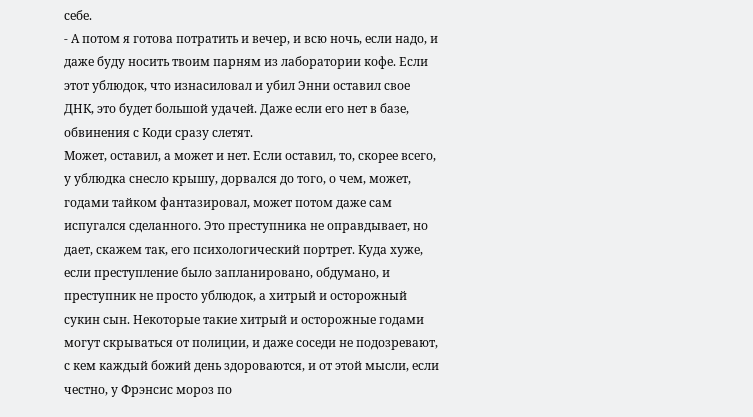себе.
- А потом я готова потратить и вечер, и всю ночь, если надо, и даже буду носить твоим парням из лаборатории кофе. Если этот ублюдок, что изнасиловал и убил Энни оставил свое ДНК, это будет большой удачей. Даже если его нет в базе, обвинения с Коди сразу слетят.
Может, оставил, а может и нет. Если оставил, то, скорее всего, у ублюдка снесло крышу, дорвался до того, о чем, может, годами тайком фантазировал, может потом даже сам испугался сделанного. Это преступника не оправдывает, но дает, скажем так, его психологический портрет. Куда хуже, если преступление было запланировано, обдумано, и преступник не просто ублюдок, а хитрый и осторожный сукин сын. Некоторые такие хитрый и осторожные годами могут скрываться от полиции, и даже соседи не подозревают, с кем каждый божий день здороваются, и от этой мысли, если честно, у Фрэнсис мороз по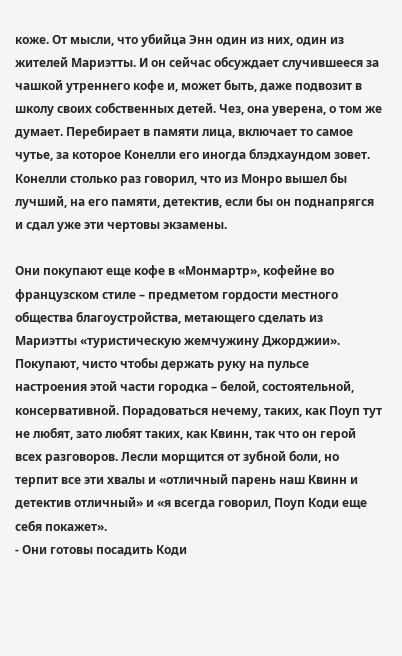коже. От мысли, что убийца Энн один из них, один из жителей Мариэтты. И он сейчас обсуждает случившееся за чашкой утреннего кофе и, может быть, даже подвозит в школу своих собственных детей. Чез, она уверена, о том же думает. Перебирает в памяти лица, включает то самое чутье, за которое Конелли его иногда блэдхаундом зовет. Конелли столько раз говорил, что из Монро вышел бы лучший, на его памяти, детектив, если бы он поднапрягся и сдал уже эти чертовы экзамены.

Они покупают еще кофе в «Монмартр», кофейне во французском стиле – предметом гордости местного общества благоустройства, метающего сделать из Мариэтты «туристическую жемчужину Джорджии». Покупают, чисто чтобы держать руку на пульсе настроения этой части городка – белой, состоятельной, консервативной. Порадоваться нечему, таких, как Поуп тут не любят, зато любят таких, как Квинн, так что он герой всех разговоров. Лесли морщится от зубной боли, но терпит все эти хвалы и «отличный парень наш Квинн и детектив отличный» и «я всегда говорил, Поуп Коди еще себя покажет».
- Они готовы посадить Коди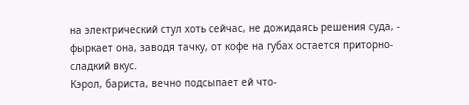на электрический стул хоть сейчас, не дожидаясь решения суда, - фыркает она, заводя тачку, от кофе на губах остается приторно-сладкий вкус.
Кэрол, бариста, вечно подсыпает ей что-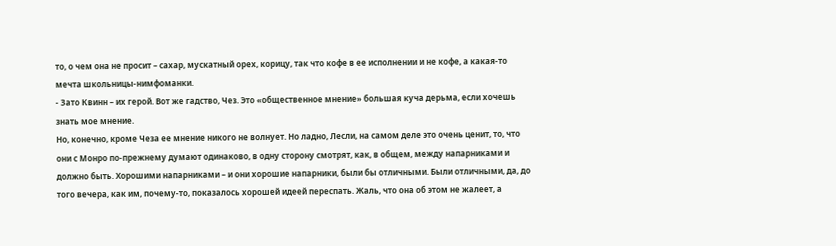то, о чем она не просит – сахар, мускатный орех, корицу, так что кофе в ее исполнении и не кофе, а какая-то мечта школьницы-нимфоманки.
- Зато Квинн – их герой. Вот же гадство, Чез. Это «общественное мнение» большая куча дерьма, если хочешь знать мое мнение.
Но, конечно, кроме Чеза ее мнение никого не волнует. Но ладно, Лесли, на самом деле это очень ценит, то, что они с Монро по-прежнему думают одинаково, в одну сторону смотрят, как, в общем, между напарниками и должно быть. Хорошими напарниками – и они хорошие напарники, были бы отличными. Были отличными, да, до того вечера, как им, почему-то, показалось хорошей идеей переспать. Жаль, что она об этом не жалеет, а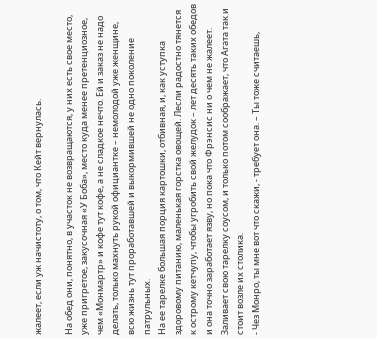жалеет, если уж начистоту, о том, что Кейт вернулась.

На обед они, понятно, в участок не возвращаются, у них есть свое место, уже пригретое, закусочная «У Боба», место куда менее претенциозное, чем «Монмартр» и кофе тут кофе, а не сладкое нечто. Ей и заказ не надо делать, только махнуть рукой официантке – немолодой уже женщине, всю жизнь тут проработавшей и выкормившей не одно поколение патрульных.
На ее тарелке большая порция картошки, отбивная, и, как уступка здоровому питанию, маленькая горстка овощей. Лесли радостно тянется к острому кетчупу, чтобы угробить свой желудок – лет десять таких обедов и она точно заработает язву, но пока что Фрэнсис ни о чем не жалеет. Заливает свою тарелку соусом, и только потом соображает, что Агата так и стоит возле их столика.
- Чез Монро, ты мне вот что скажи, - требует она. – Ты тоже считаешь,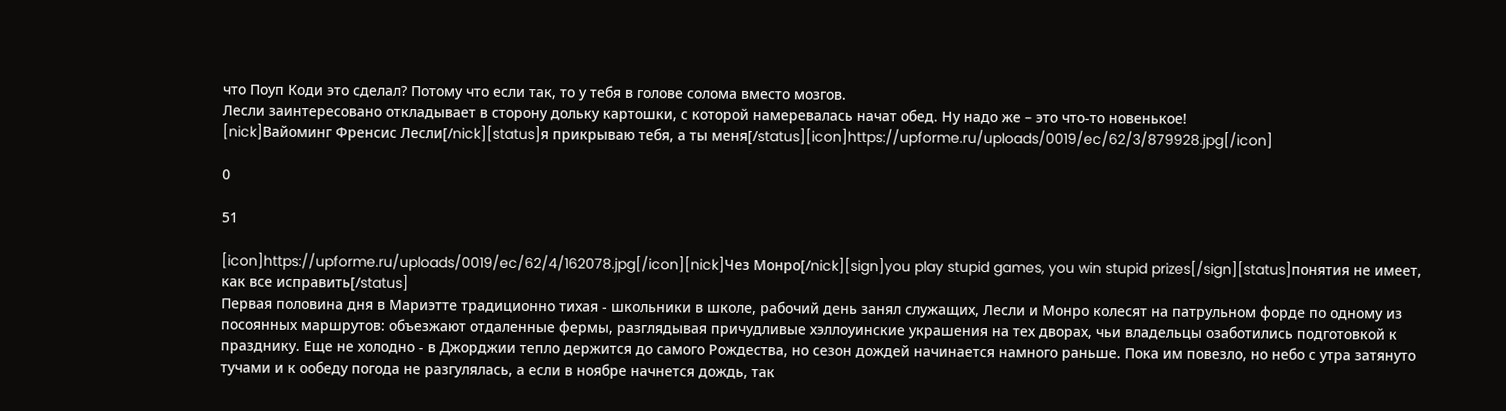что Поуп Коди это сделал? Потому что если так, то у тебя в голове солома вместо мозгов.
Лесли заинтересовано откладывает в сторону дольку картошки, с которой намеревалась начат обед. Ну надо же – это что-то новенькое!
[nick]Вайоминг Френсис Лесли[/nick][status]я прикрываю тебя, а ты меня[/status][icon]https://upforme.ru/uploads/0019/ec/62/3/879928.jpg[/icon]

0

51

[icon]https://upforme.ru/uploads/0019/ec/62/4/162078.jpg[/icon][nick]Чез Монро[/nick][sign]you play stupid games, you win stupid prizes[/sign][status]понятия не имеет, как все исправить[/status]
Первая половина дня в Мариэтте традиционно тихая - школьники в школе, рабочий день занял служащих, Лесли и Монро колесят на патрульном форде по одному из посоянных маршрутов: объезжают отдаленные фермы, разглядывая причудливые хэллоуинские украшения на тех дворах, чьи владельцы озаботились подготовкой к празднику. Еще не холодно - в Джорджии тепло держится до самого Рождества, но сезон дождей начинается намного раньше. Пока им повезло, но небо с утра затянуто тучами и к ообеду погода не разгулялась, а если в ноябре начнется дождь, так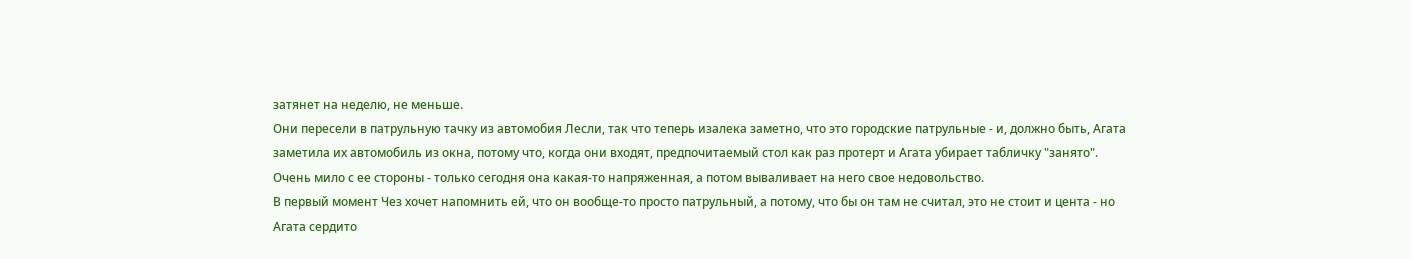затянет на неделю, не меньше.
Они пересели в патрульную тачку из автомобия Лесли, так что теперь изалека заметно, что это городские патрульные - и, должно быть, Агата заметила их автомобиль из окна, потому что, когда они входят, предпочитаемый стол как раз протерт и Агата убирает табличку "занято".
Очень мило с ее стороны - только сегодня она какая-то напряженная, а потом вываливает на него свое недовольство.
В первый момент Чез хочет напомнить ей, что он вообще-то просто патрульный, а потому, что бы он там не считал, это не стоит и цента - но Агата сердито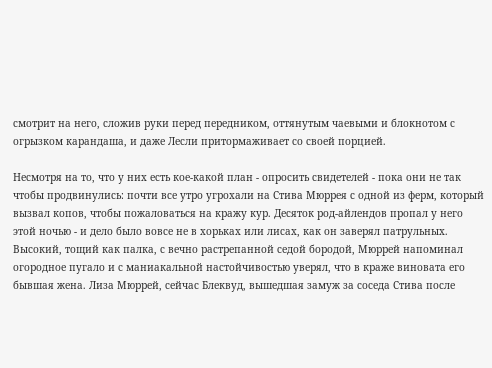смотрит на него, сложив руки перед передником, оттянутым чаевыми и блокнотом с огрызком карандаша, и даже Лесли притормаживает со своей порцией.

Несмотря на то, что у них есть кое-какой план - опросить свидетелей - пока они не так чтобы продвинулись: почти все утро угрохали на Стива Мюррея с одной из ферм, который вызвал копов, чтобы пожаловаться на кражу кур. Десяток род-айлендов пропал у него этой ночью - и дело было вовсе не в хорьках или лисах, как он заверял патрульных. Высокий, тощий как палка, с вечно растрепанной седой бородой, Мюррей напоминал огородное пугало и с маниакальной настойчивостью уверял, что в краже виновата его бывшая жена. Лиза Мюррей, сейчас Блеквуд, вышедшая замуж за соседа Стива после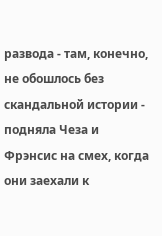развода - там, конечно, не обошлось без скандальной истории - подняла Чеза и Фрэнсис на смех, когда они заехали к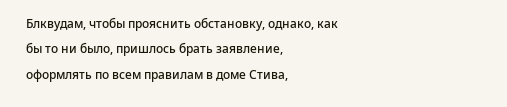Блквудам, чтобы прояснить обстановку, однако, как бы то ни было, пришлось брать заявление, оформлять по всем правилам в доме Стива,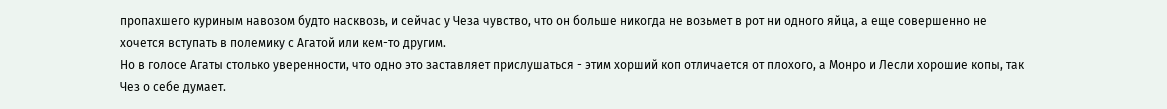пропахшего куриным навозом будто насквозь, и сейчас у Чеза чувство, что он больше никогда не возьмет в рот ни одного яйца, а еще совершенно не хочется вступать в полемику с Агатой или кем-то другим.
Но в голосе Агаты столько уверенности, что одно это заставляет прислушаться - этим хорший коп отличается от плохого, а Монро и Лесли хорошие копы, так Чез о себе думает.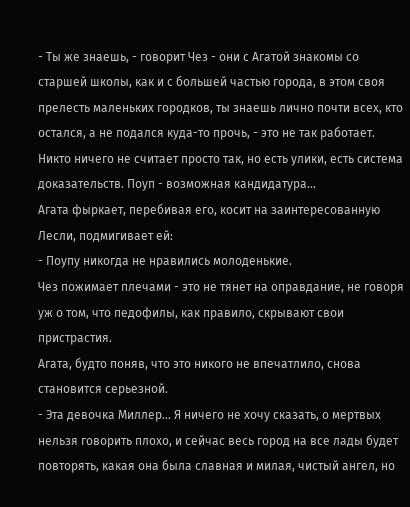- Ты же знаешь, - говорит Чез - они с Агатой знакомы со старшей школы, как и с большей частью города, в этом своя прелесть маленьких городков, ты знаешь лично почти всех, кто остался, а не подался куда-то прочь, - это не так работает. Никто ничего не считает просто так, но есть улики, есть система доказательств. Поуп - возможная кандидатура...
Агата фыркает, перебивая его, косит на заинтересованную Лесли, подмигивает ей:
- Поупу никогда не нравились молоденькие.
Чез пожимает плечами - это не тянет на оправдание, не говоря уж о том, что педофилы, как правило, скрывают свои пристрастия.
Агата, будто поняв, что это никого не впечатлило, снова становится серьезной.
- Эта девочка Миллер... Я ничего не хочу сказать, о мертвых нельзя говорить плохо, и сейчас весь город на все лады будет повторять, какая она была славная и милая, чистый ангел, но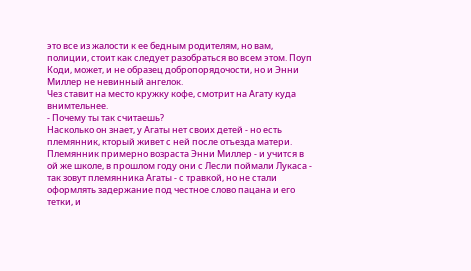это все из жалости к ее бедным родителям, но вам, полиции, стоит как следует разобраться во всем этом. Поуп Коди, может, и не образец добропорядочости, но и Энни Миллер не невинный ангелок.
Чез ставит на место кружку кофе, смотрит на Агату куда внимтельнее.
- Почему ты так считаешь?
Насколько он знает, у Агаты нет своих детей - но есть племянник, кторый живет с ней после отъезда матери. Племянник примерно возраста Энни Миллер - и учится в ой же школе, в прошлом году они с Лесли поймали Лукаса - так зовут племянника Агаты - с травкой, но не стали оформлять задержание под честное слово пацана и его тетки, и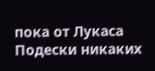пока от Лукаса Подески никаких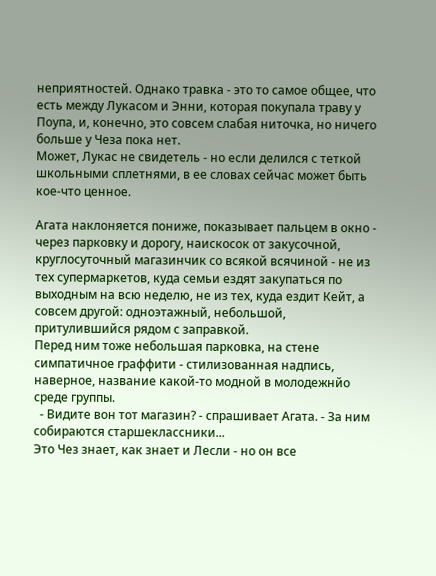неприятностей. Однако травка - это то самое общее, что есть между Лукасом и Энни, которая покупала траву у Поупа, и, конечно, это совсем слабая ниточка, но ничего больше у Чеза пока нет.
Может, Лукас не свидетель - но если делился с теткой школьными сплетнями, в ее словах сейчас может быть кое-что ценное.

Агата наклоняется пониже, показывает пальцем в окно - через парковку и дорогу, наискосок от закусочной, круглосуточный магазинчик со всякой всячиной - не из тех супермаркетов, куда семьи ездят закупаться по выходным на всю неделю, не из тех, куда ездит Кейт, а совсем другой: одноэтажный, небольшой, притулившийся рядом с заправкой.
Перед ним тоже небольшая парковка, на стене симпатичное граффити - стилизованная надпись, наверное, название какой-то модной в молодежнйо среде группы.
  - Видите вон тот магазин? - спрашивает Агата. - За ним собираются старшеклассники...
Это Чез знает, как знает и Лесли - но он все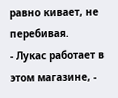равно кивает, не перебивая.
- Лукас работает в этом магазине, -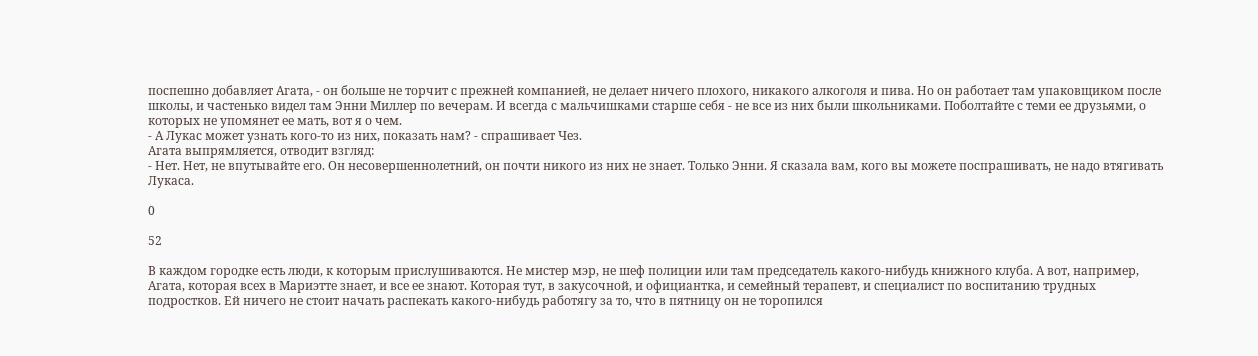поспешно добавляет Агата, - он больше не торчит с прежней компанией, не делает ничего плохого, никакого алкоголя и пива. Но он работает там упаковщиком после школы, и частенько видел там Энни Миллер по вечерам. И всегда с мальчишками старше себя - не все из них были школьниками. Поболтайте с теми ее друзьями, о которых не упомянет ее мать, вот я о чем.
- А Лукас может узнать кого-то из них, показать нам? - спрашивает Чез.
Агата выпрямляется, отводит взгляд:
- Нет. Нет, не впутывайте его. Он несовершеннолетний, он почти никого из них не знает. Только Энни. Я сказала вам, кого вы можете поспрашивать, не надо втягивать Лукаса.

0

52

В каждом городке есть люди, к которым прислушиваются. Не мистер мэр, не шеф полиции или там председатель какого-нибудь книжного клуба. А вот, например, Агата, которая всех в Мариэтте знает, и все ее знают. Которая тут, в закусочной, и официантка, и семейный терапевт, и специалист по воспитанию трудных подростков. Ей ничего не стоит начать распекать какого-нибудь работягу за то, что в пятницу он не торопился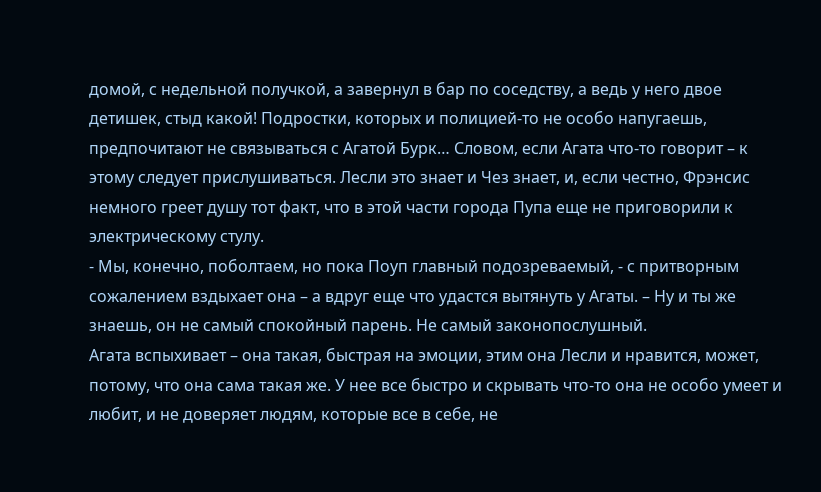домой, с недельной получкой, а завернул в бар по соседству, а ведь у него двое детишек, стыд какой! Подростки, которых и полицией-то не особо напугаешь, предпочитают не связываться с Агатой Бурк… Словом, если Агата что-то говорит – к этому следует прислушиваться. Лесли это знает и Чез знает, и, если честно, Фрэнсис немного греет душу тот факт, что в этой части города Пупа еще не приговорили к электрическому стулу.
- Мы, конечно, поболтаем, но пока Поуп главный подозреваемый, - с притворным сожалением вздыхает она – а вдруг еще что удастся вытянуть у Агаты. – Ну и ты же знаешь, он не самый спокойный парень. Не самый законопослушный.
Агата вспыхивает – она такая, быстрая на эмоции, этим она Лесли и нравится, может, потому, что она сама такая же. У нее все быстро и скрывать что-то она не особо умеет и любит, и не доверяет людям, которые все в себе, не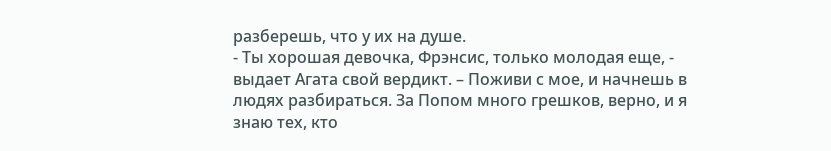разберешь, что у их на душе.
- Ты хорошая девочка, Фрэнсис, только молодая еще, - выдает Агата свой вердикт. – Поживи с мое, и начнешь в людях разбираться. За Попом много грешков, верно, и я знаю тех, кто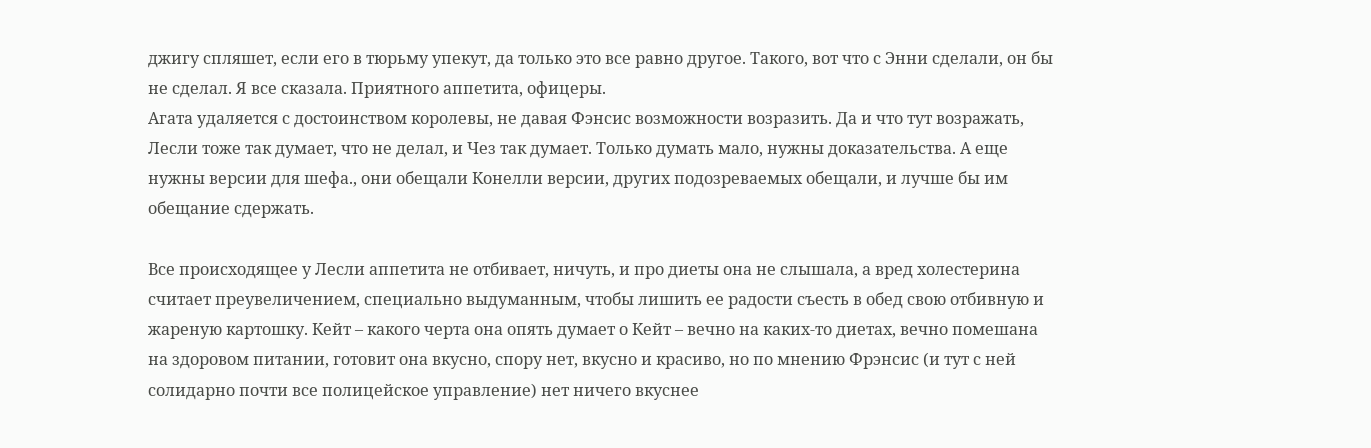джигу спляшет, если его в тюрьму упекут, да только это все равно другое. Такого, вот что с Энни сделали, он бы не сделал. Я все сказала. Приятного аппетита, офицеры.
Агата удаляется с достоинством королевы, не давая Фэнсис возможности возразить. Да и что тут возражать, Лесли тоже так думает, что не делал, и Чез так думает. Только думать мало, нужны доказательства. А еще нужны версии для шефа., они обещали Конелли версии, других подозреваемых обещали, и лучше бы им обещание сдержать.

Все происходящее у Лесли аппетита не отбивает, ничуть, и про диеты она не слышала, а вред холестерина считает преувеличением, специально выдуманным, чтобы лишить ее радости съесть в обед свою отбивную и жареную картошку. Кейт – какого черта она опять думает о Кейт – вечно на каких-то диетах, вечно помешана на здоровом питании, готовит она вкусно, спору нет, вкусно и красиво, но по мнению Фрэнсис (и тут с ней солидарно почти все полицейское управление) нет ничего вкуснее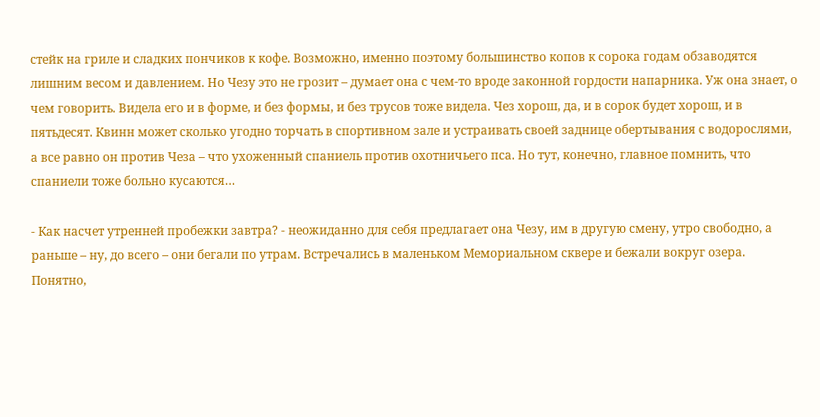стейк на гриле и сладких пончиков к кофе. Возможно, именно поэтому большинство копов к сорока годам обзаводятся лишним весом и давлением. Но Чезу это не грозит – думает она с чем-то вроде законной гордости напарника. Уж она знает, о чем говорить. Видела его и в форме, и без формы, и без трусов тоже видела. Чез хорош, да, и в сорок будет хорош, и в пятьдесят. Квинн может сколько угодно торчать в спортивном зале и устраивать своей заднице обертывания с водорослями, а все равно он против Чеза – что ухоженный спаниель против охотничьего пса. Но тут, конечно, главное помнить, что спаниели тоже больно кусаются…

- Как насчет утренней пробежки завтра? - неожиданно для себя предлагает она Чезу, им в другую смену, утро свободно, а раньше – ну, до всего – они бегали по утрам. Встречались в маленьком Мемориальном сквере и бежали вокруг озера.
Понятно,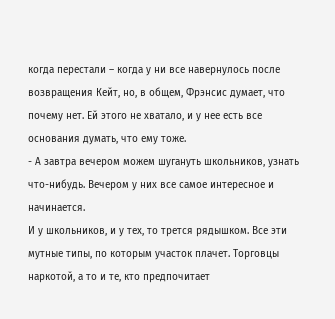когда перестали – когда у ни все навернулось после возвращения Кейт, но, в общем, Фрэнсис думает, что почему нет. Ей этого не хватало, и у нее есть все основания думать, что ему тоже.
- А завтра вечером можем шугануть школьников, узнать что-нибудь. Вечером у них все самое интересное и начинается.
И у школьников, и у тех, то трется рядышком. Все эти мутные типы, по которым участок плачет. Торговцы наркотой, а то и те, кто предпочитает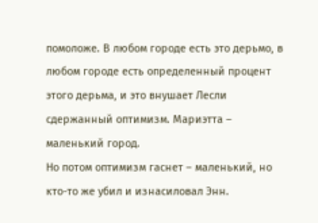помоложе. В любом городе есть это дерьмо, в любом городе есть определенный процент этого дерьма, и это внушает Лесли сдержанный оптимизм. Мариэтта – маленький город.
Но потом оптимизм гаснет – маленький, но кто-то же убил и изнасиловал Энн.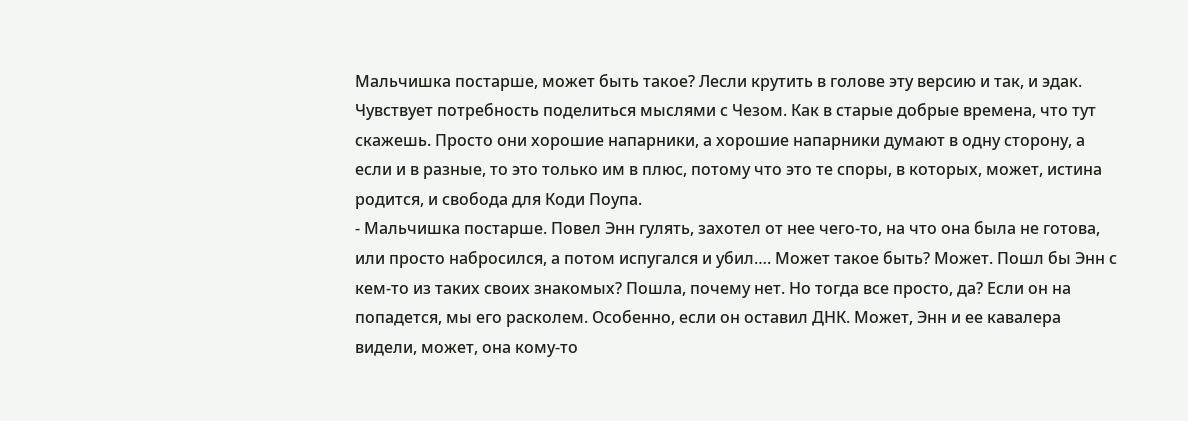Мальчишка постарше, может быть такое? Лесли крутить в голове эту версию и так, и эдак. Чувствует потребность поделиться мыслями с Чезом. Как в старые добрые времена, что тут скажешь. Просто они хорошие напарники, а хорошие напарники думают в одну сторону, а если и в разные, то это только им в плюс, потому что это те споры, в которых, может, истина родится, и свобода для Коди Поупа.
- Мальчишка постарше. Повел Энн гулять, захотел от нее чего-то, на что она была не готова, или просто набросился, а потом испугался и убил…. Может такое быть? Может. Пошл бы Энн с кем-то из таких своих знакомых? Пошла, почему нет. Но тогда все просто, да? Если он на попадется, мы его расколем. Особенно, если он оставил ДНК. Может, Энн и ее кавалера видели, может, она кому-то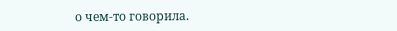о чем-то говорила.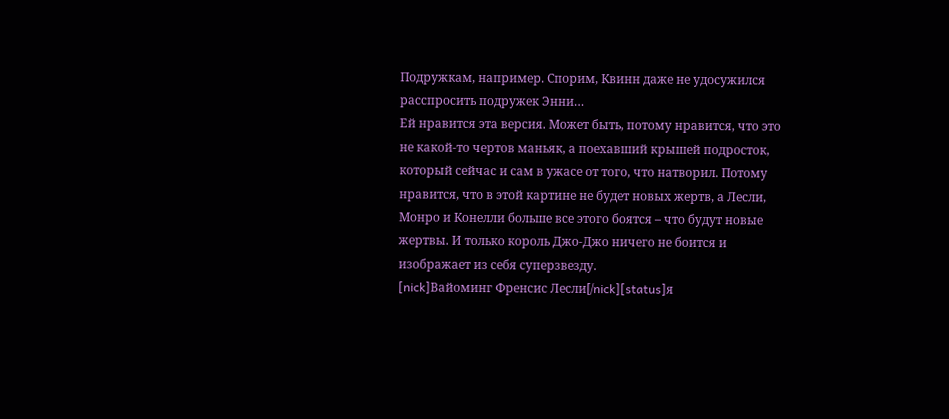Подружкам, например. Спорим, Квинн даже не удосужился расспросить подружек Энни…
Ей нравится эта версия. Может быть, потому нравится, что это не какой-то чертов маньяк, а поехавший крышей подросток, который сейчас и сам в ужасе от того, что натворил. Потому нравится, что в этой картине не будет новых жертв, а Лесли, Монро и Конелли больше все этого боятся – что будут новые жертвы. И только король Джо-Джо ничего не боится и изображает из себя суперзвезду.
[nick]Вайоминг Френсис Лесли[/nick][status]я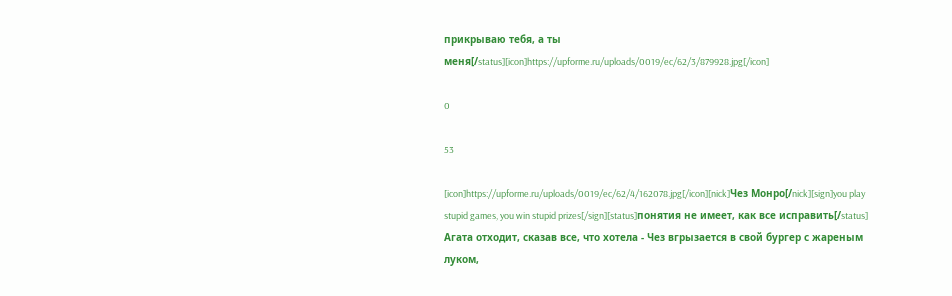прикрываю тебя, а ты меня[/status][icon]https://upforme.ru/uploads/0019/ec/62/3/879928.jpg[/icon]

0

53

[icon]https://upforme.ru/uploads/0019/ec/62/4/162078.jpg[/icon][nick]Чез Монро[/nick][sign]you play stupid games, you win stupid prizes[/sign][status]понятия не имеет, как все исправить[/status]
Агата отходит, сказав все, что хотела - Чез вгрызается в свой бургер с жареным луком,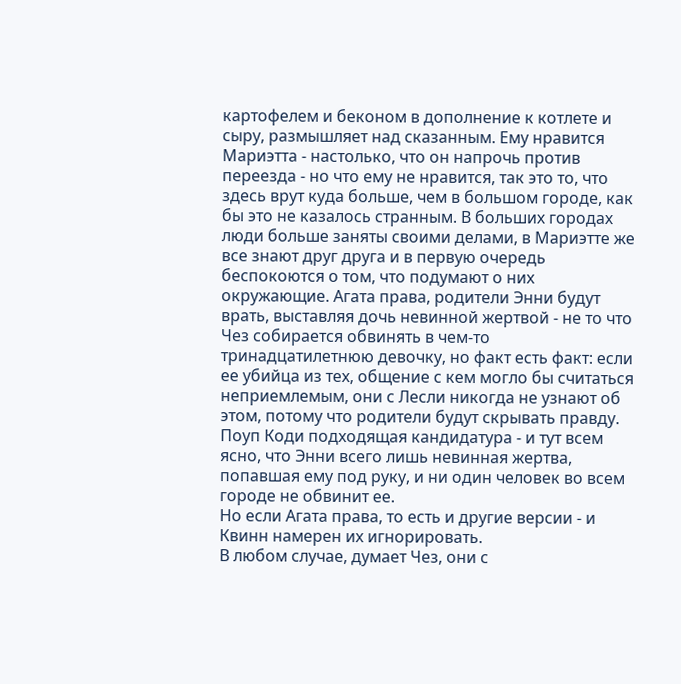картофелем и беконом в дополнение к котлете и сыру, размышляет над сказанным. Ему нравится Мариэтта - настолько, что он напрочь против переезда - но что ему не нравится, так это то, что здесь врут куда больше, чем в большом городе, как бы это не казалось странным. В больших городах люди больше заняты своими делами, в Мариэтте же все знают друг друга и в первую очередь беспокоются о том, что подумают о них окружающие. Агата права, родители Энни будут врать, выставляя дочь невинной жертвой - не то что Чез собирается обвинять в чем-то тринадцатилетнюю девочку, но факт есть факт: если ее убийца из тех, общение с кем могло бы считаться неприемлемым, они с Лесли никогда не узнают об этом, потому что родители будут скрывать правду. Поуп Коди подходящая кандидатура - и тут всем ясно, что Энни всего лишь невинная жертва, попавшая ему под руку, и ни один человек во всем городе не обвинит ее.
Но если Агата права, то есть и другие версии - и Квинн намерен их игнорировать.
В любом случае, думает Чез, они с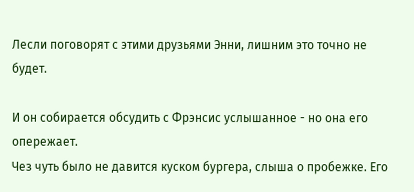Лесли поговорят с этими друзьями Энни, лишним это точно не будет.

И он собирается обсудить с Фрэнсис услышанное - но она его опережает.
Чез чуть было не давится куском бургера, слыша о пробежке. Его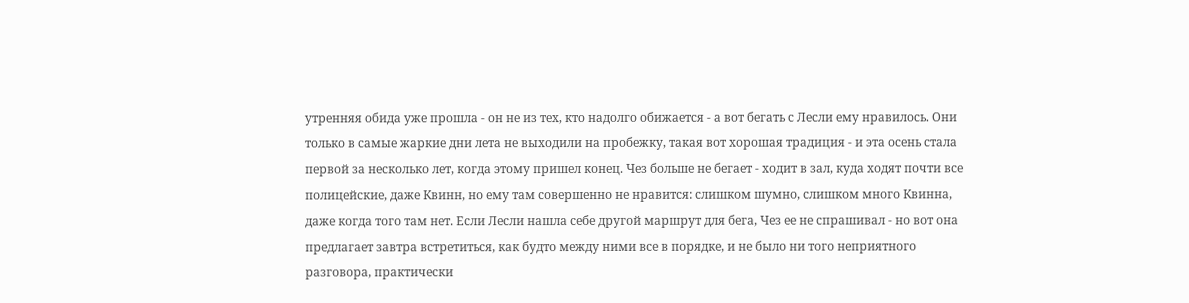утренняя обида уже прошла - он не из тех, кто надолго обижается - а вот бегать с Лесли ему нравилось. Они только в самые жаркие дни лета не выходили на пробежку, такая вот хорошая традиция - и эта осень стала первой за несколько лет, когда этому пришел конец. Чез больше не бегает - ходит в зал, куда ходят почти все полицейские, даже Квинн, но ему там совершенно не нравится: слишком шумно, слишком много Квинна, даже когда того там нет. Если Лесли нашла себе другой маршрут для бега, Чез ее не спрашивал - но вот она предлагает завтра встретиться, как будто между ними все в порядке, и не было ни того неприятного разговора, практически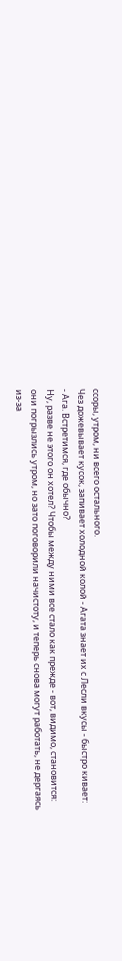ссоры, утром, ни всего остального.
Чез дожевывает кусок, запивает холодной колой - Агата знает их с Лесли вкусы - быстро кивает:
- Ага. Встретимся, где обычно?
Ну, разве не этого он хотел? Чтобы между ними все стало как прежде - вот, видимо, становится: они погрызлись утром, но зато поговорили начистоту, и теперь снова могут работать, не дергаясь из-за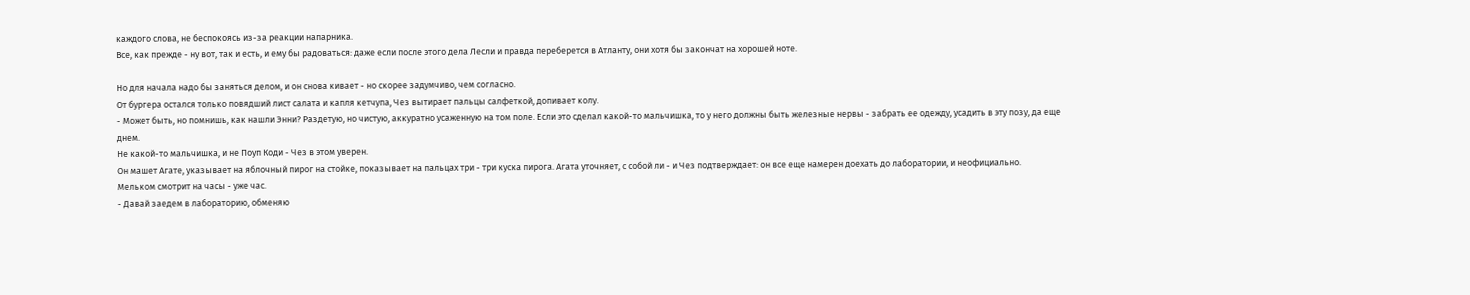каждого слова, не беспокоясь из-за реакции напарника.
Все, как прежде - ну вот, так и есть, и ему бы радоваться: даже если после этого дела Лесли и правда переберется в Атланту, они хотя бы закончат на хорошей ноте.

Но для начала надо бы заняться делом, и он снова кивает - но скорее задумчиво, чем согласно.
От бургера остался только повядший лист салата и капля кетчупа, Чез вытирает пальцы салфеткой, допивает колу.
- Может быть, но помнишь, как нашли Энни? Раздетую, но чистую, аккуратно усаженную на том поле. Если это сделал какой-то мальчишка, то у него должны быть железные нервы - забрать ее одежду, усадить в эту позу, да еще днем.
Не какой-то мальчишка, и не Поуп Коди - Чез в этом уверен.
Он машет Агате, указывает на яблочный пирог на стойке, показывает на пальцах три - три куска пирога. Агата уточняет, с собой ли - и Чез подтверждает: он все еще намерен доехать до лаборатории, и неофициально.
Мельком смотрит на часы - уже час.
- Давай заедем в лабораторию, обменяю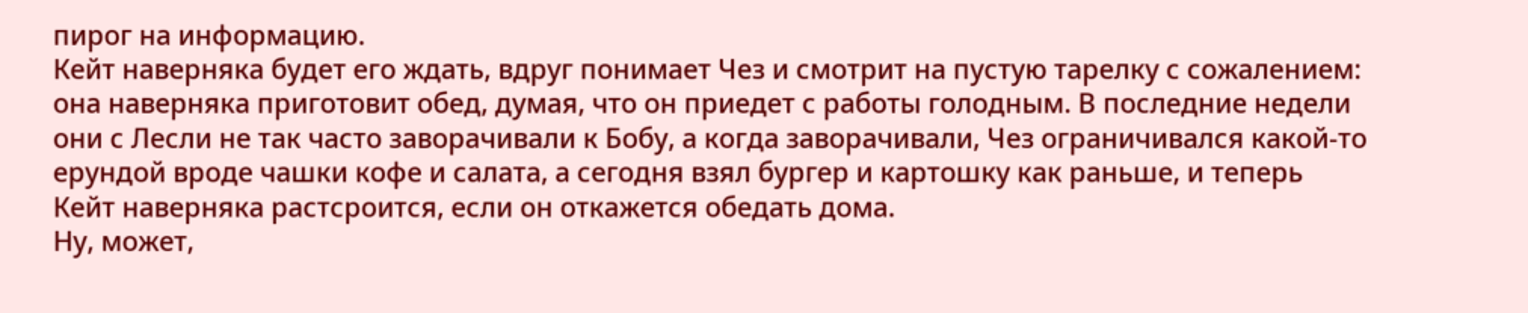пирог на информацию.
Кейт наверняка будет его ждать, вдруг понимает Чез и смотрит на пустую тарелку с сожалением: она наверняка приготовит обед, думая, что он приедет с работы голодным. В последние недели они с Лесли не так часто заворачивали к Бобу, а когда заворачивали, Чез ограничивался какой-то ерундой вроде чашки кофе и салата, а сегодня взял бургер и картошку как раньше, и теперь Кейт наверняка растсроится, если он откажется обедать дома.
Ну, может,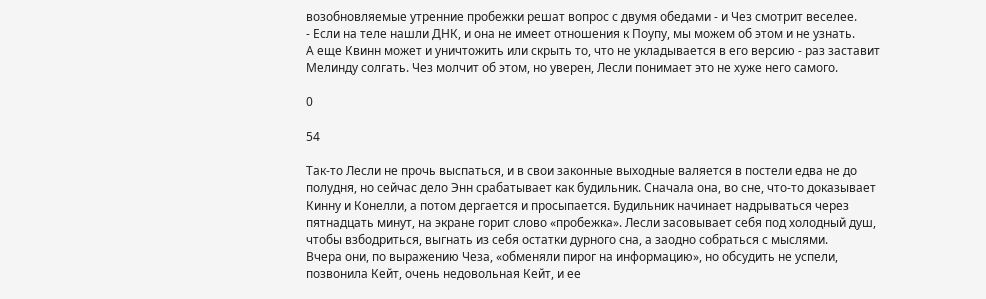возобновляемые утренние пробежки решат вопрос с двумя обедами - и Чез смотрит веселее.
- Если на теле нашли ДНК, и она не имеет отношения к Поупу, мы можем об этом и не узнать.
А еще Квинн может и уничтожить или скрыть то, что не укладывается в его версию - раз заставит Мелинду солгать. Чез молчит об этом, но уверен, Лесли понимает это не хуже него самого.

0

54

Так-то Лесли не прочь выспаться, и в свои законные выходные валяется в постели едва не до полудня, но сейчас дело Энн срабатывает как будильник. Сначала она, во сне, что-то доказывает Кинну и Конелли, а потом дергается и просыпается. Будильник начинает надрываться через пятнадцать минут, на экране горит слово «пробежка». Лесли засовывает себя под холодный душ, чтобы взбодриться, выгнать из себя остатки дурного сна, а заодно собраться с мыслями.
Вчера они, по выражению Чеза, «обменяли пирог на информацию», но обсудить не успели, позвонила Кейт, очень недовольная Кейт, и ее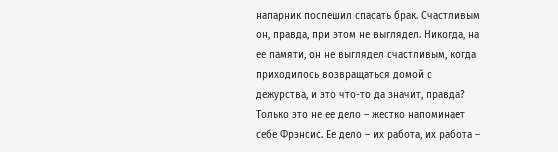напарник поспешил спасать брак. Счастливым он, правда, при этом не выглядел. Никогда, на ее памяти, он не выглядел счастливым, когда приходилось возвращаться домой с дежурства, и это что-то да значит, правда? Только это не ее дело – жестко напоминает себе Фрэнсис. Ее дело – их работа, их работа –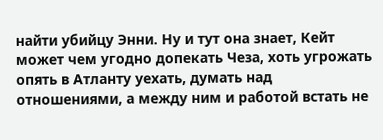найти убийцу Энни. Ну и тут она знает, Кейт может чем угодно допекать Чеза, хоть угрожать опять в Атланту уехать, думать над отношениями, а между ним и работой встать не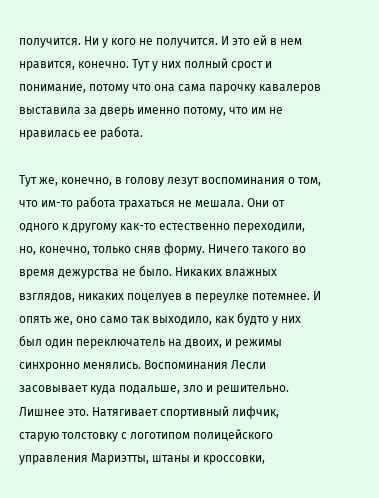получится. Ни у кого не получится. И это ей в нем нравится, конечно. Тут у них полный срост и понимание, потому что она сама парочку кавалеров выставила за дверь именно потому, что им не нравилась ее работа.

Тут же, конечно, в голову лезут воспоминания о том, что им-то работа трахаться не мешала. Они от одного к другому как-то естественно переходили, но, конечно, только сняв форму. Ничего такого во время дежурства не было. Никаких влажных взглядов, никаких поцелуев в переулке потемнее. И опять же, оно само так выходило, как будто у них был один переключатель на двоих, и режимы синхронно менялись. Воспоминания Лесли засовывает куда подальше, зло и решительно. Лишнее это. Натягивает спортивный лифчик, старую толстовку с логотипом полицейского управления Мариэтты, штаны и кроссовки,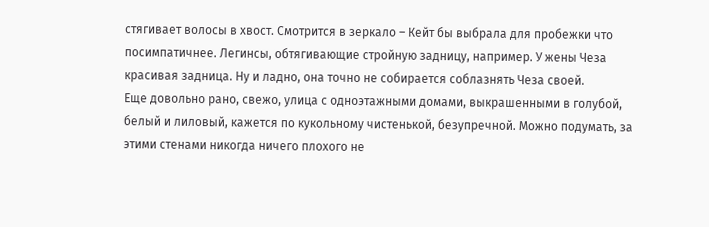стягивает волосы в хвост. Смотрится в зеркало – Кейт бы выбрала для пробежки что посимпатичнее. Легинсы, обтягивающие стройную задницу, например. У жены Чеза красивая задница. Ну и ладно, она точно не собирается соблазнять Чеза своей.
Еще довольно рано, свежо, улица с одноэтажными домами, выкрашенными в голубой, белый и лиловый, кажется по кукольному чистенькой, безупречной. Можно подумать, за этими стенами никогда ничего плохого не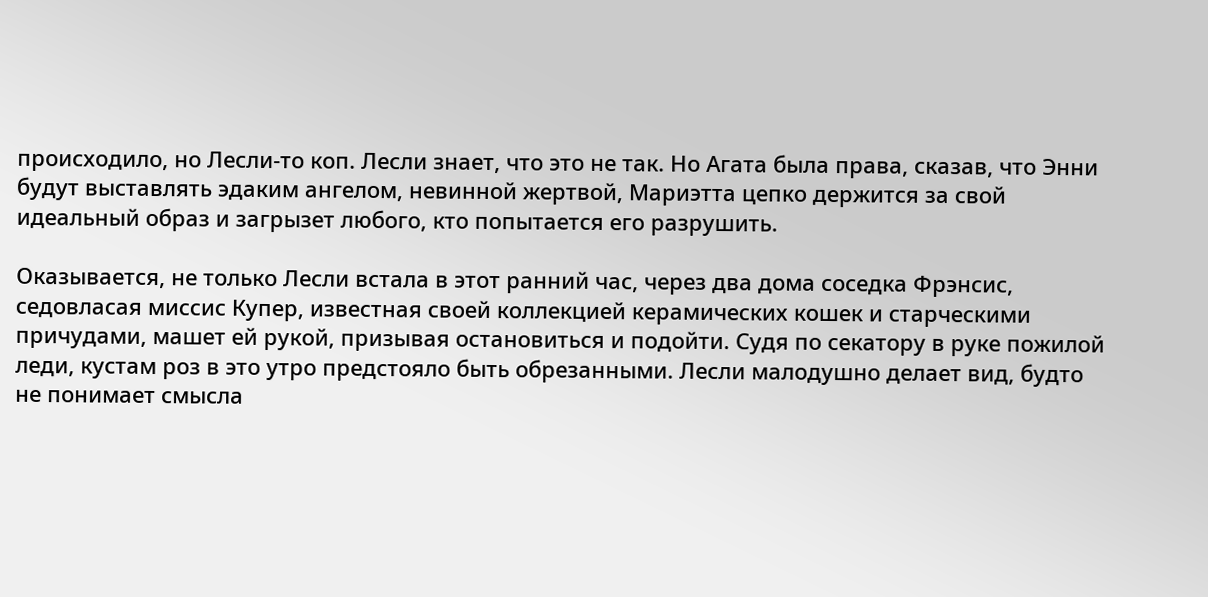происходило, но Лесли-то коп. Лесли знает, что это не так. Но Агата была права, сказав, что Энни будут выставлять эдаким ангелом, невинной жертвой, Мариэтта цепко держится за свой идеальный образ и загрызет любого, кто попытается его разрушить.

Оказывается, не только Лесли встала в этот ранний час, через два дома соседка Фрэнсис, седовласая миссис Купер, известная своей коллекцией керамических кошек и старческими причудами, машет ей рукой, призывая остановиться и подойти. Судя по секатору в руке пожилой леди, кустам роз в это утро предстояло быть обрезанными. Лесли малодушно делает вид, будто не понимает смысла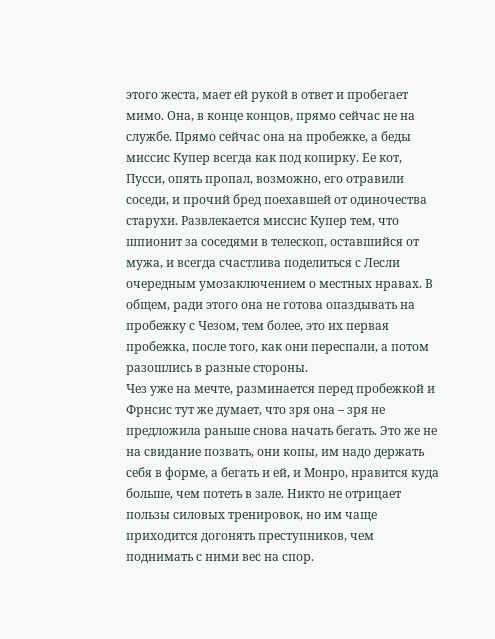этого жеста, мает ей рукой в ответ и пробегает мимо. Она, в конце концов, прямо сейчас не на службе. Прямо сейчас она на пробежке, а беды миссис Купер всегда как под копирку. Ее кот, Пусси, опять пропал, возможно, его отравили соседи, и прочий бред поехавшей от одиночества старухи. Развлекается миссис Купер тем, что шпионит за соседями в телескоп, оставшийся от мужа, и всегда счастлива поделиться с Лесли очередным умозаключением о местных нравах. В общем, ради этого она не готова опаздывать на пробежку с Чезом, тем более, это их первая пробежка, после того, как они переспали, а потом разошлись в разные стороны.
Чез уже на мечте, разминается перед пробежкой и Фрнсис тут же думает, что зря она – зря не предложила раньше снова начать бегать. Это же не на свидание позвать, они копы, им надо держать себя в форме, а бегать и ей, и Монро, нравится куда больше, чем потеть в зале. Никто не отрицает пользы силовых тренировок, но им чаще приходится догонять преступников, чем поднимать с ними вес на спор.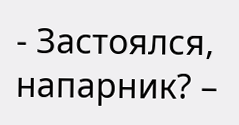- Застоялся, напарник? –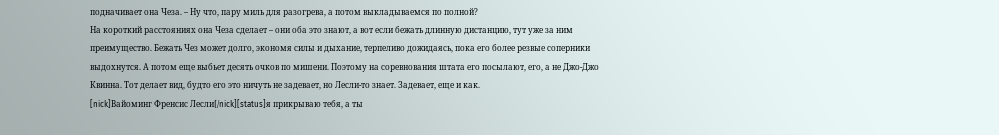подначивает она Чеза. – Ну что, пару миль для разогрева, а потом выкладываемся по полной?
На короткий расстояниях она Чеза сделает – они оба это знают, а вот если бежать длинную дистанцию, тут уже за ним преимущество. Бежать Чез может долго, экономя силы и дыхание, терпеливо дожидаясь, пока его более резвые соперники выдохнутся. А потом еще выбьет десять очков по мишени. Поэтому на соревнования штата его посылают, его, а не Джо-Джо Квинна. Тот делает вид, будто его это ничуть не задевает, но Лесли-то знает. Задевает, еще и как.
[nick]Вайоминг Френсис Лесли[/nick][status]я прикрываю тебя, а ты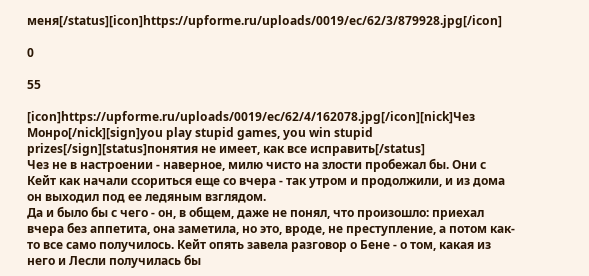меня[/status][icon]https://upforme.ru/uploads/0019/ec/62/3/879928.jpg[/icon]

0

55

[icon]https://upforme.ru/uploads/0019/ec/62/4/162078.jpg[/icon][nick]Чез Монро[/nick][sign]you play stupid games, you win stupid prizes[/sign][status]понятия не имеет, как все исправить[/status]
Чез не в настроении - наверное, милю чисто на злости пробежал бы. Они с Кейт как начали ссориться еще со вчера - так утром и продолжили, и из дома он выходил под ее ледяным взглядом.
Да и было бы с чего - он, в общем, даже не понял, что произошло: приехал вчера без аппетита, она заметила, но это, вроде, не преступление, а потом как-то все само получилось. Кейт опять завела разговор о Бене - о том, какая из него и Лесли получилась бы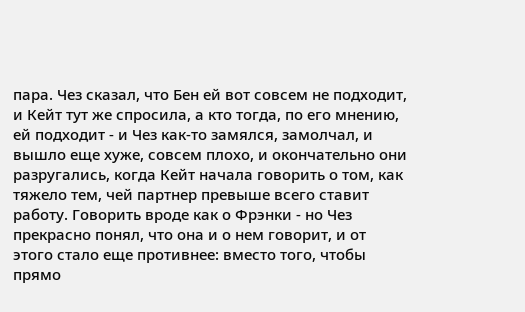пара. Чез сказал, что Бен ей вот совсем не подходит, и Кейт тут же спросила, а кто тогда, по его мнению, ей подходит - и Чез как-то замялся, замолчал, и вышло еще хуже, совсем плохо, и окончательно они разругались, когда Кейт начала говорить о том, как тяжело тем, чей партнер превыше всего ставит работу. Говорить вроде как о Фрэнки - но Чез прекрасно понял, что она и о нем говорит, и от этого стало еще противнее: вместо того, чтобы прямо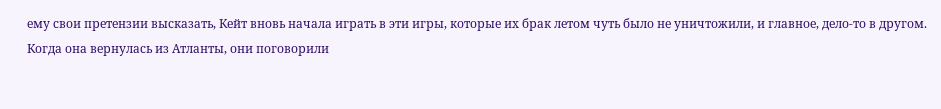ему свои претензии высказать, Кейт вновь начала играть в эти игры, которые их брак летом чуть было не уничтожили, и главное, дело-то в другом.
Когда она вернулась из Атланты, они поговорили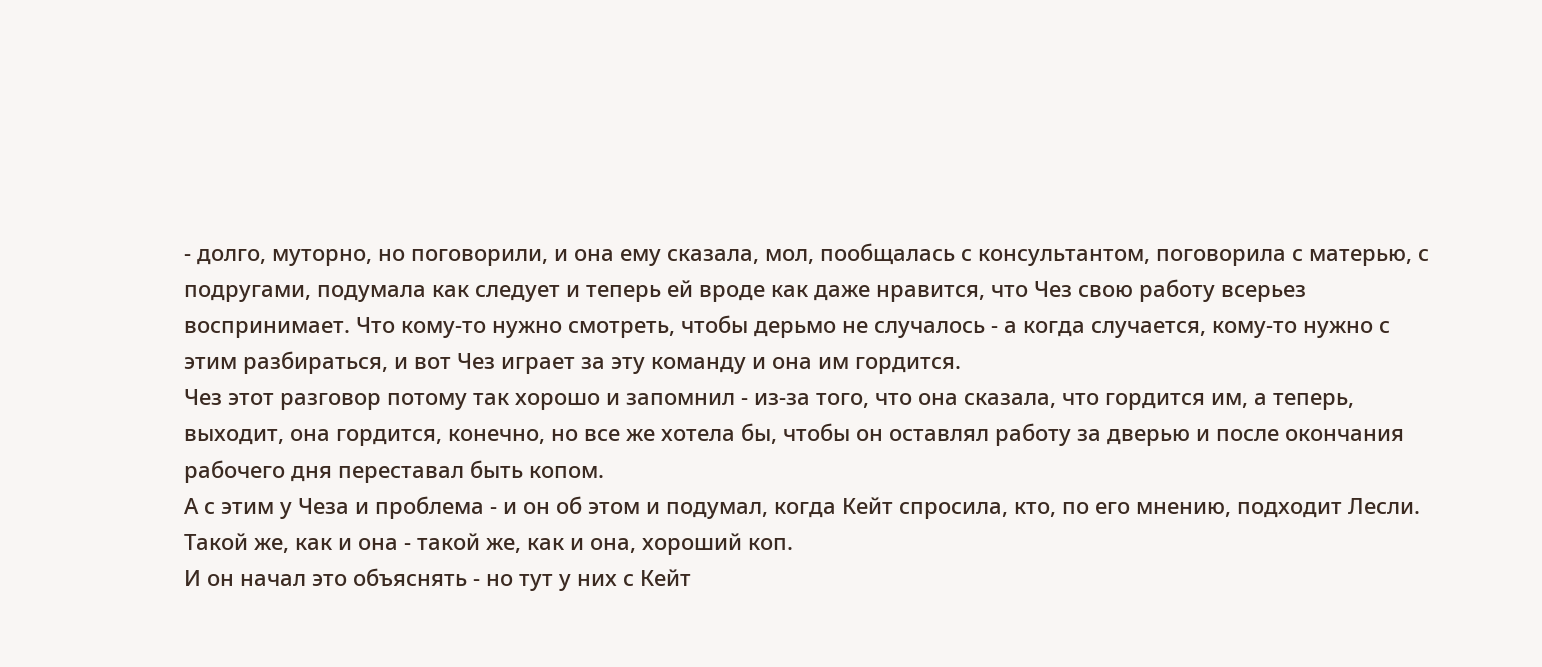- долго, муторно, но поговорили, и она ему сказала, мол, пообщалась с консультантом, поговорила с матерью, с подругами, подумала как следует и теперь ей вроде как даже нравится, что Чез свою работу всерьез воспринимает. Что кому-то нужно смотреть, чтобы дерьмо не случалось - а когда случается, кому-то нужно с этим разбираться, и вот Чез играет за эту команду и она им гордится.
Чез этот разговор потому так хорошо и запомнил - из-за того, что она сказала, что гордится им, а теперь, выходит, она гордится, конечно, но все же хотела бы, чтобы он оставлял работу за дверью и после окончания рабочего дня переставал быть копом.
А с этим у Чеза и проблема - и он об этом и подумал, когда Кейт спросила, кто, по его мнению, подходит Лесли.
Такой же, как и она - такой же, как и она, хороший коп.
И он начал это объяснять - но тут у них с Кейт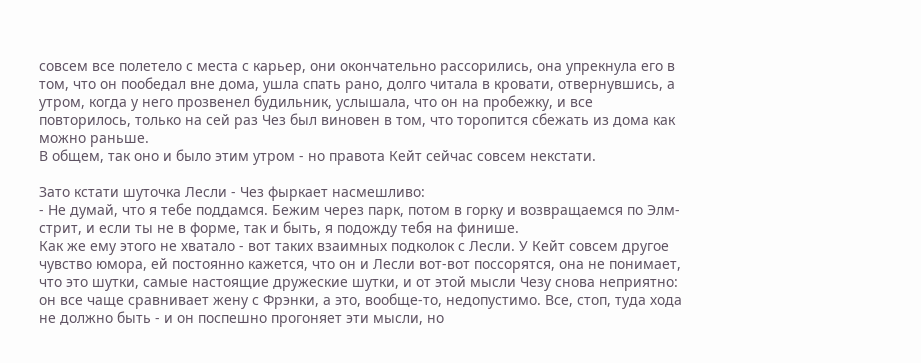совсем все полетело с места с карьер, они окончательно рассорились, она упрекнула его в том, что он пообедал вне дома, ушла спать рано, долго читала в кровати, отвернувшись, а утром, когда у него прозвенел будильник, услышала, что он на пробежку, и все повторилось, только на сей раз Чез был виновен в том, что торопится сбежать из дома как можно раньше.
В общем, так оно и было этим утром - но правота Кейт сейчас совсем некстати.

Зато кстати шуточка Лесли - Чез фыркает насмешливо:
- Не думай, что я тебе поддамся. Бежим через парк, потом в горку и возвращаемся по Элм-стрит, и если ты не в форме, так и быть, я подожду тебя на финише.
Как же ему этого не хватало - вот таких взаимных подколок с Лесли. У Кейт совсем другое чувство юмора, ей постоянно кажется, что он и Лесли вот-вот поссорятся, она не понимает, что это шутки, самые настоящие дружеские шутки, и от этой мысли Чезу снова неприятно: он все чаще сравнивает жену с Фрэнки, а это, вообще-то, недопустимо. Все, стоп, туда хода не должно быть - и он поспешно прогоняет эти мысли, но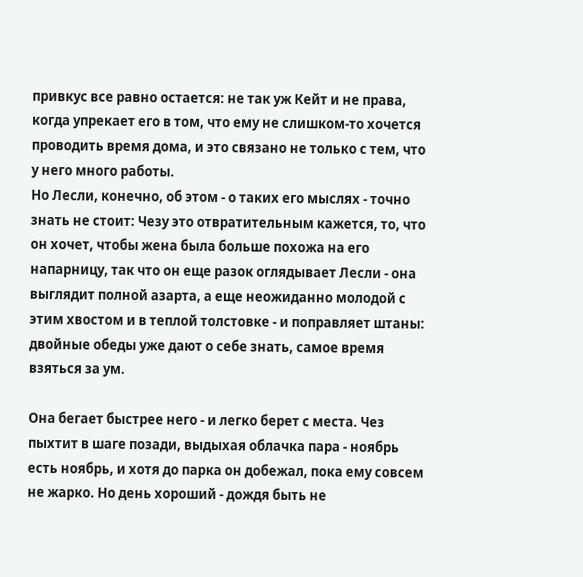привкус все равно остается: не так уж Кейт и не права, когда упрекает его в том, что ему не слишком-то хочется проводить время дома, и это связано не только с тем, что у него много работы.
Но Лесли, конечно, об этом - о таких его мыслях - точно знать не стоит: Чезу это отвратительным кажется, то, что он хочет, чтобы жена была больше похожа на его напарницу, так что он еще разок оглядывает Лесли - она выглядит полной азарта, а еще неожиданно молодой с этим хвостом и в теплой толстовке - и поправляет штаны: двойные обеды уже дают о себе знать, самое время взяться за ум.

Она бегает быстрее него - и легко берет с места. Чез пыхтит в шаге позади, выдыхая облачка пара - ноябрь есть ноябрь, и хотя до парка он добежал, пока ему совсем не жарко. Но день хороший - дождя быть не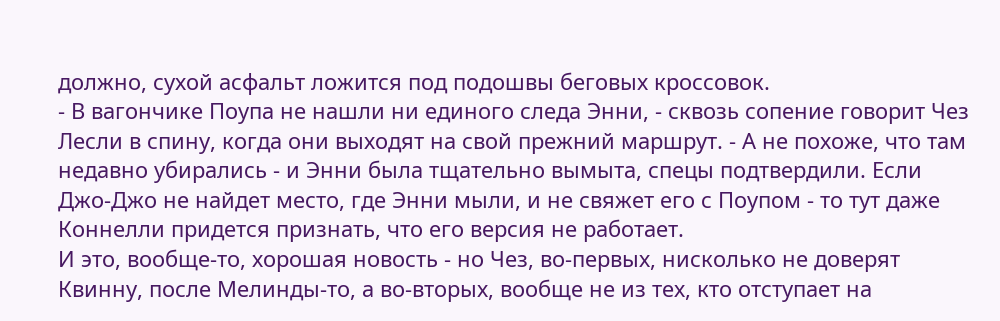должно, сухой асфальт ложится под подошвы беговых кроссовок.
- В вагончике Поупа не нашли ни единого следа Энни, - сквозь сопение говорит Чез Лесли в спину, когда они выходят на свой прежний маршрут. - А не похоже, что там недавно убирались - и Энни была тщательно вымыта, спецы подтвердили. Если Джо-Джо не найдет место, где Энни мыли, и не свяжет его с Поупом - то тут даже Коннелли придется признать, что его версия не работает.
И это, вообще-то, хорошая новость - но Чез, во-первых, нисколько не доверят Квинну, после Мелинды-то, а во-вторых, вообще не из тех, кто отступает на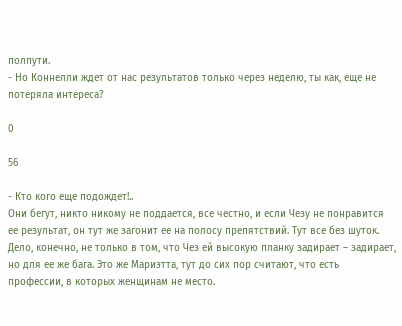полпути.
- Но Коннелли ждет от нас результатов только через неделю, ты как, еще не потеряла интереса?

0

56

- Кто кого еще подождет!..
Они бегут, никто никому не поддается, все честно, и если Чезу не понравится ее результат, он тут же загонит ее на полосу препятствий. Тут все без шуток. Дело, конечно, не только в том, что Чез ей высокую планку задирает – задирает, но для ее же бага. Это же Мариэтта, тут до сих пор считают, что есть профессии, в которых женщинам не место.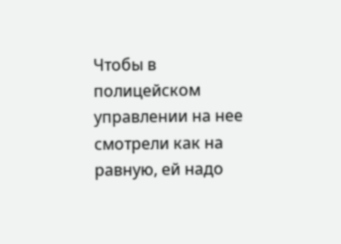Чтобы в полицейском управлении на нее смотрели как на равную, ей надо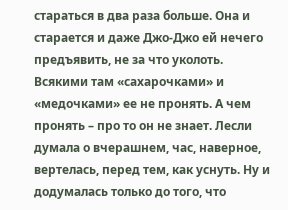стараться в два раза больше. Она и старается и даже Джо-Джо ей нечего предъявить, не за что уколоть. Всякими там «сахарочками» и «медочками» ее не пронять. А чем пронять – про то он не знает. Лесли думала о вчерашнем, час, наверное, вертелась, перед тем, как уснуть. Ну и додумалась только до того, что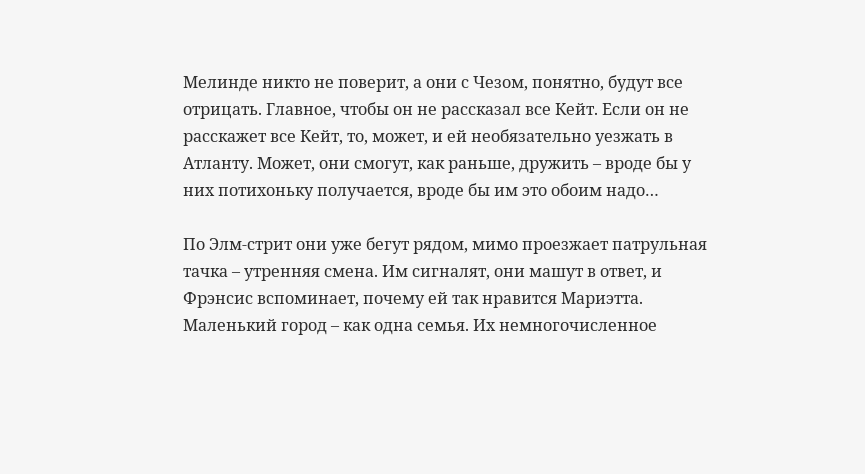Мелинде никто не поверит, а они с Чезом, понятно, будут все отрицать. Главное, чтобы он не рассказал все Кейт. Если он не расскажет все Кейт, то, может, и ей необязательно уезжать в Атланту. Может, они смогут, как раньше, дружить – вроде бы у них потихоньку получается, вроде бы им это обоим надо…

По Элм-стрит они уже бегут рядом, мимо проезжает патрульная тачка – утренняя смена. Им сигналят, они машут в ответ, и Фрэнсис вспоминает, почему ей так нравится Мариэтта. Маленький город – как одна семья. Их немногочисленное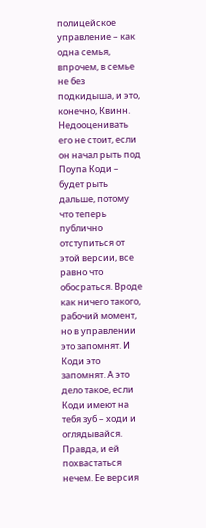полицейское управление – как одна семья, впрочем, в семье не без подкидыша, и это, конечно, Квинн. Недооценивать его не стоит, если он начал рыть под Поупа Коди – будет рыть дальше, потому что теперь публично отступиться от этой версии, все равно что обосраться. Вроде как ничего такого, рабочий момент, но в управлении это запомнят. И Коди это запомнят. А это дело такое, если Коди имеют на тебя зуб – ходи и оглядывайся.
Правда, и ей похвастаться нечем. Ее версия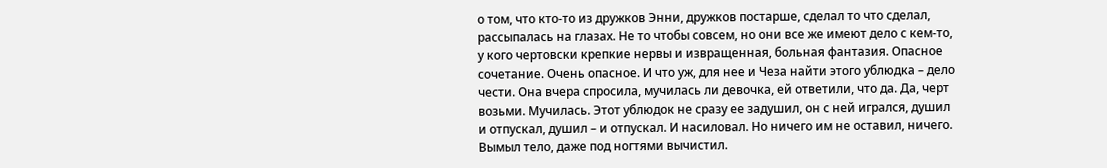о том, что кто-то из дружков Энни, дружков постарше, сделал то что сделал, рассыпалась на глазах. Не то чтобы совсем, но они все же имеют дело с кем-то, у кого чертовски крепкие нервы и извращенная, больная фантазия. Опасное сочетание. Очень опасное. И что уж, для нее и Чеза найти этого ублюдка – дело чести. Она вчера спросила, мучилась ли девочка, ей ответили, что да. Да, черт возьми. Мучилась. Этот ублюдок не сразу ее задушил, он с ней игрался, душил и отпускал, душил – и отпускал. И насиловал. Но ничего им не оставил, ничего. Вымыл тело, даже под ногтями вычистил.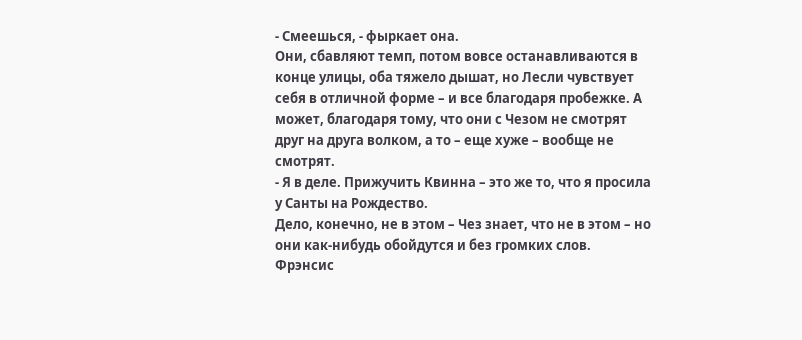- Смеешься, - фыркает она.
Они, сбавляют темп, потом вовсе останавливаются в конце улицы, оба тяжело дышат, но Лесли чувствует себя в отличной форме – и все благодаря пробежке. А может, благодаря тому, что они с Чезом не смотрят друг на друга волком, а то – еще хуже – вообще не смотрят.
- Я в деле. Прижучить Квинна – это же то, что я просила у Санты на Рождество.
Дело, конечно, не в этом – Чез знает, что не в этом – но они как-нибудь обойдутся и без громких слов.
Фрэнсис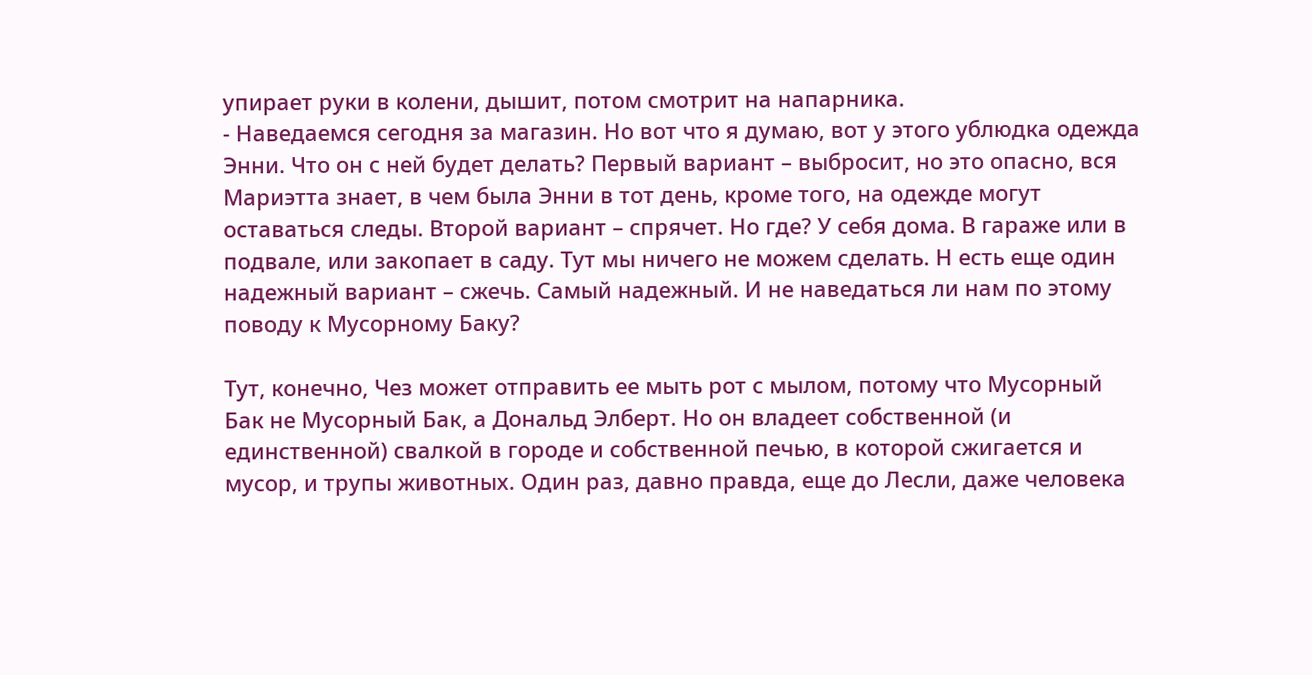упирает руки в колени, дышит, потом смотрит на напарника.
- Наведаемся сегодня за магазин. Но вот что я думаю, вот у этого ублюдка одежда Энни. Что он с ней будет делать? Первый вариант – выбросит, но это опасно, вся Мариэтта знает, в чем была Энни в тот день, кроме того, на одежде могут оставаться следы. Второй вариант – спрячет. Но где? У себя дома. В гараже или в подвале, или закопает в саду. Тут мы ничего не можем сделать. Н есть еще один надежный вариант – сжечь. Самый надежный. И не наведаться ли нам по этому поводу к Мусорному Баку?

Тут, конечно, Чез может отправить ее мыть рот с мылом, потому что Мусорный Бак не Мусорный Бак, а Дональд Элберт. Но он владеет собственной (и единственной) свалкой в городе и собственной печью, в которой сжигается и мусор, и трупы животных. Один раз, давно правда, еще до Лесли, даже человека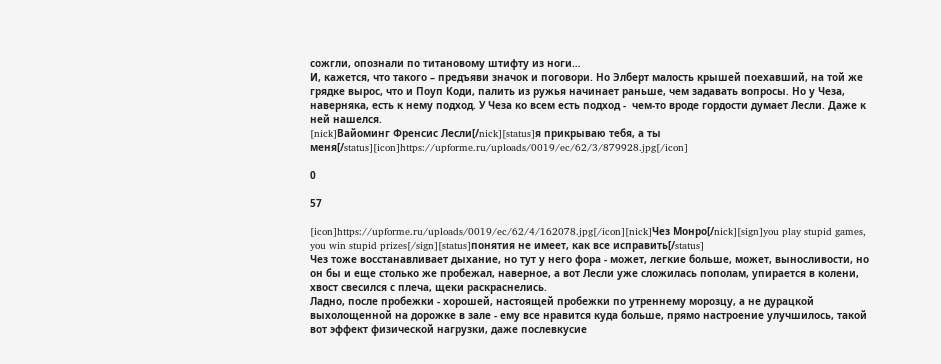сожгли, опознали по титановому штифту из ноги…
И, кажется, что такого – предъяви значок и поговори. Но Элберт малость крышей поехавший, на той же грядке вырос, что и Поуп Коди, палить из ружья начинает раньше, чем задавать вопросы. Но у Чеза, наверняка, есть к нему подход. У Чеза ко всем есть подход -  чем-то вроде гордости думает Лесли. Даже к ней нашелся.
[nick]Вайоминг Френсис Лесли[/nick][status]я прикрываю тебя, а ты меня[/status][icon]https://upforme.ru/uploads/0019/ec/62/3/879928.jpg[/icon]

0

57

[icon]https://upforme.ru/uploads/0019/ec/62/4/162078.jpg[/icon][nick]Чез Монро[/nick][sign]you play stupid games, you win stupid prizes[/sign][status]понятия не имеет, как все исправить[/status]
Чез тоже восстанавливает дыхание, но тут у него фора - может, легкие больше, может, выносливости, но он бы и еще столько же пробежал, наверное, а вот Лесли уже сложилась пополам, упирается в колени, хвост свесился с плеча, щеки раскраснелись.
Ладно, после пробежки - хорошей, настоящей пробежки по утреннему морозцу, а не дурацкой выхолощенной на дорожке в зале - ему все нравится куда больше, прямо настроение улучшилось, такой вот эффект физической нагрузки, даже послевкусие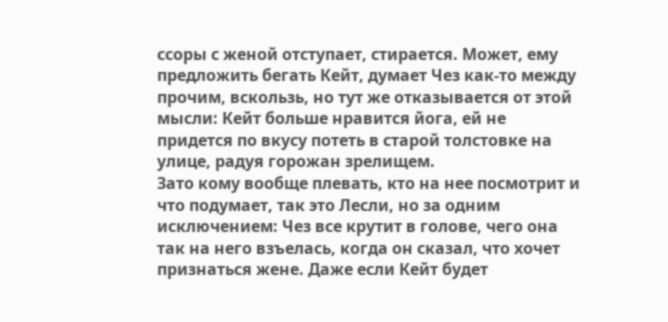ссоры с женой отступает, стирается. Может, ему предложить бегать Кейт, думает Чез как-то между прочим, вскользь, но тут же отказывается от этой мысли: Кейт больше нравится йога, ей не придется по вкусу потеть в старой толстовке на улице, радуя горожан зрелищем.
Зато кому вообще плевать, кто на нее посмотрит и что подумает, так это Лесли, но за одним исключением: Чез все крутит в голове, чего она так на него взъелась, когда он сказал, что хочет признаться жене. Даже если Кейт будет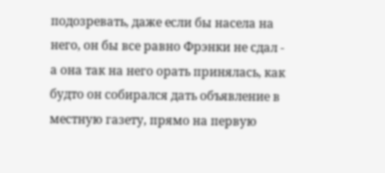подозревать, даже если бы насела на него, он бы все равно Фрэнки не сдал - а она так на него орать принялась, как будто он собирался дать объявление в местную газету, прямо на первую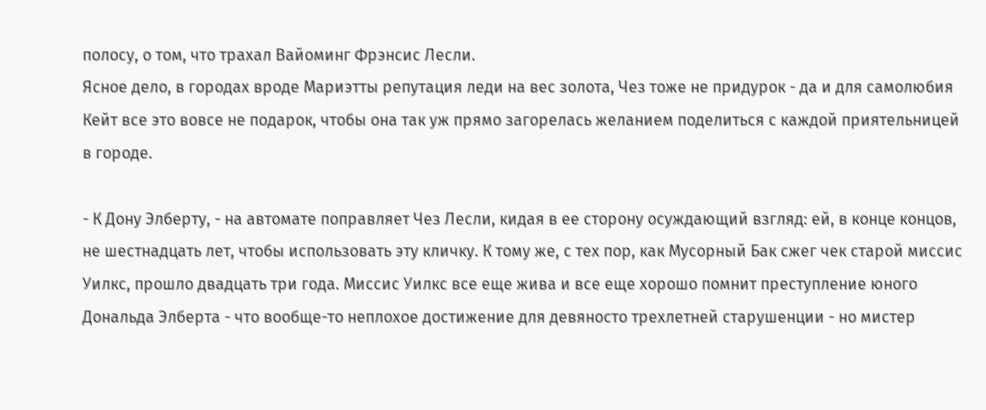полосу, о том, что трахал Вайоминг Фрэнсис Лесли.
Ясное дело, в городах вроде Мариэтты репутация леди на вес золота, Чез тоже не придурок - да и для самолюбия Кейт все это вовсе не подарок, чтобы она так уж прямо загорелась желанием поделиться с каждой приятельницей в городе.

- К Дону Элберту, - на автомате поправляет Чез Лесли, кидая в ее сторону осуждающий взгляд: ей, в конце концов, не шестнадцать лет, чтобы использовать эту кличку. К тому же, с тех пор, как Мусорный Бак сжег чек старой миссис Уилкс, прошло двадцать три года. Миссис Уилкс все еще жива и все еще хорошо помнит преступление юного Дональда Элберта - что вообще-то неплохое достижение для девяносто трехлетней старушенции - но мистер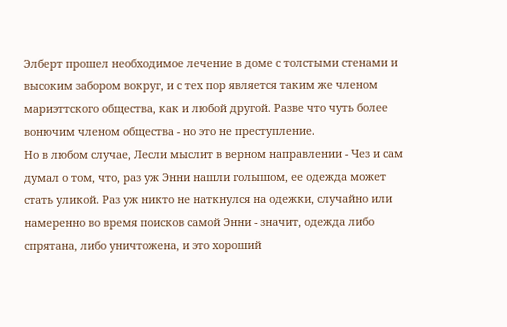Элберт прошел необходимое лечение в доме с толстыми стенами и высоким забором вокруг, и с тех пор является таким же членом мариэттского общества, как и любой другой. Разве что чуть более вонючим членом общества - но это не преступление.
Но в любом случае, Лесли мыслит в верном направлении - Чез и сам думал о том, что, раз уж Энни нашли голышом, ее одежда может стать уликой. Раз уж никто не наткнулся на одежки, случайно или намеренно во время поисков самой Энни - значит, одежда либо спрятана, либо уничтожена, и это хороший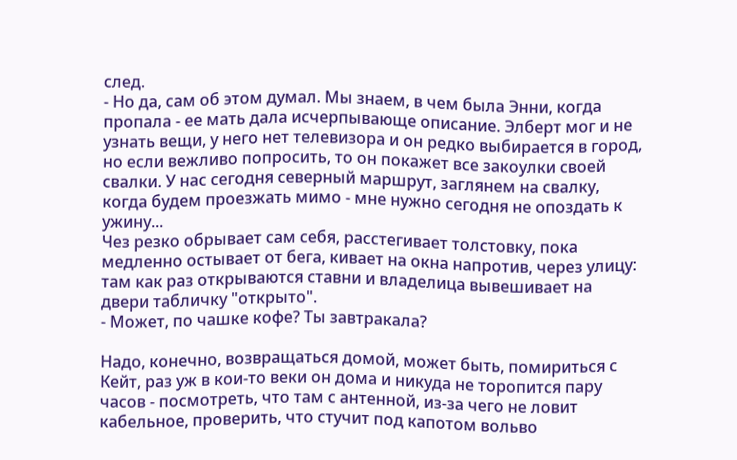след.
- Но да, сам об этом думал. Мы знаем, в чем была Энни, когда пропала - ее мать дала исчерпывающе описание. Элберт мог и не узнать вещи, у него нет телевизора и он редко выбирается в город, но если вежливо попросить, то он покажет все закоулки своей свалки. У нас сегодня северный маршрут, заглянем на свалку, когда будем проезжать мимо - мне нужно сегодня не опоздать к ужину...
Чез резко обрывает сам себя, расстегивает толстовку, пока медленно остывает от бега, кивает на окна напротив, через улицу: там как раз открываются ставни и владелица вывешивает на двери табличку "открыто".
- Может, по чашке кофе? Ты завтракала?

Надо, конечно, возвращаться домой, может быть, помириться с Кейт, раз уж в кои-то веки он дома и никуда не торопится пару часов - посмотреть, что там с антенной, из-за чего не ловит кабельное, проверить, что стучит под капотом вольво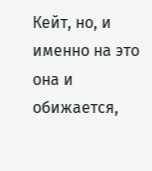Кейт, но, и именно на это она и обижается,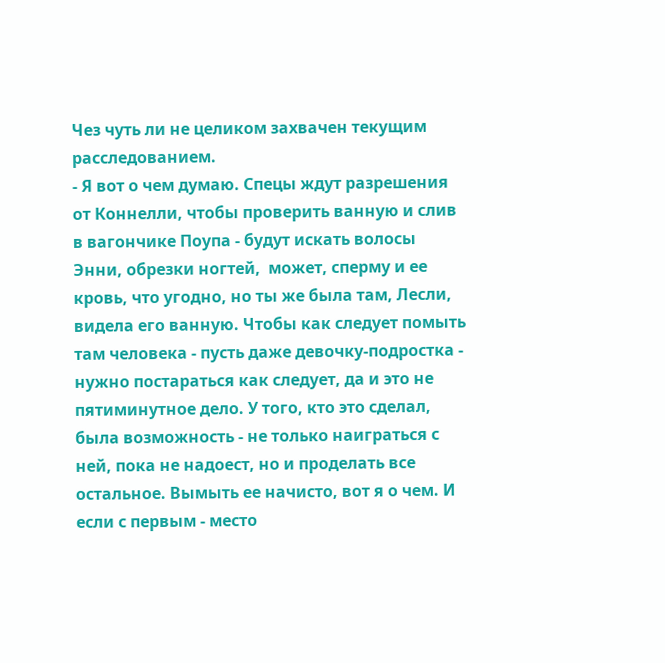Чез чуть ли не целиком захвачен текущим расследованием.
- Я вот о чем думаю. Спецы ждут разрешения от Коннелли, чтобы проверить ванную и слив в вагончике Поупа - будут искать волосы Энни, обрезки ногтей,  может, сперму и ее кровь, что угодно, но ты же была там, Лесли, видела его ванную. Чтобы как следует помыть там человека - пусть даже девочку-подростка - нужно постараться как следует, да и это не пятиминутное дело. У того, кто это сделал, была возможность - не только наиграться с ней, пока не надоест, но и проделать все остальное. Вымыть ее начисто, вот я о чем. И если с первым - место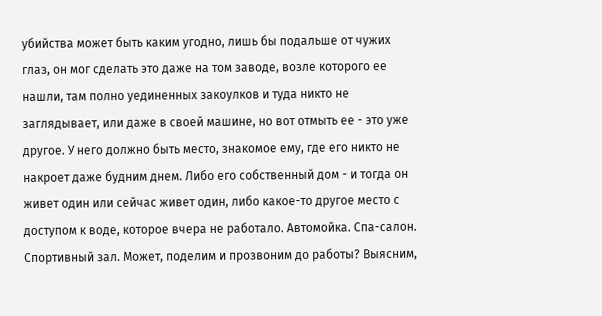убийства может быть каким угодно, лишь бы подальше от чужих глаз, он мог сделать это даже на том заводе, возле которого ее нашли, там полно уединенных закоулков и туда никто не заглядывает, или даже в своей машине, но вот отмыть ее - это уже другое. У него должно быть место, знакомое ему, где его никто не накроет даже будним днем. Либо его собственный дом - и тогда он живет один или сейчас живет один, либо какое-то другое место с доступом к воде, которое вчера не работало. Автомойка. Спа-салон. Спортивный зал. Может, поделим и прозвоним до работы? Выясним,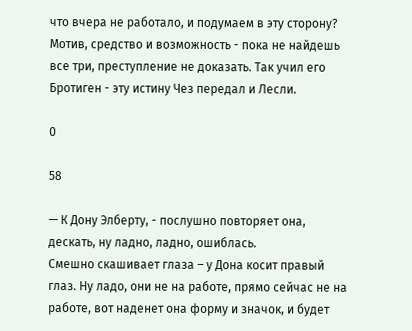что вчера не работало, и подумаем в эту сторону?
Мотив, средство и возможность - пока не найдешь все три, преступление не доказать. Так учил его Бротиген - эту истину Чез передал и Лесли.

0

58

— К Дону Элберту, - послушно повторяет она, дескать, ну ладно, ладно, ошиблась.
Смешно скашивает глаза – у Дона косит правый глаз. Ну ладо, они не на работе, прямо сейчас не на работе, вот наденет она форму и значок, и будет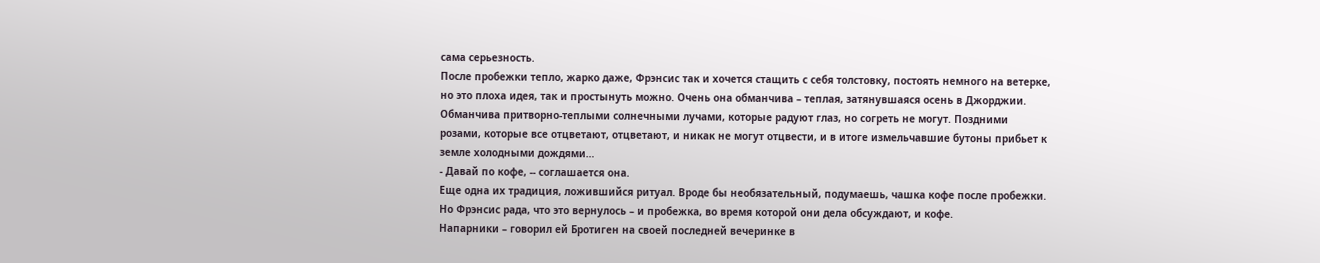сама серьезность.
После пробежки тепло, жарко даже, Фрэнсис так и хочется стащить с себя толстовку, постоять немного на ветерке, но это плоха идея, так и простынуть можно. Очень она обманчива – теплая, затянувшаяся осень в Джорджии. Обманчива притворно-теплыми солнечными лучами, которые радуют глаз, но согреть не могут. Поздними розами, которые все отцветают, отцветают, и никак не могут отцвести, и в итоге измельчавшие бутоны прибьет к земле холодными дождями…
- Давай по кофе, -- соглашается она.
Еще одна их традиция, ложившийся ритуал. Вроде бы необязательный, подумаешь, чашка кофе после пробежки. Но Фрэнсис рада, что это вернулось – и пробежка, во время которой они дела обсуждают, и кофе.
Напарники – говорил ей Бротиген на своей последней вечеринке в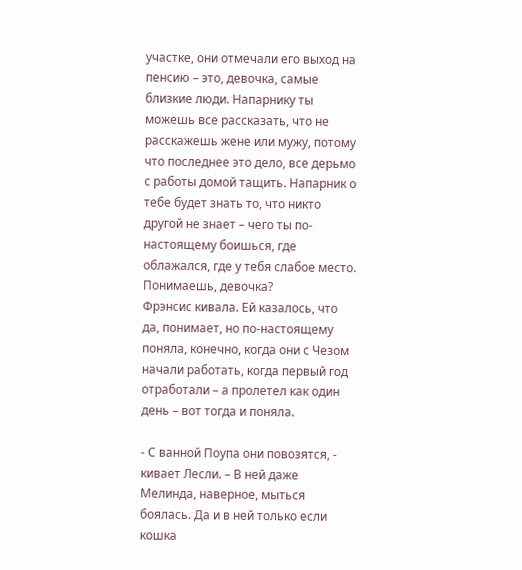участке, они отмечали его выход на пенсию – это, девочка, самые близкие люди. Напарнику ты можешь все рассказать, что не расскажешь жене или мужу, потому что последнее это дело, все дерьмо с работы домой тащить. Напарник о тебе будет знать то, что никто другой не знает – чего ты по-настоящему боишься, где облажался, где у тебя слабое место. Понимаешь, девочка?
Фрэнсис кивала. Ей казалось, что да, понимает, но по-настоящему поняла, конечно, когда они с Чезом начали работать, когда первый год отработали – а пролетел как один день – вот тогда и поняла.

- С ванной Поупа они повозятся, - кивает Лесли. – В ней даже Мелинда, наверное, мыться боялась. Да и в ней только если кошка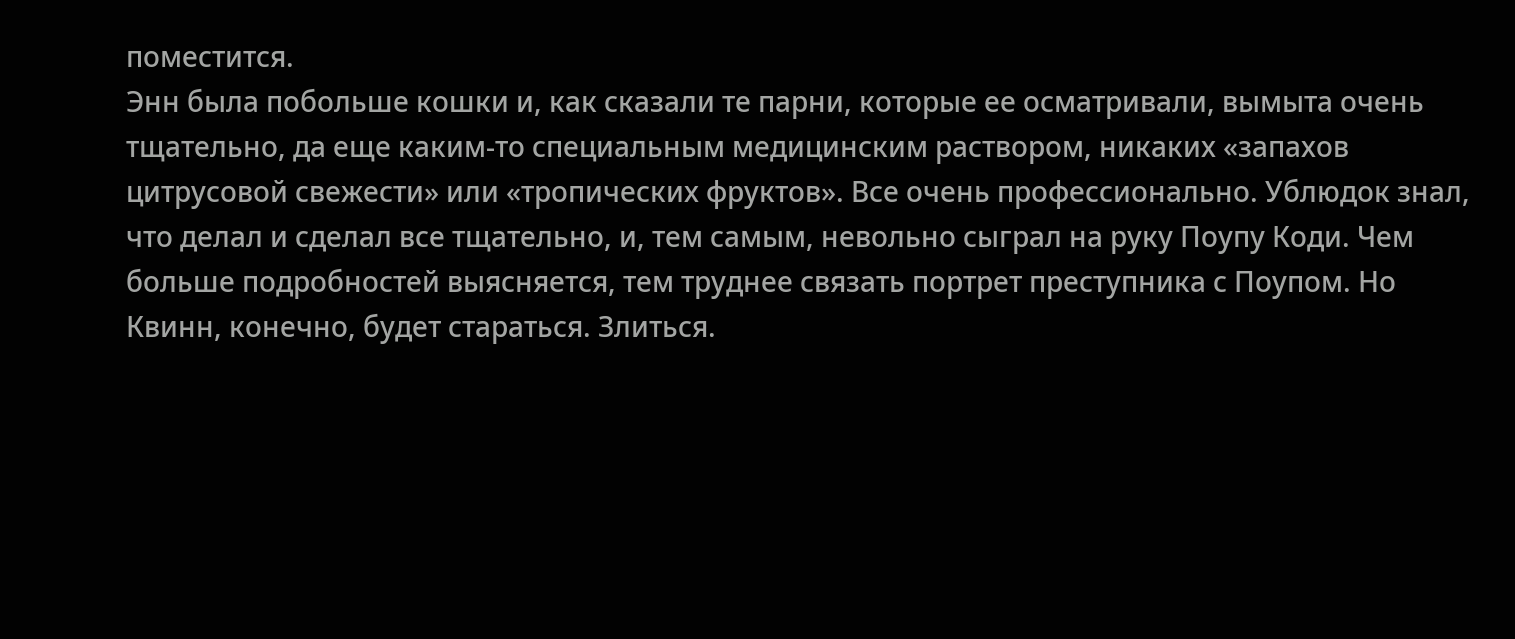поместится.
Энн была побольше кошки и, как сказали те парни, которые ее осматривали, вымыта очень тщательно, да еще каким-то специальным медицинским раствором, никаких «запахов цитрусовой свежести» или «тропических фруктов». Все очень профессионально. Ублюдок знал, что делал и сделал все тщательно, и, тем самым, невольно сыграл на руку Поупу Коди. Чем больше подробностей выясняется, тем труднее связать портрет преступника с Поупом. Но Квинн, конечно, будет стараться. Злиться.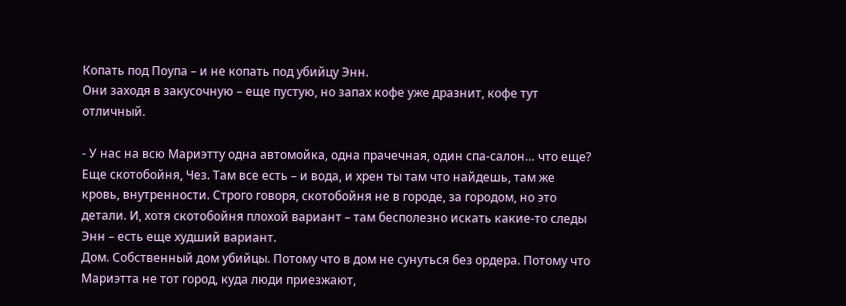Копать под Поупа – и не копать под убийцу Энн.
Они заходя в закусочную – еще пустую, но запах кофе уже дразнит, кофе тут отличный.

- У нас на всю Мариэтту одна автомойка, одна прачечная, один спа-салон… что еще? Еще скотобойня, Чез. Там все есть – и вода, и хрен ты там что найдешь, там же кровь, внутренности. Строго говоря, скотобойня не в городе, за городом, но это детали. И, хотя скотобойня плохой вариант – там бесполезно искать какие-то следы Энн – есть еще худший вариант.
Дом. Собственный дом убийцы. Потому что в дом не сунуться без ордера. Потому что Мариэтта не тот город, куда люди приезжают,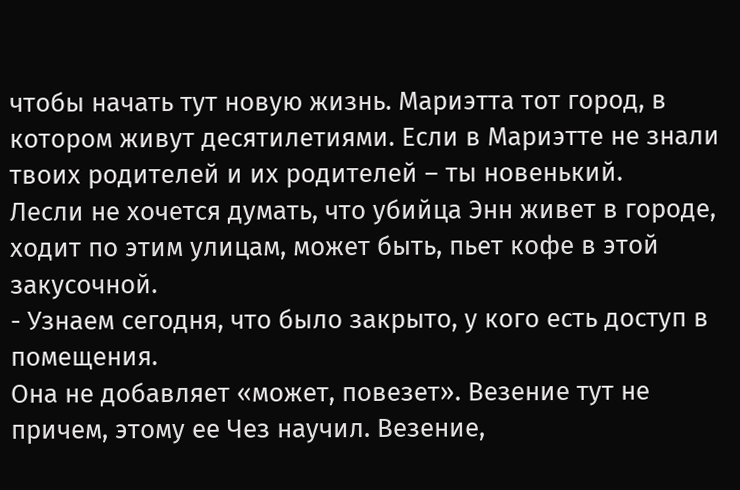чтобы начать тут новую жизнь. Мариэтта тот город, в котором живут десятилетиями. Если в Мариэтте не знали твоих родителей и их родителей – ты новенький.
Лесли не хочется думать, что убийца Энн живет в городе, ходит по этим улицам, может быть, пьет кофе в этой закусочной.
- Узнаем сегодня, что было закрыто, у кого есть доступ в помещения.
Она не добавляет «может, повезет». Везение тут не причем, этому ее Чез научил. Везение,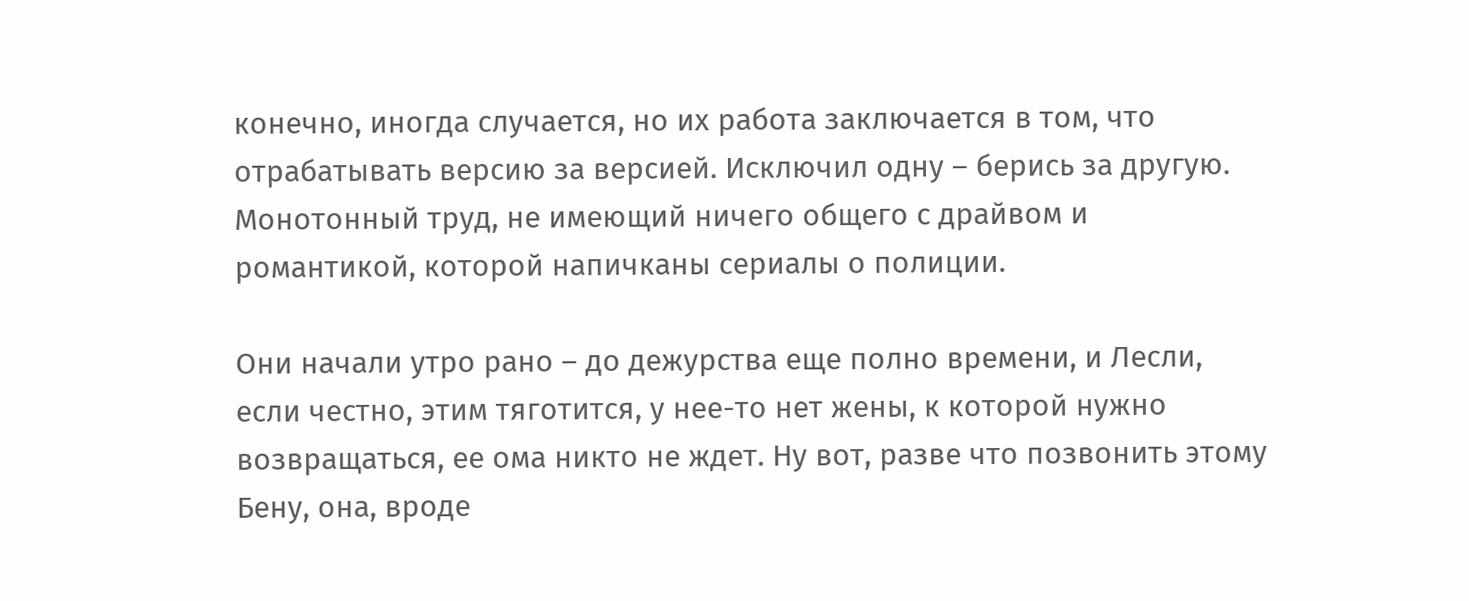конечно, иногда случается, но их работа заключается в том, что отрабатывать версию за версией. Исключил одну – берись за другую. Монотонный труд, не имеющий ничего общего с драйвом и романтикой, которой напичканы сериалы о полиции.

Они начали утро рано – до дежурства еще полно времени, и Лесли, если честно, этим тяготится, у нее-то нет жены, к которой нужно возвращаться, ее ома никто не ждет. Ну вот, разве что позвонить этому Бену, она, вроде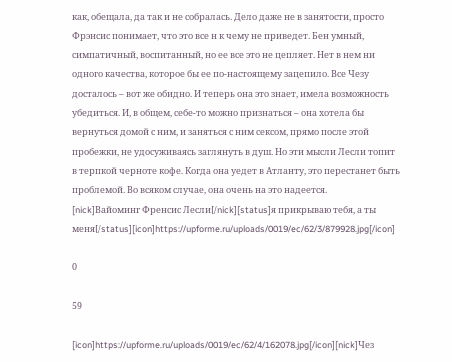как, обещала, да так и не собралась. Дело даже не в занятости, просто Фрэнсис понимает, что это все н к чему не приведет. Бен умный, симпатичный, воспитанный, но ее все это не цепляет. Нет в нем ни одного качества, которое бы ее по-настоящему зацепило. Все Чезу досталось – вот же обидно. И теперь она это знает, имела возможность убедиться. И, в общем, себе-то можно признаться – она хотела бы вернуться домой с ним, и заняться с ним сексом, прямо после этой пробежки, не удосуживаясь заглянуть в душ. Но эти мысли Лесли топит в терпкой черноте кофе. Когда она уедет в Атланту, это перестанет быть проблемой. Во всяком случае, она очень на это надеется.
[nick]Вайоминг Френсис Лесли[/nick][status]я прикрываю тебя, а ты меня[/status][icon]https://upforme.ru/uploads/0019/ec/62/3/879928.jpg[/icon]

0

59

[icon]https://upforme.ru/uploads/0019/ec/62/4/162078.jpg[/icon][nick]Чез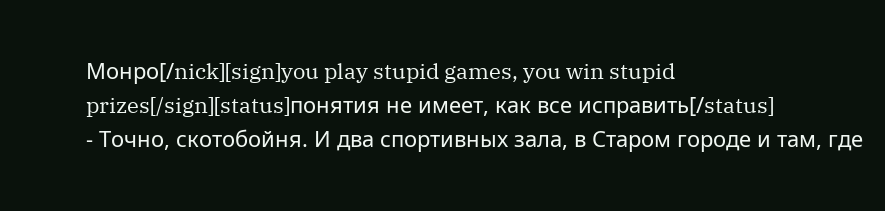Монро[/nick][sign]you play stupid games, you win stupid prizes[/sign][status]понятия не имеет, как все исправить[/status]
- Точно, скотобойня. И два спортивных зала, в Старом городе и там, где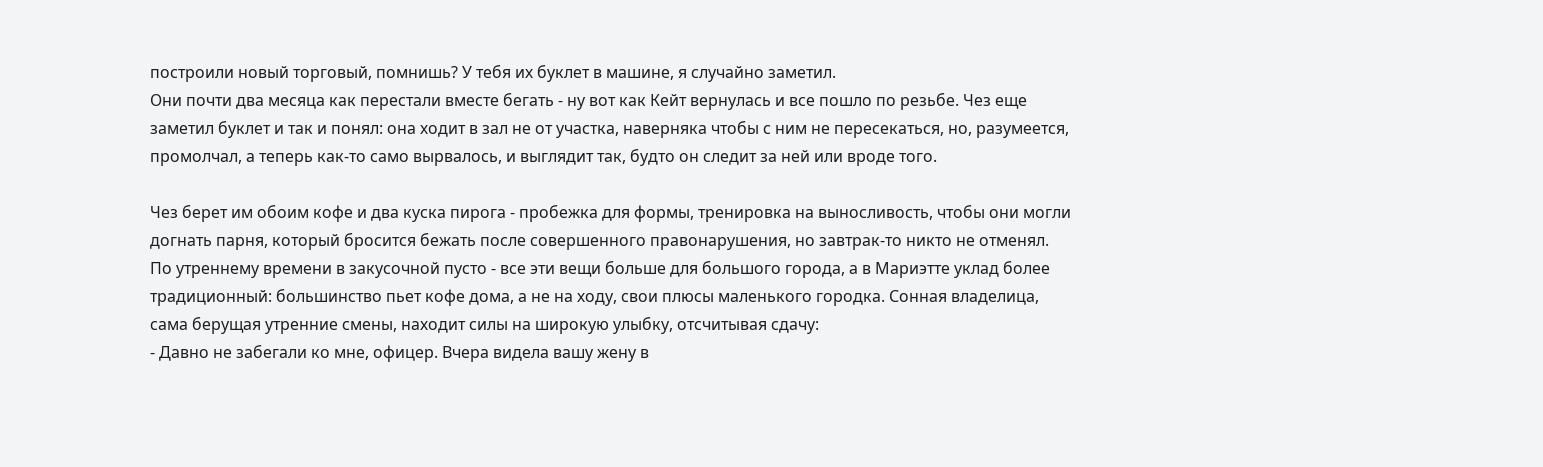построили новый торговый, помнишь? У тебя их буклет в машине, я случайно заметил.
Они почти два месяца как перестали вместе бегать - ну вот как Кейт вернулась и все пошло по резьбе. Чез еще заметил буклет и так и понял: она ходит в зал не от участка, наверняка чтобы с ним не пересекаться, но, разумеется, промолчал, а теперь как-то само вырвалось, и выглядит так, будто он следит за ней или вроде того.

Чез берет им обоим кофе и два куска пирога - пробежка для формы, тренировка на выносливость, чтобы они могли догнать парня, который бросится бежать после совершенного правонарушения, но завтрак-то никто не отменял.
По утреннему времени в закусочной пусто - все эти вещи больше для большого города, а в Мариэтте уклад более традиционный: большинство пьет кофе дома, а не на ходу, свои плюсы маленького городка. Сонная владелица, сама берущая утренние смены, находит силы на широкую улыбку, отсчитывая сдачу:
- Давно не забегали ко мне, офицер. Вчера видела вашу жену в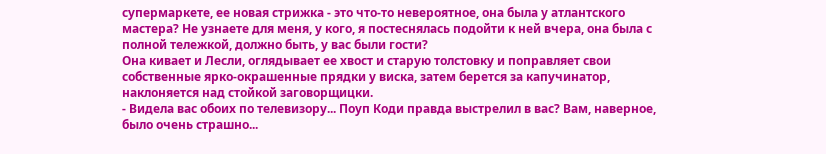супермаркете, ее новая стрижка - это что-то невероятное, она была у атлантского мастера? Не узнаете для меня, у кого, я постеснялась подойти к ней вчера, она была с полной тележкой, должно быть, у вас были гости?
Она кивает и Лесли, оглядывает ее хвост и старую толстовку и поправляет свои собственные ярко-окрашенные прядки у виска, затем берется за капучинатор, наклоняется над стойкой заговорщицки.
- Видела вас обоих по телевизору... Поуп Коди правда выстрелил в вас? Вам, наверное, было очень страшно...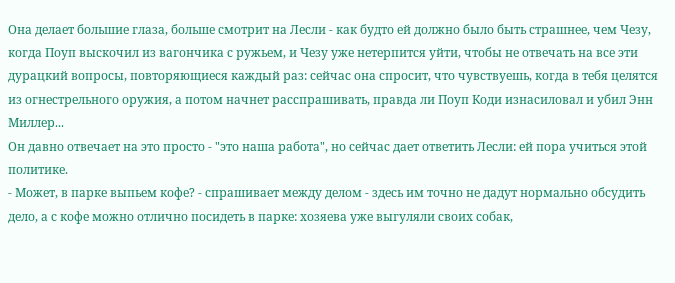Она делает большие глаза, больше смотрит на Лесли - как будто ей должно было быть страшнее, чем Чезу, когда Поуп выскочил из вагончика с ружьем, и Чезу уже нетерпится уйти, чтобы не отвечать на все эти дурацкий вопросы, повторяющиеся каждый раз: сейчас она спросит, что чувствуешь, когда в тебя целятся из огнестрельного оружия, а потом начнет расспрашивать, правда ли Поуп Коди изнасиловал и убил Энн Миллер...
Он давно отвечает на это просто - "это наша работа", но сейчас дает ответить Лесли: ей пора учиться этой политике.
- Может, в парке выпьем кофе? - спрашивает между делом - здесь им точно не дадут нормально обсудить дело, а с кофе можно отлично посидеть в парке: хозяева уже выгуляли своих собак,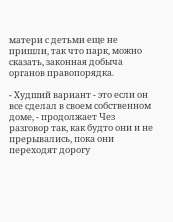матери с детьми еще не пришли, так что парк, можно сказать, законная добыча органов правопорядка.

- Худший вариант - это если он все сделал в своем собственном доме, - продолжает Чез разговор так, как будто они и не прерывались, пока они переходят дорогу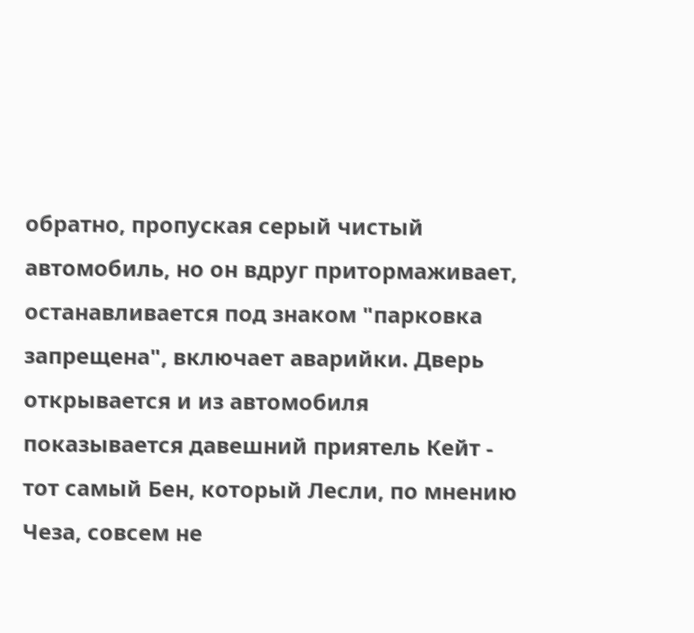обратно, пропуская серый чистый автомобиль, но он вдруг притормаживает, останавливается под знаком "парковка запрещена", включает аварийки. Дверь открывается и из автомобиля показывается давешний приятель Кейт - тот самый Бен, который Лесли, по мнению Чеза, совсем не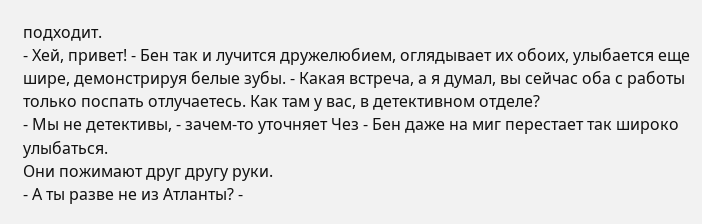подходит.
- Хей, привет! - Бен так и лучится дружелюбием, оглядывает их обоих, улыбается еще шире, демонстрируя белые зубы. - Какая встреча, а я думал, вы сейчас оба с работы только поспать отлучаетесь. Как там у вас, в детективном отделе?
- Мы не детективы, - зачем-то уточняет Чез - Бен даже на миг перестает так широко улыбаться.
Они пожимают друг другу руки.
- А ты разве не из Атланты? -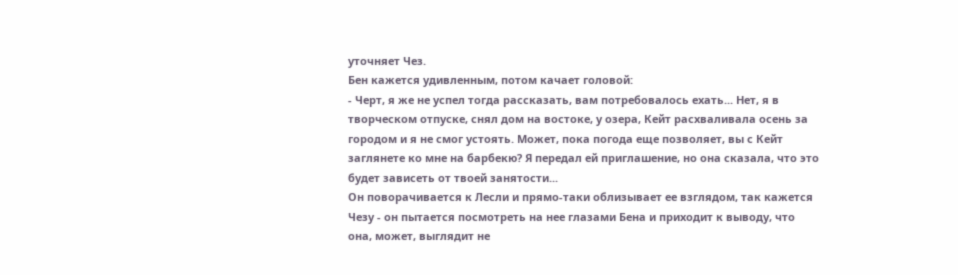уточняет Чез.
Бен кажется удивленным, потом качает головой:
- Черт, я же не успел тогда рассказать, вам потребовалось ехать... Нет, я в творческом отпуске, снял дом на востоке, у озера, Кейт расхваливала осень за городом и я не смог устоять. Может, пока погода еще позволяет, вы с Кейт заглянете ко мне на барбекю? Я передал ей приглашение, но она сказала, что это будет зависеть от твоей занятости...
Он поворачивается к Лесли и прямо-таки облизывает ее взглядом, так кажется Чезу - он пытается посмотреть на нее глазами Бена и приходит к выводу, что она, может, выглядит не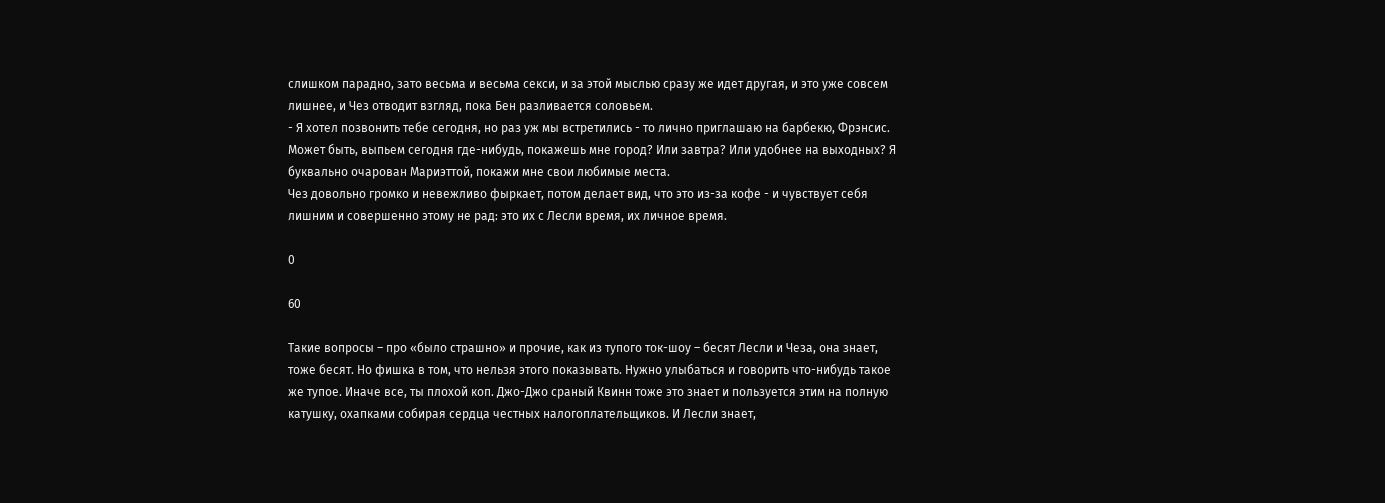слишком парадно, зато весьма и весьма секси, и за этой мыслью сразу же идет другая, и это уже совсем лишнее, и Чез отводит взгляд, пока Бен разливается соловьем.
- Я хотел позвонить тебе сегодня, но раз уж мы встретились - то лично приглашаю на барбекю, Фрэнсис. Может быть, выпьем сегодня где-нибудь, покажешь мне город? Или завтра? Или удобнее на выходных? Я буквально очарован Мариэттой, покажи мне свои любимые места.
Чез довольно громко и невежливо фыркает, потом делает вид, что это из-за кофе - и чувствует себя лишним и совершенно этому не рад: это их с Лесли время, их личное время.

0

60

Такие вопросы – про «было страшно» и прочие, как из тупого ток-шоу – бесят Лесли и Чеза, она знает, тоже бесят. Но фишка в том, что нельзя этого показывать. Нужно улыбаться и говорить что-нибудь такое же тупое. Иначе все, ты плохой коп. Джо-Джо сраный Квинн тоже это знает и пользуется этим на полную катушку, охапками собирая сердца честных налогоплательщиков. И Лесли знает,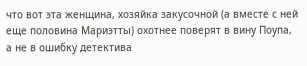что вот эта женщина, хозяйка закусочной (а вместе с ней еще половина Мариэтты) охотнее поверят в вину Поупа, а не в ошибку детектива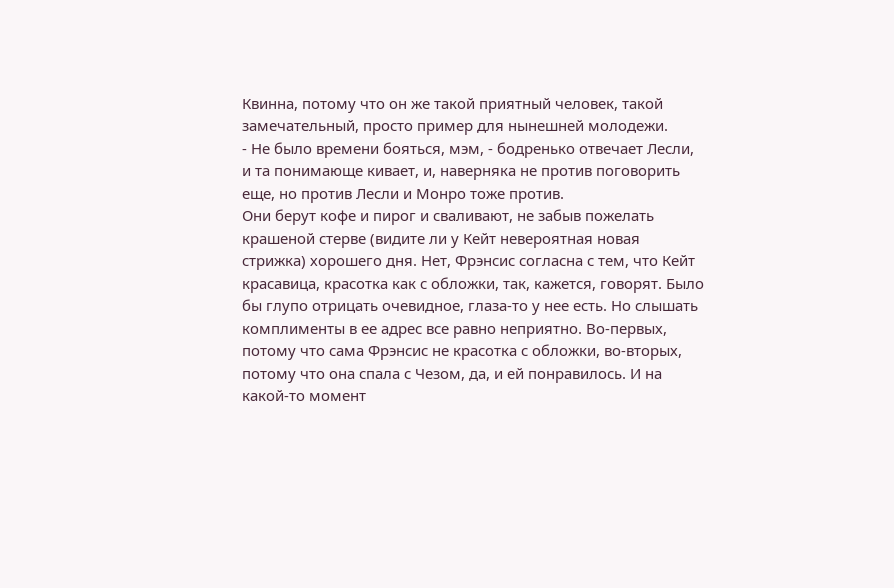Квинна, потому что он же такой приятный человек, такой замечательный, просто пример для нынешней молодежи.
- Не было времени бояться, мэм, - бодренько отвечает Лесли, и та понимающе кивает, и, наверняка не против поговорить еще, но против Лесли и Монро тоже против.
Они берут кофе и пирог и сваливают, не забыв пожелать крашеной стерве (видите ли у Кейт невероятная новая стрижка) хорошего дня. Нет, Фрэнсис согласна с тем, что Кейт красавица, красотка как с обложки, так, кажется, говорят. Было бы глупо отрицать очевидное, глаза-то у нее есть. Но слышать комплименты в ее адрес все равно неприятно. Во-первых, потому что сама Фрэнсис не красотка с обложки, во-вторых, потому что она спала с Чезом, да, и ей понравилось. И на какой-то момент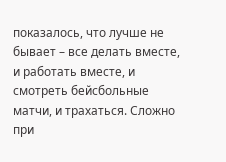показалось, что лучше не бывает – все делать вместе, и работать вместе, и смотреть бейсбольные матчи, и трахаться. Сложно при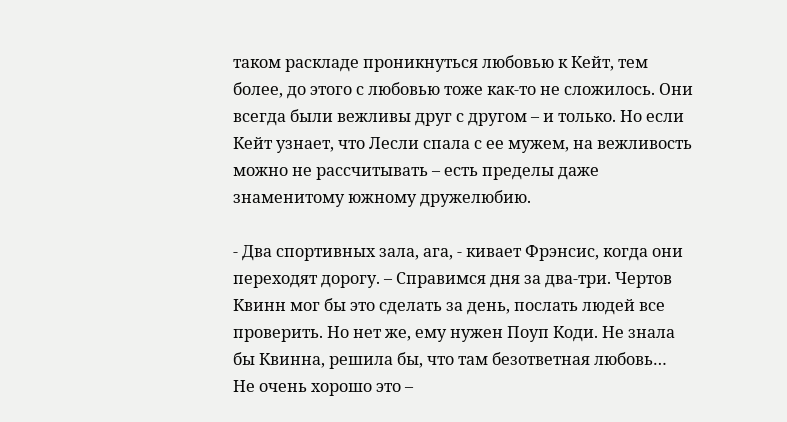таком раскладе проникнуться любовью к Кейт, тем более, до этого с любовью тоже как-то не сложилось. Они всегда были вежливы друг с другом – и только. Но если Кейт узнает, что Лесли спала с ее мужем, на вежливость можно не рассчитывать – есть пределы даже знаменитому южному дружелюбию.

- Два спортивных зала, ага, - кивает Фрэнсис, когда они переходят дорогу. – Справимся дня за два-три. Чертов Квинн мог бы это сделать за день, послать людей все проверить. Но нет же, ему нужен Поуп Коди. Не знала бы Квинна, решила бы, что там безответная любовь…
Не очень хорошо это –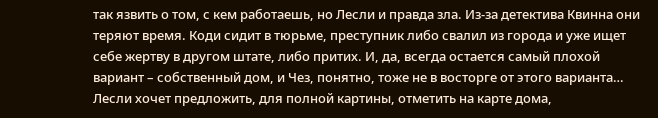так язвить о том, с кем работаешь, но Лесли и правда зла. Из-за детектива Квинна они теряют время. Коди сидит в тюрьме, преступник либо свалил из города и уже ищет себе жертву в другом штате, либо притих. И, да, всегда остается самый плохой вариант – собственный дом, и Чез, понятно, тоже не в восторге от этого варианта… Лесли хочет предложить, для полной картины, отметить на карте дома,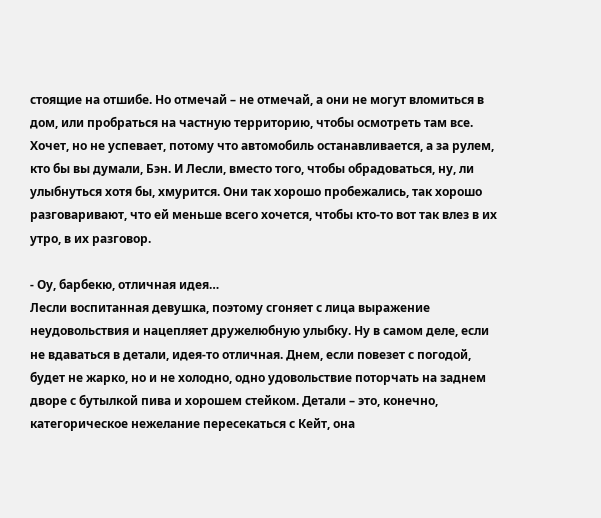стоящие на отшибе. Но отмечай – не отмечай, а они не могут вломиться в дом, или пробраться на частную территорию, чтобы осмотреть там все. Хочет, но не успевает, потому что автомобиль останавливается, а за рулем, кто бы вы думали, Бэн. И Лесли, вместо того, чтобы обрадоваться, ну, ли улыбнуться хотя бы, хмурится. Они так хорошо пробежались, так хорошо разговаривают, что ей меньше всего хочется, чтобы кто-то вот так влез в их утро, в их разговор.

- Оу, барбекю, отличная идея…
Лесли воспитанная девушка, поэтому сгоняет с лица выражение неудовольствия и нацепляет дружелюбную улыбку. Ну в самом деле, если не вдаваться в детали, идея-то отличная. Днем, если повезет с погодой, будет не жарко, но и не холодно, одно удовольствие поторчать на заднем дворе с бутылкой пива и хорошем стейком. Детали – это, конечно, категорическое нежелание пересекаться с Кейт, она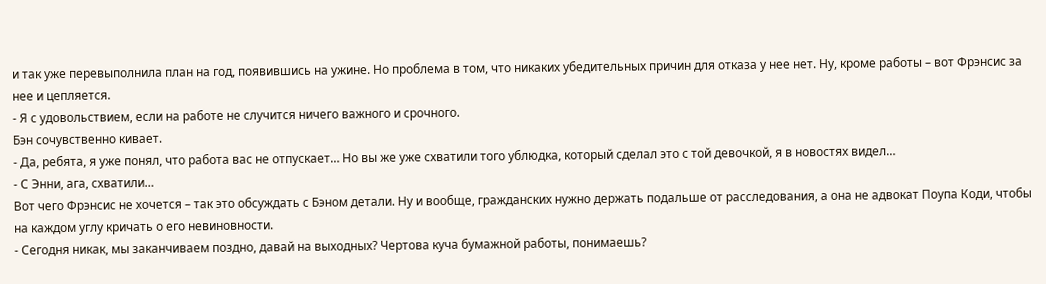и так уже перевыполнила план на год, появившись на ужине. Но проблема в том, что никаких убедительных причин для отказа у нее нет. Ну, кроме работы – вот Фрэнсис за нее и цепляется.
- Я с удовольствием, если на работе не случится ничего важного и срочного.
Бэн сочувственно кивает.
- Да, ребята, я уже понял, что работа вас не отпускает… Но вы же уже схватили того ублюдка, который сделал это с той девочкой, я в новостях видел…
- С Энни, ага, схватили…
Вот чего Фрэнсис не хочется – так это обсуждать с Бэном детали. Ну и вообще, гражданских нужно держать подальше от расследования, а она не адвокат Поупа Коди, чтобы на каждом углу кричать о его невиновности.
- Сегодня никак, мы заканчиваем поздно, давай на выходных? Чертова куча бумажной работы, понимаешь?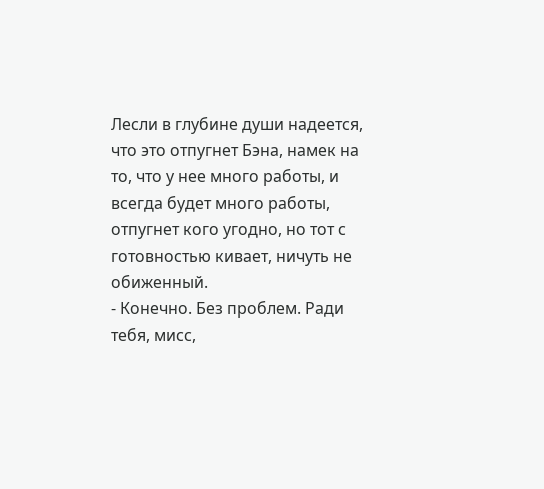Лесли в глубине души надеется, что это отпугнет Бэна, намек на то, что у нее много работы, и всегда будет много работы, отпугнет кого угодно, но тот с готовностью кивает, ничуть не обиженный.
- Конечно. Без проблем. Ради тебя, мисс,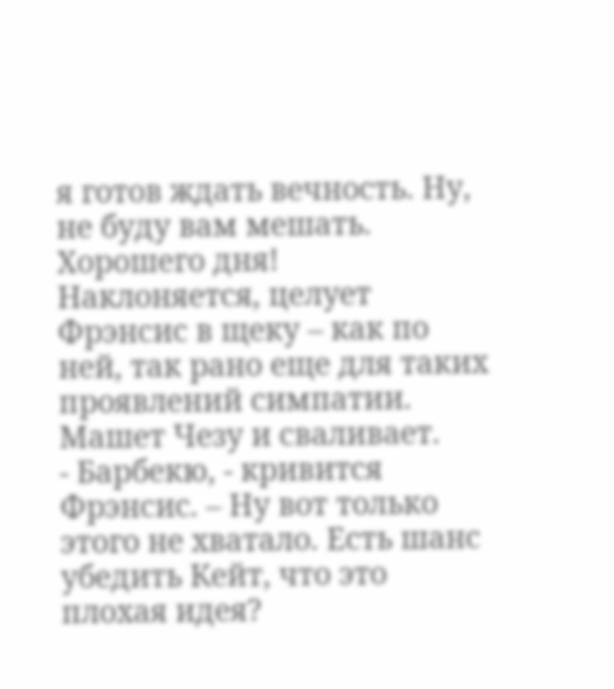я готов ждать вечность. Ну, не буду вам мешать. Хорошего дня!
Наклоняется, целует Фрэнсис в щеку – как по ней, так рано еще для таких проявлений симпатии. Машет Чезу и сваливает.
- Барбекю, - кривится Фрэнсис. – Ну вот только этого не хватало. Есть шанс убедить Кейт, что это плохая идея?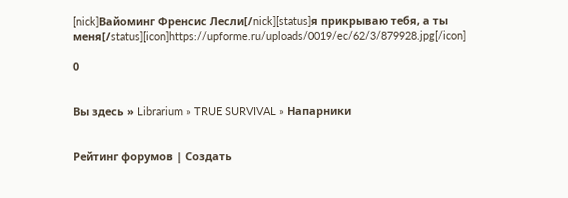[nick]Вайоминг Френсис Лесли[/nick][status]я прикрываю тебя, а ты меня[/status][icon]https://upforme.ru/uploads/0019/ec/62/3/879928.jpg[/icon]

0


Вы здесь » Librarium » TRUE SURVIVAL » Напарники


Рейтинг форумов | Создать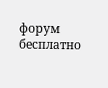форум бесплатно